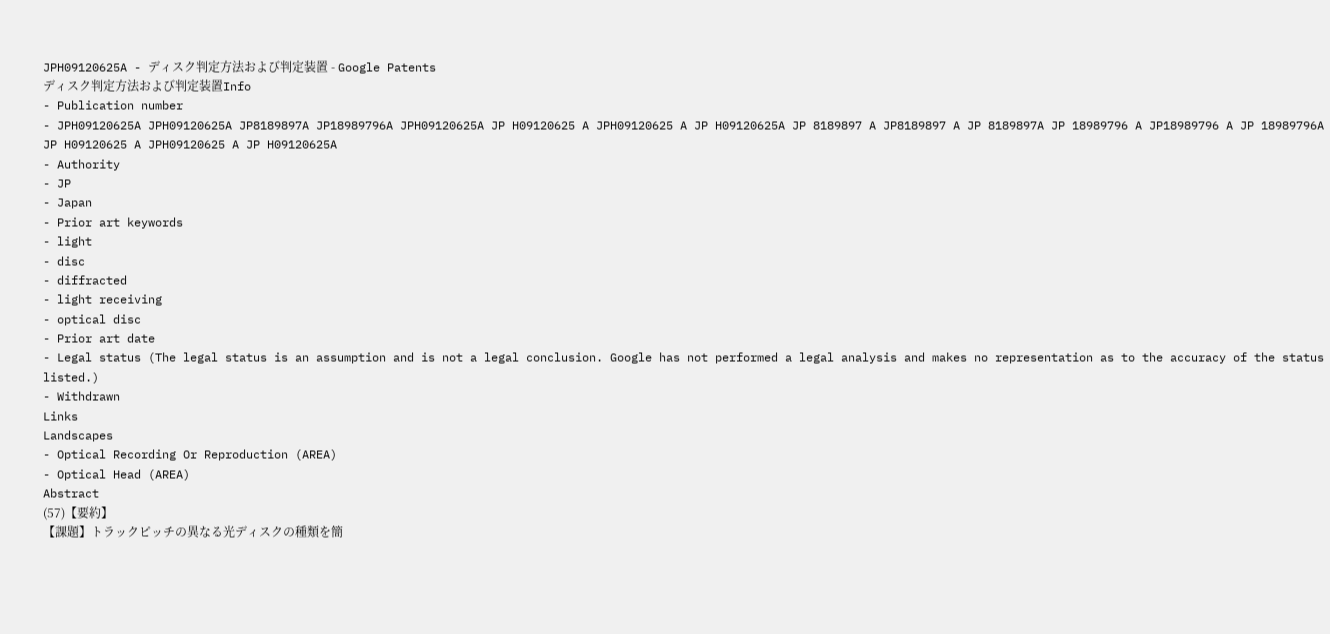JPH09120625A - ディスク判定方法および判定装置 - Google Patents
ディスク判定方法および判定装置Info
- Publication number
- JPH09120625A JPH09120625A JP8189897A JP18989796A JPH09120625A JP H09120625 A JPH09120625 A JP H09120625A JP 8189897 A JP8189897 A JP 8189897A JP 18989796 A JP18989796 A JP 18989796A JP H09120625 A JPH09120625 A JP H09120625A
- Authority
- JP
- Japan
- Prior art keywords
- light
- disc
- diffracted
- light receiving
- optical disc
- Prior art date
- Legal status (The legal status is an assumption and is not a legal conclusion. Google has not performed a legal analysis and makes no representation as to the accuracy of the status listed.)
- Withdrawn
Links
Landscapes
- Optical Recording Or Reproduction (AREA)
- Optical Head (AREA)
Abstract
(57)【要約】
【課題】トラックピッチの異なる光ディスクの種類を簡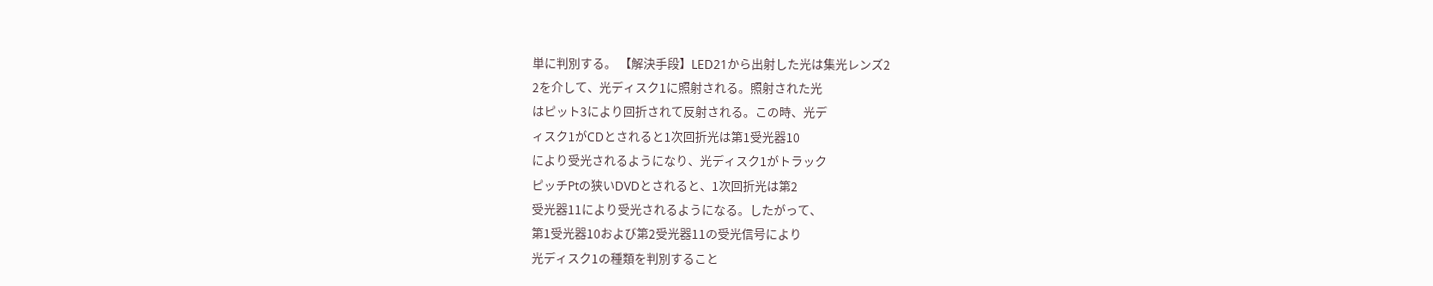単に判別する。 【解決手段】LED21から出射した光は集光レンズ2
2を介して、光ディスク1に照射される。照射された光
はピット3により回折されて反射される。この時、光デ
ィスク1がCDとされると1次回折光は第1受光器10
により受光されるようになり、光ディスク1がトラック
ピッチPtの狭いDVDとされると、1次回折光は第2
受光器11により受光されるようになる。したがって、
第1受光器10および第2受光器11の受光信号により
光ディスク1の種類を判別すること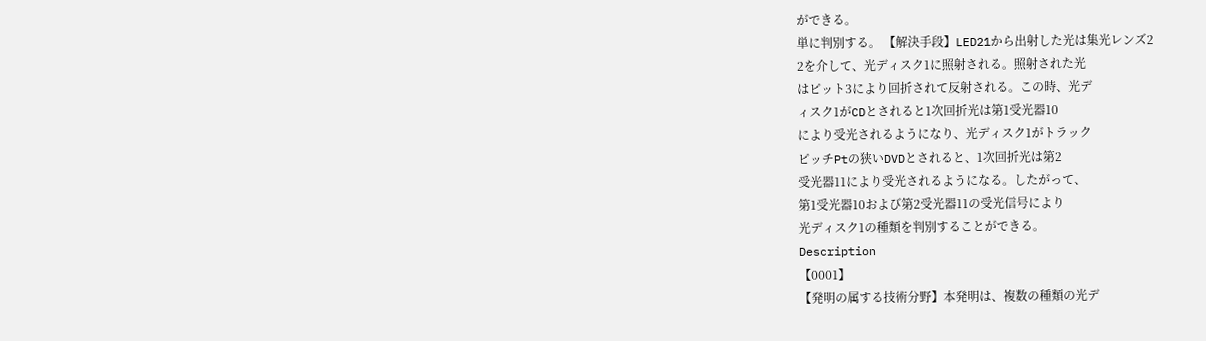ができる。
単に判別する。 【解決手段】LED21から出射した光は集光レンズ2
2を介して、光ディスク1に照射される。照射された光
はピット3により回折されて反射される。この時、光デ
ィスク1がCDとされると1次回折光は第1受光器10
により受光されるようになり、光ディスク1がトラック
ピッチPtの狭いDVDとされると、1次回折光は第2
受光器11により受光されるようになる。したがって、
第1受光器10および第2受光器11の受光信号により
光ディスク1の種類を判別することができる。
Description
【0001】
【発明の属する技術分野】本発明は、複数の種類の光デ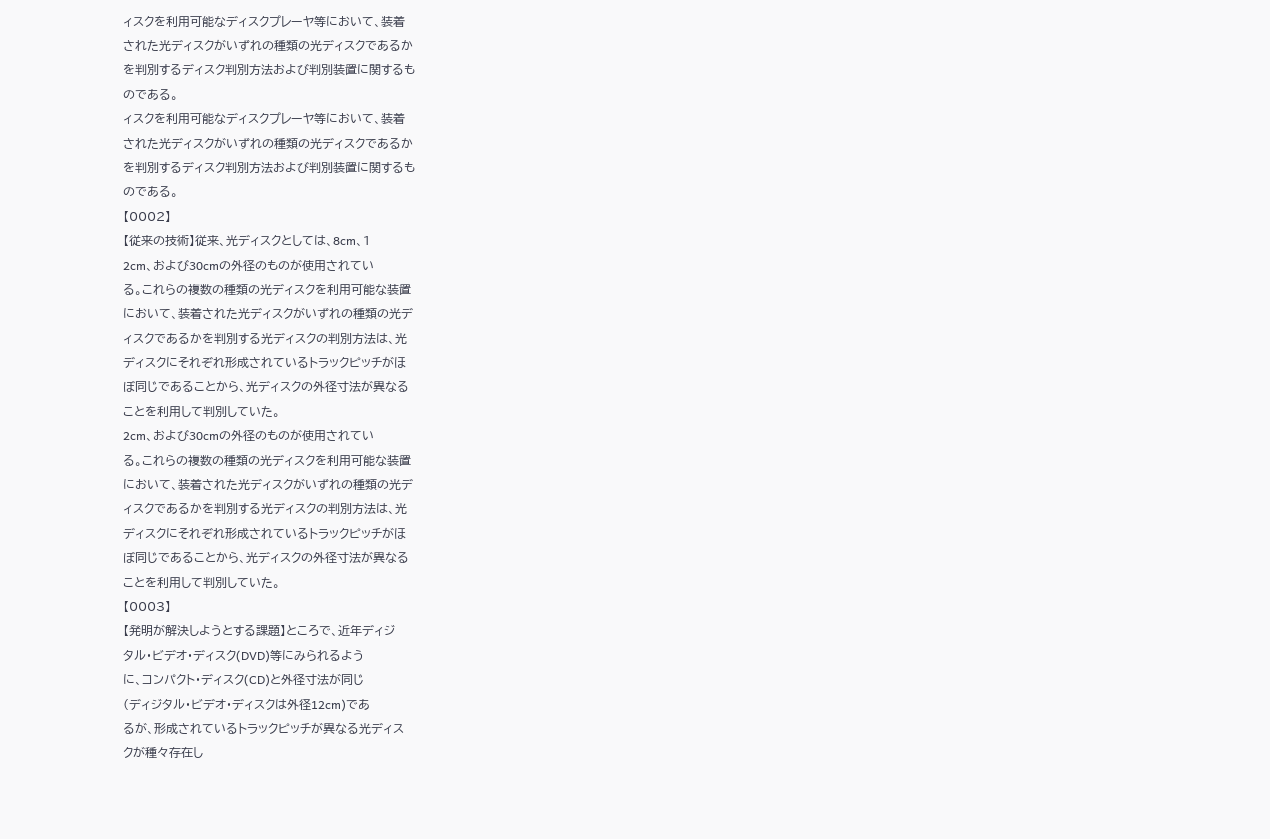ィスクを利用可能なディスクプレーヤ等において、装着
された光ディスクがいずれの種類の光ディスクであるか
を判別するディスク判別方法および判別装置に関するも
のである。
ィスクを利用可能なディスクプレーヤ等において、装着
された光ディスクがいずれの種類の光ディスクであるか
を判別するディスク判別方法および判別装置に関するも
のである。
【0002】
【従来の技術】従来、光ディスクとしては、8cm、1
2cm、および30cmの外径のものが使用されてい
る。これらの複数の種類の光ディスクを利用可能な装置
において、装着された光ディスクがいずれの種類の光デ
ィスクであるかを判別する光ディスクの判別方法は、光
ディスクにそれぞれ形成されているトラックピッチがほ
ぼ同じであることから、光ディスクの外径寸法が異なる
ことを利用して判別していた。
2cm、および30cmの外径のものが使用されてい
る。これらの複数の種類の光ディスクを利用可能な装置
において、装着された光ディスクがいずれの種類の光デ
ィスクであるかを判別する光ディスクの判別方法は、光
ディスクにそれぞれ形成されているトラックピッチがほ
ぼ同じであることから、光ディスクの外径寸法が異なる
ことを利用して判別していた。
【0003】
【発明が解決しようとする課題】ところで、近年ディジ
タル・ビデオ・ディスク(DVD)等にみられるよう
に、コンパクト・ディスク(CD)と外径寸法が同じ
(ディジタル・ビデオ・ディスクは外径12cm)であ
るが、形成されているトラックピッチが異なる光ディス
クが種々存在し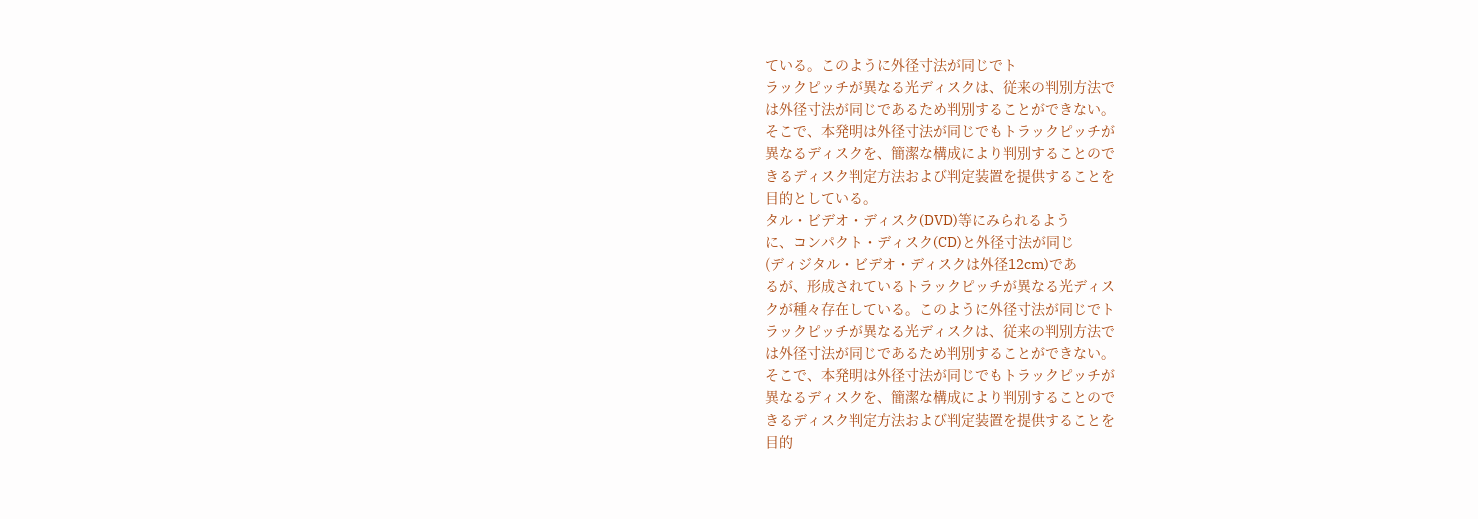ている。このように外径寸法が同じでト
ラックピッチが異なる光ディスクは、従来の判別方法で
は外径寸法が同じであるため判別することができない。
そこで、本発明は外径寸法が同じでもトラックピッチが
異なるディスクを、簡潔な構成により判別することので
きるディスク判定方法および判定装置を提供することを
目的としている。
タル・ビデオ・ディスク(DVD)等にみられるよう
に、コンパクト・ディスク(CD)と外径寸法が同じ
(ディジタル・ビデオ・ディスクは外径12cm)であ
るが、形成されているトラックピッチが異なる光ディス
クが種々存在している。このように外径寸法が同じでト
ラックピッチが異なる光ディスクは、従来の判別方法で
は外径寸法が同じであるため判別することができない。
そこで、本発明は外径寸法が同じでもトラックピッチが
異なるディスクを、簡潔な構成により判別することので
きるディスク判定方法および判定装置を提供することを
目的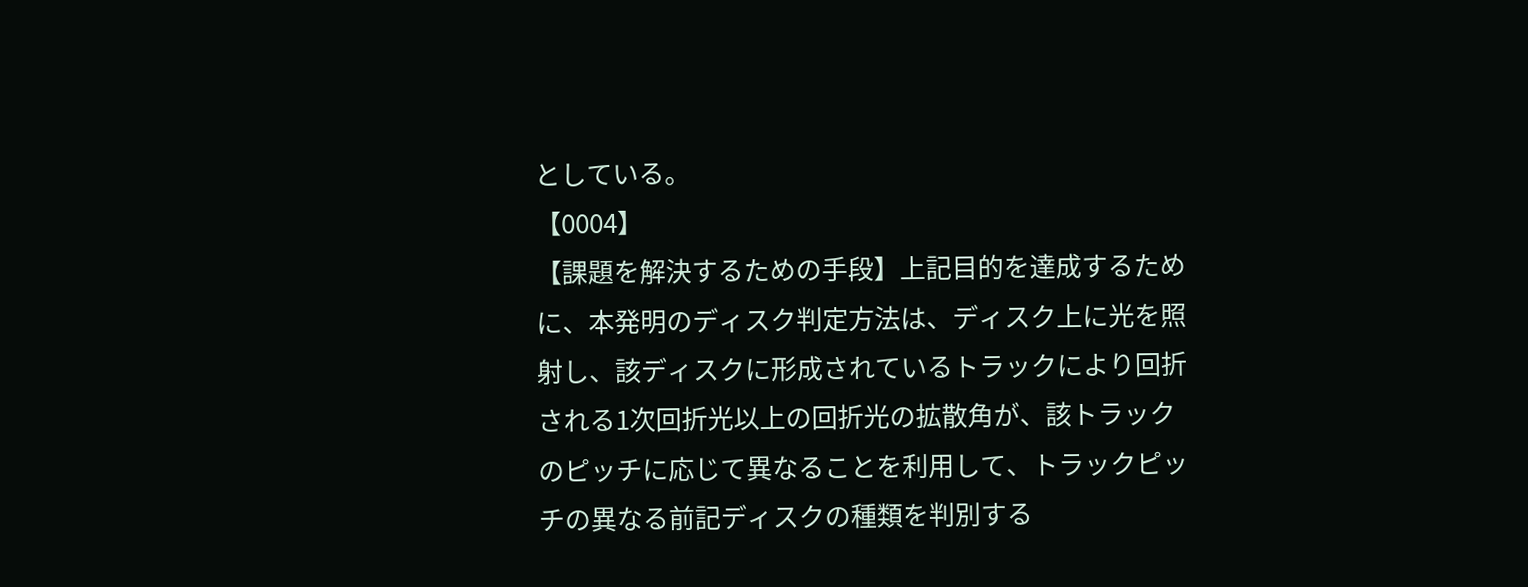としている。
【0004】
【課題を解決するための手段】上記目的を達成するため
に、本発明のディスク判定方法は、ディスク上に光を照
射し、該ディスクに形成されているトラックにより回折
される1次回折光以上の回折光の拡散角が、該トラック
のピッチに応じて異なることを利用して、トラックピッ
チの異なる前記ディスクの種類を判別する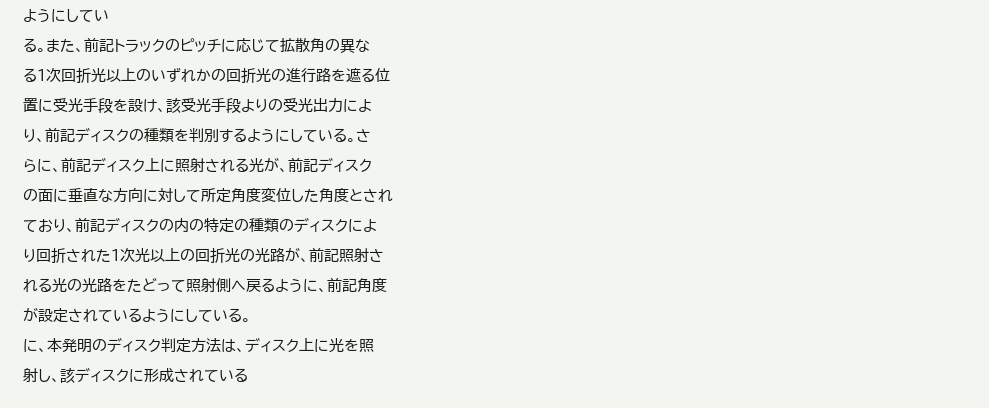ようにしてい
る。また、前記トラックのピッチに応じて拡散角の異な
る1次回折光以上のいずれかの回折光の進行路を遮る位
置に受光手段を設け、該受光手段よりの受光出力によ
り、前記ディスクの種類を判別するようにしている。さ
らに、前記ディスク上に照射される光が、前記ディスク
の面に垂直な方向に対して所定角度変位した角度とされ
ており、前記ディスクの内の特定の種類のディスクによ
り回折された1次光以上の回折光の光路が、前記照射さ
れる光の光路をたどって照射側へ戻るように、前記角度
が設定されているようにしている。
に、本発明のディスク判定方法は、ディスク上に光を照
射し、該ディスクに形成されている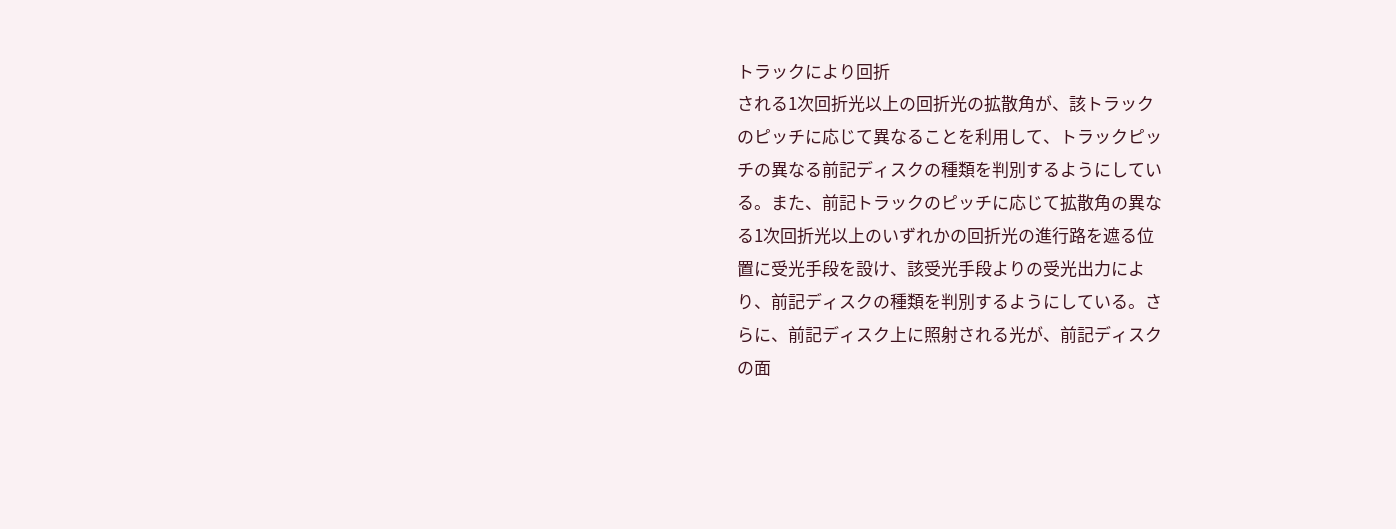トラックにより回折
される1次回折光以上の回折光の拡散角が、該トラック
のピッチに応じて異なることを利用して、トラックピッ
チの異なる前記ディスクの種類を判別するようにしてい
る。また、前記トラックのピッチに応じて拡散角の異な
る1次回折光以上のいずれかの回折光の進行路を遮る位
置に受光手段を設け、該受光手段よりの受光出力によ
り、前記ディスクの種類を判別するようにしている。さ
らに、前記ディスク上に照射される光が、前記ディスク
の面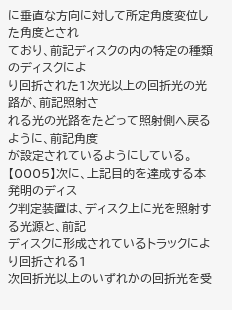に垂直な方向に対して所定角度変位した角度とされ
ており、前記ディスクの内の特定の種類のディスクによ
り回折された1次光以上の回折光の光路が、前記照射さ
れる光の光路をたどって照射側へ戻るように、前記角度
が設定されているようにしている。
【0005】次に、上記目的を達成する本発明のディス
ク判定装置は、ディスク上に光を照射する光源と、前記
ディスクに形成されているトラックにより回折される1
次回折光以上のいずれかの回折光を受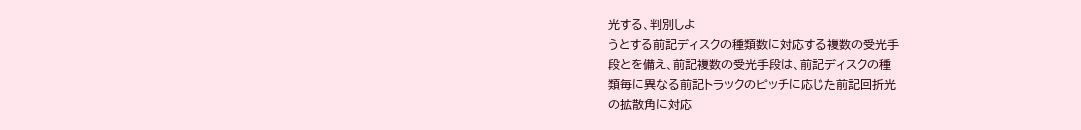光する、判別しよ
うとする前記ディスクの種類数に対応する複数の受光手
段とを備え、前記複数の受光手段は、前記ディスクの種
類毎に異なる前記トラックのピッチに応じた前記回折光
の拡散角に対応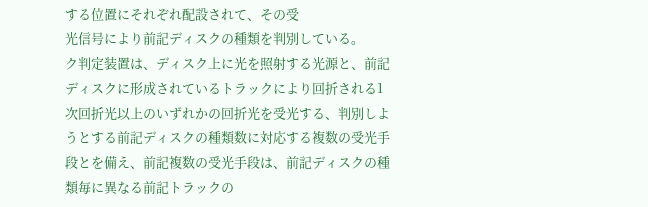する位置にそれぞれ配設されて、その受
光信号により前記ディスクの種類を判別している。
ク判定装置は、ディスク上に光を照射する光源と、前記
ディスクに形成されているトラックにより回折される1
次回折光以上のいずれかの回折光を受光する、判別しよ
うとする前記ディスクの種類数に対応する複数の受光手
段とを備え、前記複数の受光手段は、前記ディスクの種
類毎に異なる前記トラックの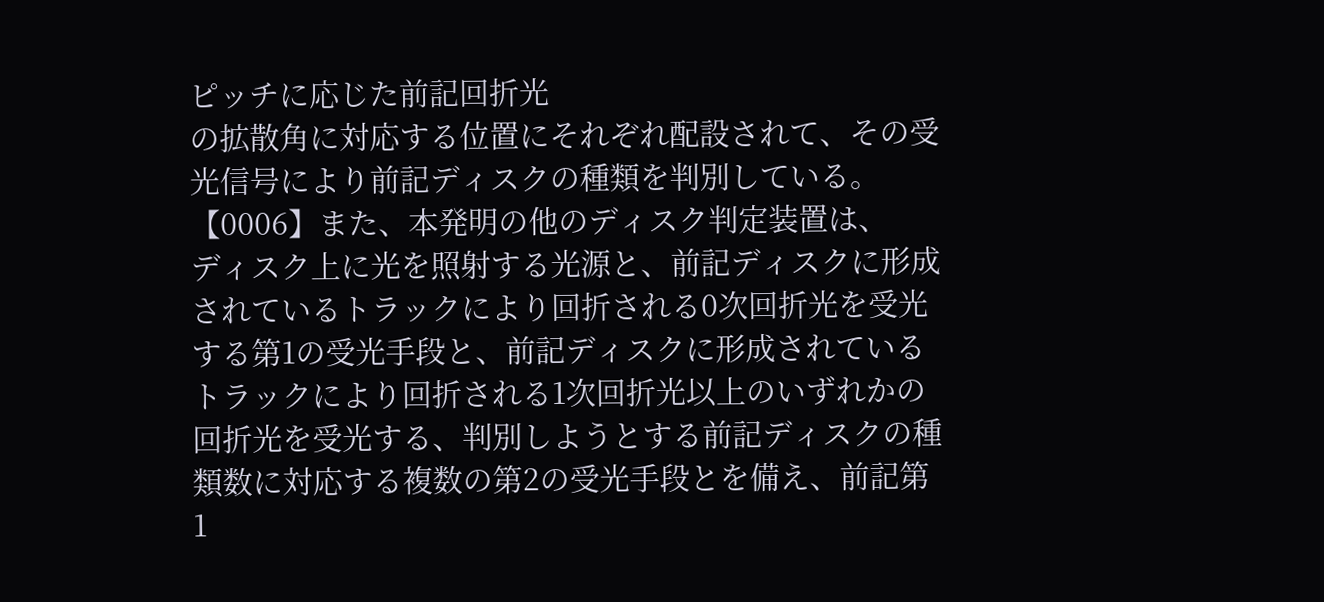ピッチに応じた前記回折光
の拡散角に対応する位置にそれぞれ配設されて、その受
光信号により前記ディスクの種類を判別している。
【0006】また、本発明の他のディスク判定装置は、
ディスク上に光を照射する光源と、前記ディスクに形成
されているトラックにより回折される0次回折光を受光
する第1の受光手段と、前記ディスクに形成されている
トラックにより回折される1次回折光以上のいずれかの
回折光を受光する、判別しようとする前記ディスクの種
類数に対応する複数の第2の受光手段とを備え、前記第
1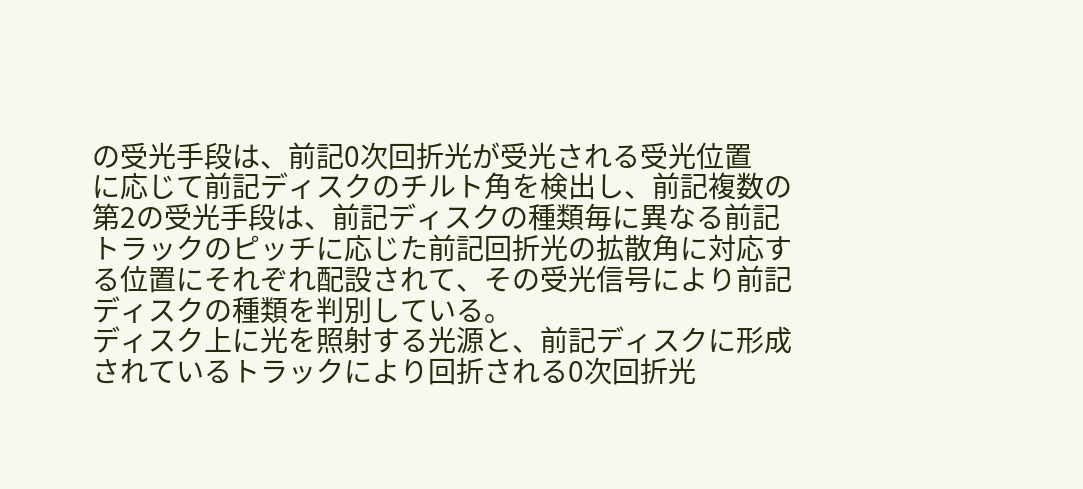の受光手段は、前記0次回折光が受光される受光位置
に応じて前記ディスクのチルト角を検出し、前記複数の
第2の受光手段は、前記ディスクの種類毎に異なる前記
トラックのピッチに応じた前記回折光の拡散角に対応す
る位置にそれぞれ配設されて、その受光信号により前記
ディスクの種類を判別している。
ディスク上に光を照射する光源と、前記ディスクに形成
されているトラックにより回折される0次回折光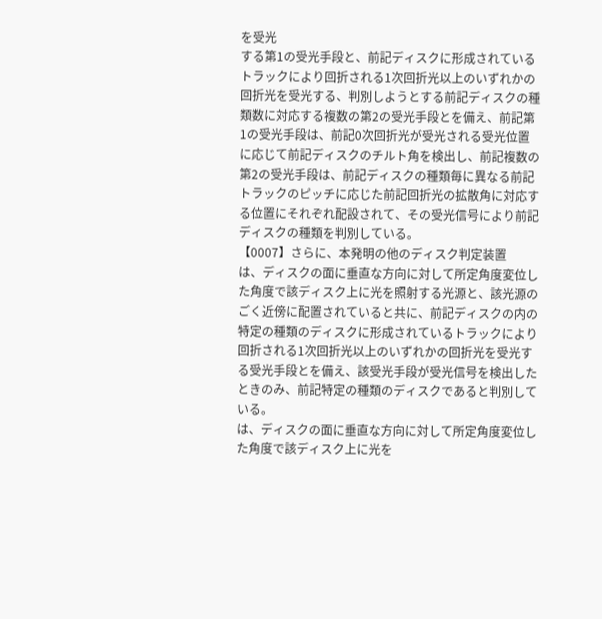を受光
する第1の受光手段と、前記ディスクに形成されている
トラックにより回折される1次回折光以上のいずれかの
回折光を受光する、判別しようとする前記ディスクの種
類数に対応する複数の第2の受光手段とを備え、前記第
1の受光手段は、前記0次回折光が受光される受光位置
に応じて前記ディスクのチルト角を検出し、前記複数の
第2の受光手段は、前記ディスクの種類毎に異なる前記
トラックのピッチに応じた前記回折光の拡散角に対応す
る位置にそれぞれ配設されて、その受光信号により前記
ディスクの種類を判別している。
【0007】さらに、本発明の他のディスク判定装置
は、ディスクの面に垂直な方向に対して所定角度変位し
た角度で該ディスク上に光を照射する光源と、該光源の
ごく近傍に配置されていると共に、前記ディスクの内の
特定の種類のディスクに形成されているトラックにより
回折される1次回折光以上のいずれかの回折光を受光す
る受光手段とを備え、該受光手段が受光信号を検出した
ときのみ、前記特定の種類のディスクであると判別して
いる。
は、ディスクの面に垂直な方向に対して所定角度変位し
た角度で該ディスク上に光を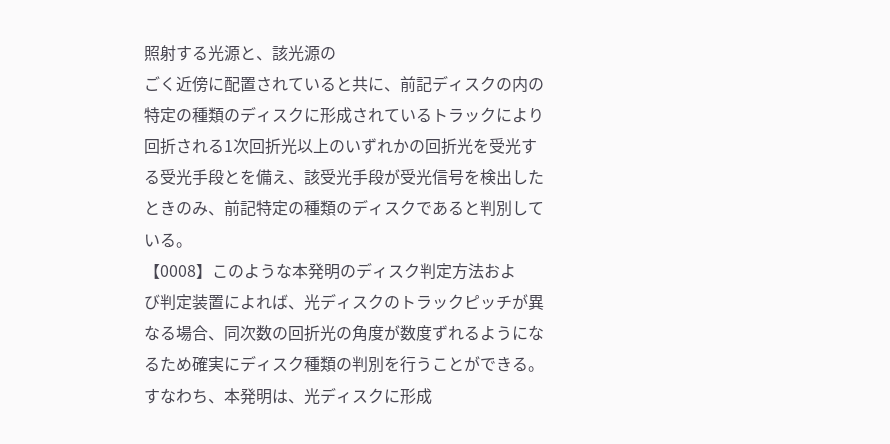照射する光源と、該光源の
ごく近傍に配置されていると共に、前記ディスクの内の
特定の種類のディスクに形成されているトラックにより
回折される1次回折光以上のいずれかの回折光を受光す
る受光手段とを備え、該受光手段が受光信号を検出した
ときのみ、前記特定の種類のディスクであると判別して
いる。
【0008】このような本発明のディスク判定方法およ
び判定装置によれば、光ディスクのトラックピッチが異
なる場合、同次数の回折光の角度が数度ずれるようにな
るため確実にディスク種類の判別を行うことができる。
すなわち、本発明は、光ディスクに形成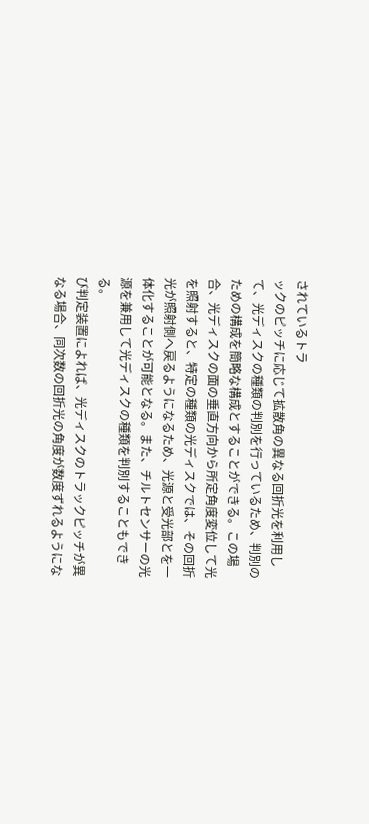されているトラ
ックのピッチに応じて拡散角の異なる回折光を利用し
て、光ディスクの種類の判別を行っているため、判別の
ための構成を簡略な構成とすることができる。この場
合、光ディスクの面の垂直方向から所定角度変位して光
を照射すると、特定の種類の光ディスクでは、その回折
光が照射側へ戻るようになるため、光源と受光部とを一
体化することが可能となる。また、チルトセンサーの光
源を兼用して光ディスクの種類を判別することもでき
る。
び判定装置によれば、光ディスクのトラックピッチが異
なる場合、同次数の回折光の角度が数度ずれるようにな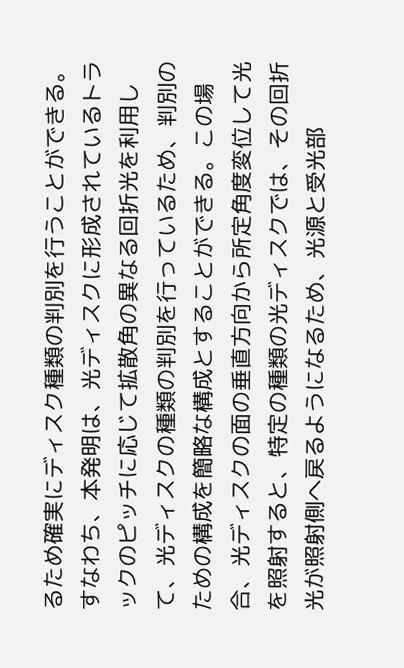るため確実にディスク種類の判別を行うことができる。
すなわち、本発明は、光ディスクに形成されているトラ
ックのピッチに応じて拡散角の異なる回折光を利用し
て、光ディスクの種類の判別を行っているため、判別の
ための構成を簡略な構成とすることができる。この場
合、光ディスクの面の垂直方向から所定角度変位して光
を照射すると、特定の種類の光ディスクでは、その回折
光が照射側へ戻るようになるため、光源と受光部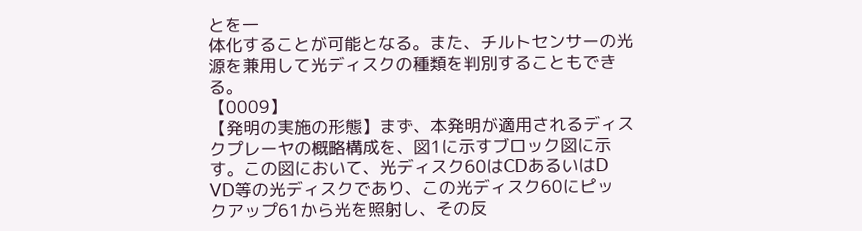とを一
体化することが可能となる。また、チルトセンサーの光
源を兼用して光ディスクの種類を判別することもでき
る。
【0009】
【発明の実施の形態】まず、本発明が適用されるディス
クプレーヤの概略構成を、図1に示すブロック図に示
す。この図において、光ディスク60はCDあるいはD
VD等の光ディスクであり、この光ディスク60にピッ
クアップ61から光を照射し、その反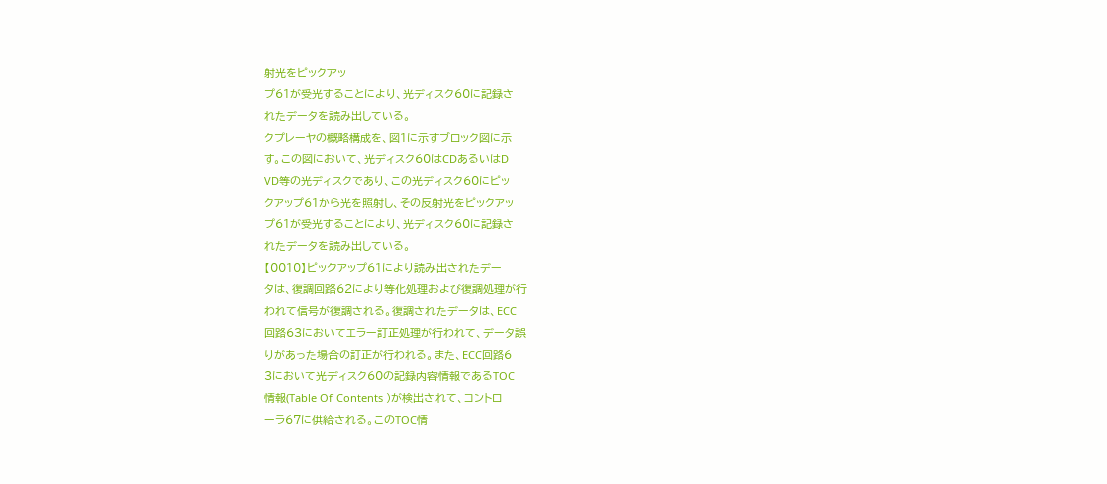射光をピックアッ
プ61が受光することにより、光ディスク60に記録さ
れたデータを読み出している。
クプレーヤの概略構成を、図1に示すブロック図に示
す。この図において、光ディスク60はCDあるいはD
VD等の光ディスクであり、この光ディスク60にピッ
クアップ61から光を照射し、その反射光をピックアッ
プ61が受光することにより、光ディスク60に記録さ
れたデータを読み出している。
【0010】ピックアップ61により読み出されたデー
タは、復調回路62により等化処理および復調処理が行
われて信号が復調される。復調されたデータは、ECC
回路63においてエラー訂正処理が行われて、データ誤
りがあった場合の訂正が行われる。また、ECC回路6
3において光ディスク60の記録内容情報であるTOC
情報(Table Of Contents )が検出されて、コントロ
ーラ67に供給される。このTOC情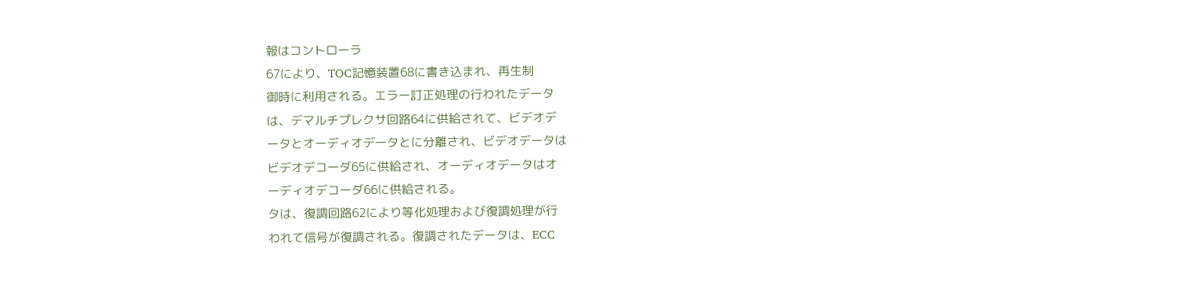報はコントローラ
67により、TOC記憶装置68に書き込まれ、再生制
御時に利用される。エラー訂正処理の行われたデータ
は、デマルチプレクサ回路64に供給されて、ビデオデ
ータとオーディオデータとに分離され、ビデオデータは
ビデオデコーダ65に供給され、オーディオデータはオ
ーディオデコーダ66に供給される。
タは、復調回路62により等化処理および復調処理が行
われて信号が復調される。復調されたデータは、ECC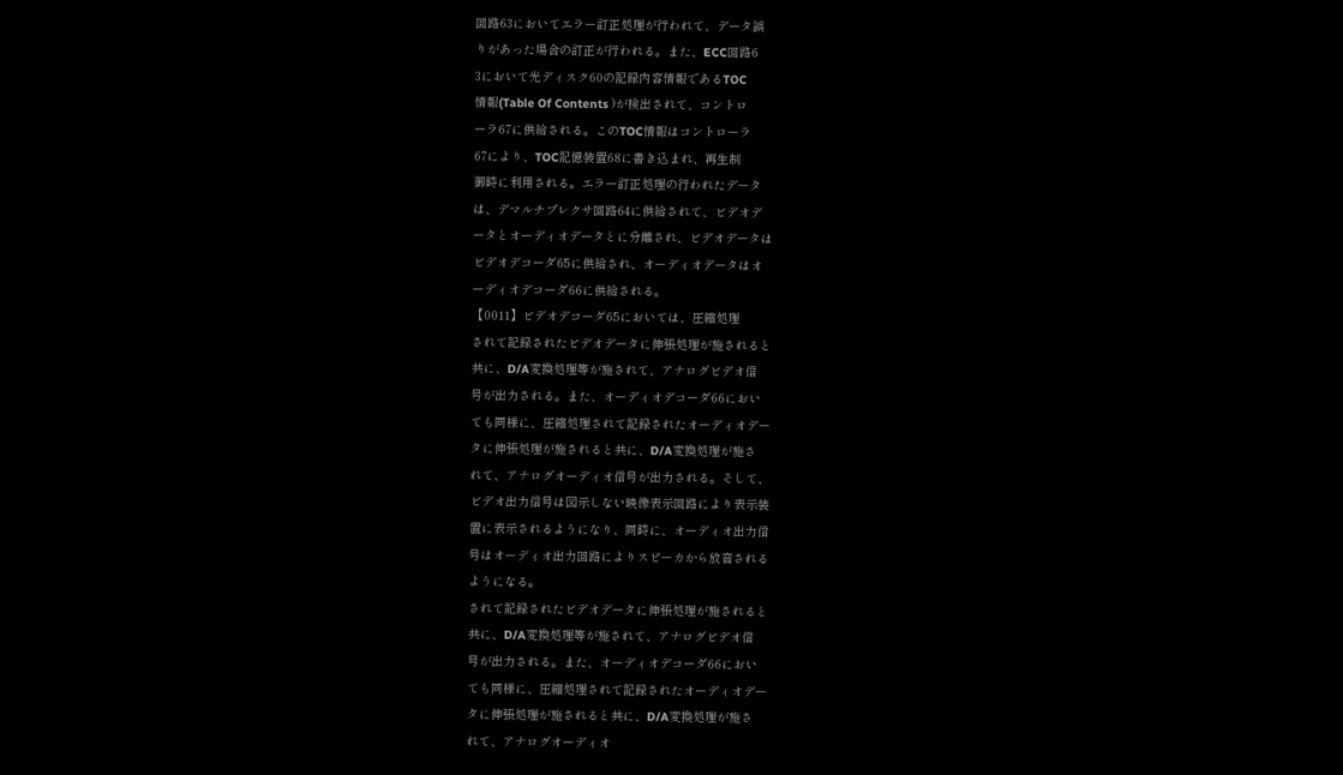回路63においてエラー訂正処理が行われて、データ誤
りがあった場合の訂正が行われる。また、ECC回路6
3において光ディスク60の記録内容情報であるTOC
情報(Table Of Contents )が検出されて、コントロ
ーラ67に供給される。このTOC情報はコントローラ
67により、TOC記憶装置68に書き込まれ、再生制
御時に利用される。エラー訂正処理の行われたデータ
は、デマルチプレクサ回路64に供給されて、ビデオデ
ータとオーディオデータとに分離され、ビデオデータは
ビデオデコーダ65に供給され、オーディオデータはオ
ーディオデコーダ66に供給される。
【0011】ビデオデコーダ65においては、圧縮処理
されて記録されたビデオデータに伸張処理が施されると
共に、D/A変換処理等が施されて、アナログビデオ信
号が出力される。また、オーディオデコーダ66におい
ても同様に、圧縮処理されて記録されたオーディオデー
タに伸張処理が施されると共に、D/A変換処理が施さ
れて、アナログオーディオ信号が出力される。そして、
ビデオ出力信号は図示しない映像表示回路により表示装
置に表示されるようになり、同時に、オーディオ出力信
号はオーディオ出力回路によりスピーカから放音される
ようになる。
されて記録されたビデオデータに伸張処理が施されると
共に、D/A変換処理等が施されて、アナログビデオ信
号が出力される。また、オーディオデコーダ66におい
ても同様に、圧縮処理されて記録されたオーディオデー
タに伸張処理が施されると共に、D/A変換処理が施さ
れて、アナログオーディオ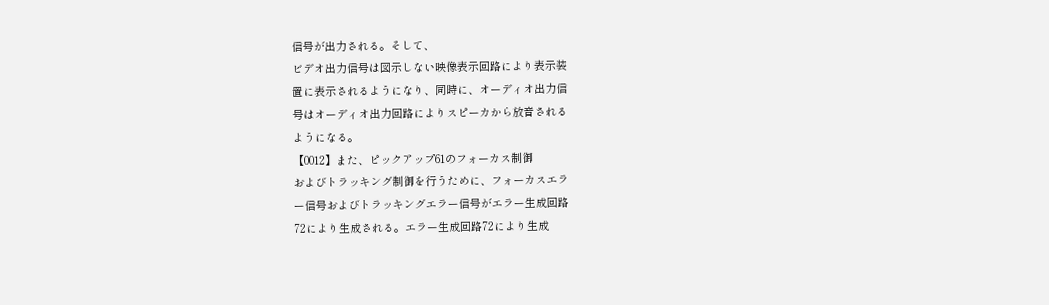信号が出力される。そして、
ビデオ出力信号は図示しない映像表示回路により表示装
置に表示されるようになり、同時に、オーディオ出力信
号はオーディオ出力回路によりスピーカから放音される
ようになる。
【0012】また、ピックアップ61のフォーカス制御
およびトラッキング制御を行うために、フォーカスエラ
ー信号およびトラッキングエラー信号がエラー生成回路
72により生成される。エラー生成回路72により生成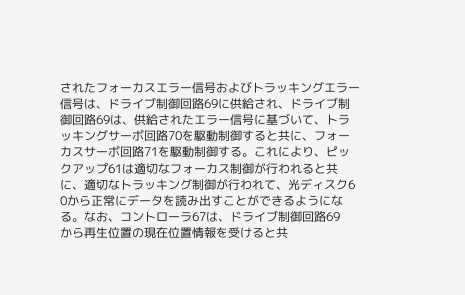されたフォーカスエラー信号およびトラッキングエラー
信号は、ドライブ制御回路69に供給され、ドライブ制
御回路69は、供給されたエラー信号に基づいて、トラ
ッキングサーボ回路70を駆動制御すると共に、フォー
カスサーボ回路71を駆動制御する。これにより、ピッ
クアップ61は適切なフォーカス制御が行われると共
に、適切なトラッキング制御が行われて、光ディスク6
0から正常にデータを読み出すことができるようにな
る。なお、コントローラ67は、ドライブ制御回路69
から再生位置の現在位置情報を受けると共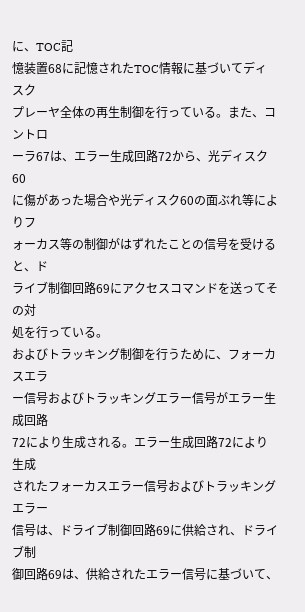に、TOC記
憶装置68に記憶されたTOC情報に基づいてディスク
プレーヤ全体の再生制御を行っている。また、コントロ
ーラ67は、エラー生成回路72から、光ディスク60
に傷があった場合や光ディスク60の面ぶれ等によりフ
ォーカス等の制御がはずれたことの信号を受けると、ド
ライブ制御回路69にアクセスコマンドを送ってその対
処を行っている。
およびトラッキング制御を行うために、フォーカスエラ
ー信号およびトラッキングエラー信号がエラー生成回路
72により生成される。エラー生成回路72により生成
されたフォーカスエラー信号およびトラッキングエラー
信号は、ドライブ制御回路69に供給され、ドライブ制
御回路69は、供給されたエラー信号に基づいて、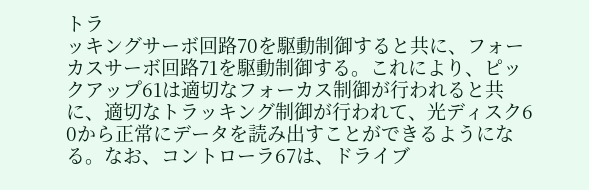トラ
ッキングサーボ回路70を駆動制御すると共に、フォー
カスサーボ回路71を駆動制御する。これにより、ピッ
クアップ61は適切なフォーカス制御が行われると共
に、適切なトラッキング制御が行われて、光ディスク6
0から正常にデータを読み出すことができるようにな
る。なお、コントローラ67は、ドライブ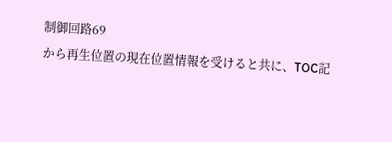制御回路69
から再生位置の現在位置情報を受けると共に、TOC記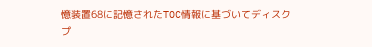憶装置68に記憶されたTOC情報に基づいてディスク
プ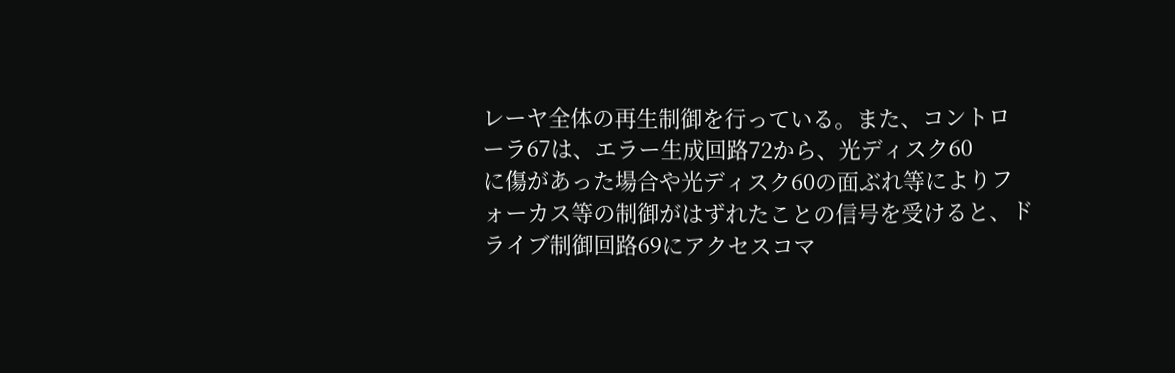レーヤ全体の再生制御を行っている。また、コントロ
ーラ67は、エラー生成回路72から、光ディスク60
に傷があった場合や光ディスク60の面ぶれ等によりフ
ォーカス等の制御がはずれたことの信号を受けると、ド
ライブ制御回路69にアクセスコマ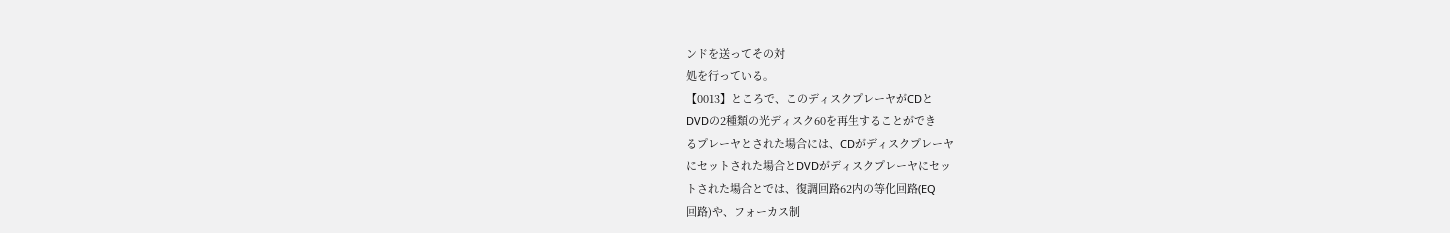ンドを送ってその対
処を行っている。
【0013】ところで、このディスクプレーヤがCDと
DVDの2種類の光ディスク60を再生することができ
るプレーヤとされた場合には、CDがディスクプレーヤ
にセットされた場合とDVDがディスクプレーヤにセッ
トされた場合とでは、復調回路62内の等化回路(EQ
回路)や、フォーカス制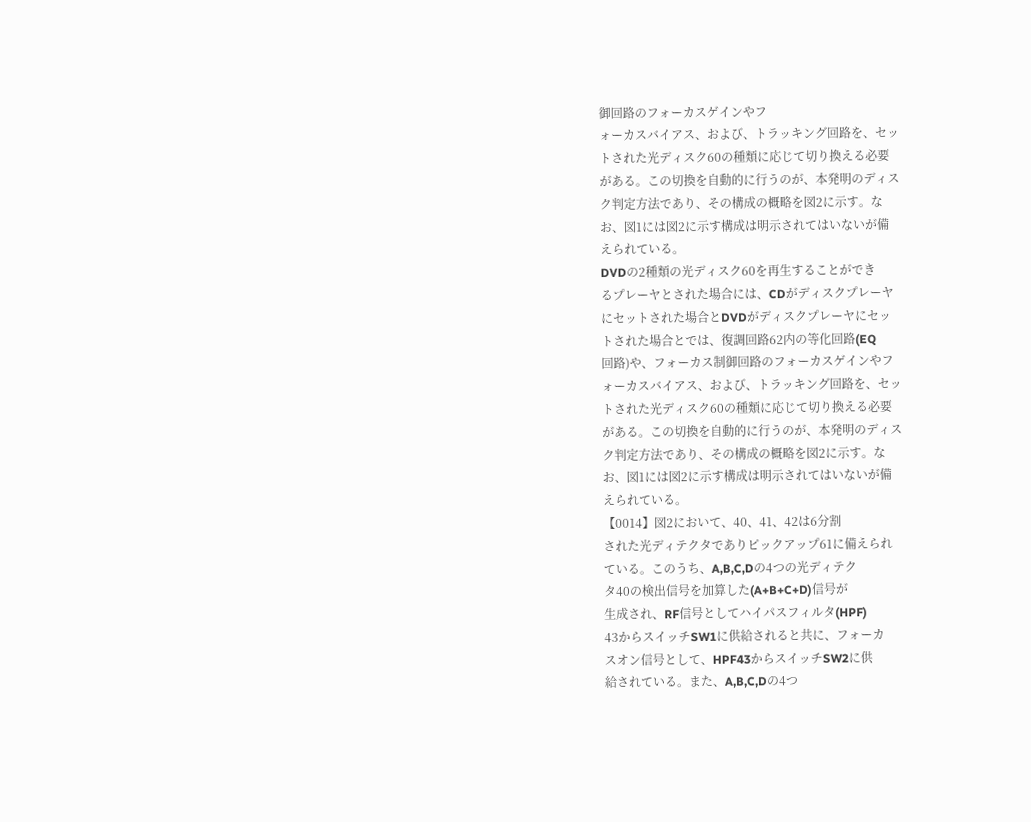御回路のフォーカスゲインやフ
ォーカスバイアス、および、トラッキング回路を、セッ
トされた光ディスク60の種類に応じて切り換える必要
がある。この切換を自動的に行うのが、本発明のディス
ク判定方法であり、その構成の概略を図2に示す。な
お、図1には図2に示す構成は明示されてはいないが備
えられている。
DVDの2種類の光ディスク60を再生することができ
るプレーヤとされた場合には、CDがディスクプレーヤ
にセットされた場合とDVDがディスクプレーヤにセッ
トされた場合とでは、復調回路62内の等化回路(EQ
回路)や、フォーカス制御回路のフォーカスゲインやフ
ォーカスバイアス、および、トラッキング回路を、セッ
トされた光ディスク60の種類に応じて切り換える必要
がある。この切換を自動的に行うのが、本発明のディス
ク判定方法であり、その構成の概略を図2に示す。な
お、図1には図2に示す構成は明示されてはいないが備
えられている。
【0014】図2において、40、41、42は6分割
された光ディテクタでありピックアップ61に備えられ
ている。このうち、A,B,C,Dの4つの光ディテク
タ40の検出信号を加算した(A+B+C+D)信号が
生成され、RF信号としてハイパスフィルタ(HPF)
43からスイッチSW1に供給されると共に、フォーカ
スオン信号として、HPF43からスイッチSW2に供
給されている。また、A,B,C,Dの4つ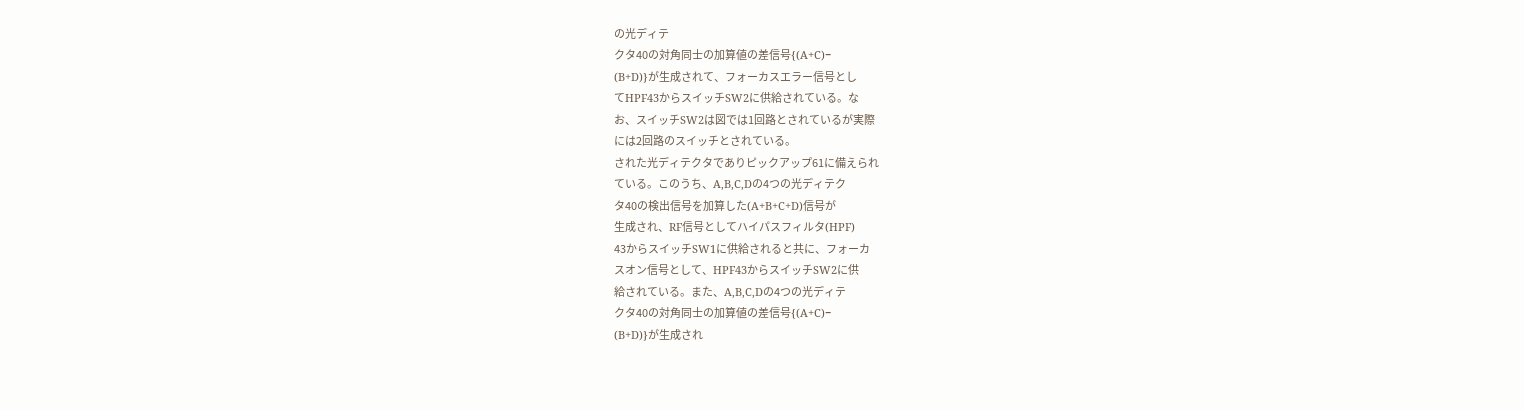の光ディテ
クタ40の対角同士の加算値の差信号{(A+C)−
(B+D)}が生成されて、フォーカスエラー信号とし
てHPF43からスイッチSW2に供給されている。な
お、スイッチSW2は図では1回路とされているが実際
には2回路のスイッチとされている。
された光ディテクタでありピックアップ61に備えられ
ている。このうち、A,B,C,Dの4つの光ディテク
タ40の検出信号を加算した(A+B+C+D)信号が
生成され、RF信号としてハイパスフィルタ(HPF)
43からスイッチSW1に供給されると共に、フォーカ
スオン信号として、HPF43からスイッチSW2に供
給されている。また、A,B,C,Dの4つの光ディテ
クタ40の対角同士の加算値の差信号{(A+C)−
(B+D)}が生成され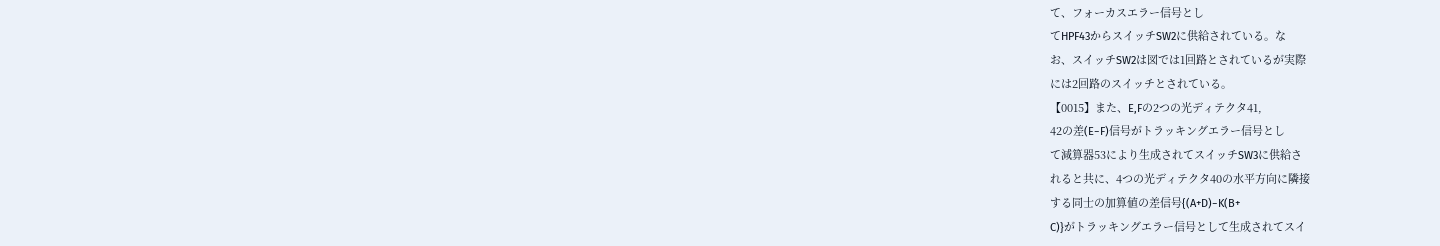て、フォーカスエラー信号とし
てHPF43からスイッチSW2に供給されている。な
お、スイッチSW2は図では1回路とされているが実際
には2回路のスイッチとされている。
【0015】また、E,Fの2つの光ディテクタ41,
42の差(E−F)信号がトラッキングエラー信号とし
て減算器53により生成されてスイッチSW3に供給さ
れると共に、4つの光ディテクタ40の水平方向に隣接
する同士の加算値の差信号{(A+D)−K(B+
C)}がトラッキングエラー信号として生成されてスイ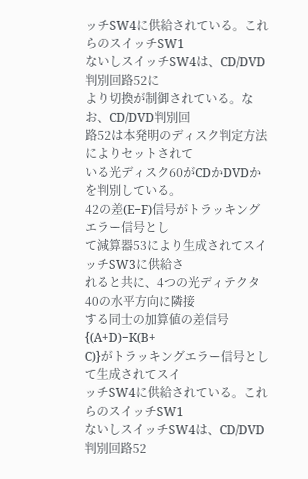ッチSW4に供給されている。これらのスイッチSW1
ないしスイッチSW4は、CD/DVD判別回路52に
より切換が制御されている。なお、CD/DVD判別回
路52は本発明のディスク判定方法によりセットされて
いる光ディスク60がCDかDVDかを判別している。
42の差(E−F)信号がトラッキングエラー信号とし
て減算器53により生成されてスイッチSW3に供給さ
れると共に、4つの光ディテクタ40の水平方向に隣接
する同士の加算値の差信号{(A+D)−K(B+
C)}がトラッキングエラー信号として生成されてスイ
ッチSW4に供給されている。これらのスイッチSW1
ないしスイッチSW4は、CD/DVD判別回路52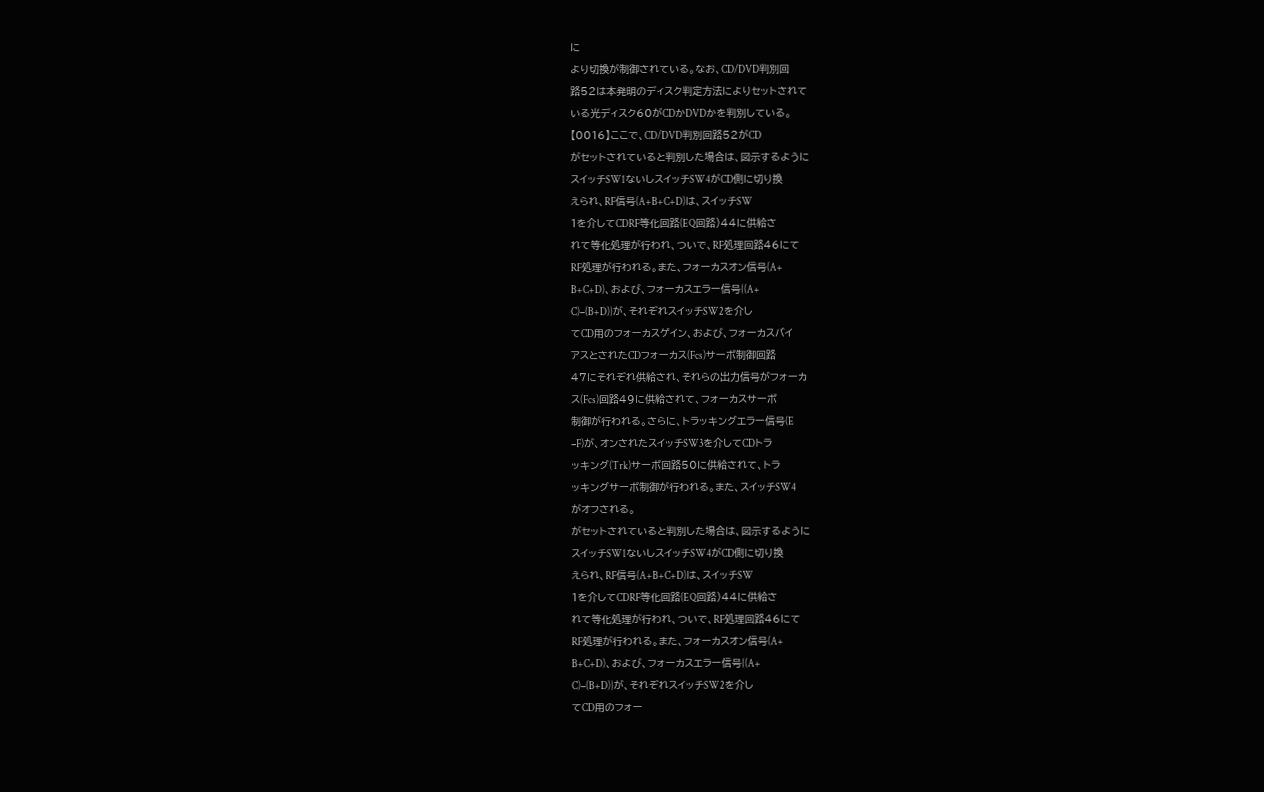に
より切換が制御されている。なお、CD/DVD判別回
路52は本発明のディスク判定方法によりセットされて
いる光ディスク60がCDかDVDかを判別している。
【0016】ここで、CD/DVD判別回路52がCD
がセットされていると判別した場合は、図示するように
スイッチSW1ないしスイッチSW4がCD側に切り換
えられ、RF信号(A+B+C+D)は、スイッチSW
1を介してCDRF等化回路(EQ回路)44に供給さ
れて等化処理が行われ、ついで、RF処理回路46にて
RF処理が行われる。また、フォーカスオン信号(A+
B+C+D)、および、フォーカスエラー信号{(A+
C)−(B+D)}が、それぞれスイッチSW2を介し
てCD用のフォーカスゲイン、および、フォーカスバイ
アスとされたCDフォーカス(Fcs)サーボ制御回路
47にそれぞれ供給され、それらの出力信号がフォーカ
ス(Fcs)回路49に供給されて、フォーカスサーボ
制御が行われる。さらに、トラッキングエラー信号(E
−F)が、オンされたスイッチSW3を介してCDトラ
ッキング(Trk)サーボ回路50に供給されて、トラ
ッキングサーボ制御が行われる。また、スイッチSW4
がオフされる。
がセットされていると判別した場合は、図示するように
スイッチSW1ないしスイッチSW4がCD側に切り換
えられ、RF信号(A+B+C+D)は、スイッチSW
1を介してCDRF等化回路(EQ回路)44に供給さ
れて等化処理が行われ、ついで、RF処理回路46にて
RF処理が行われる。また、フォーカスオン信号(A+
B+C+D)、および、フォーカスエラー信号{(A+
C)−(B+D)}が、それぞれスイッチSW2を介し
てCD用のフォー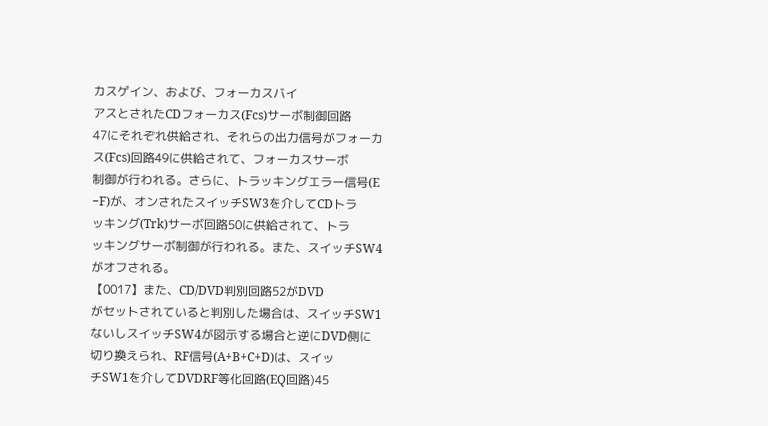カスゲイン、および、フォーカスバイ
アスとされたCDフォーカス(Fcs)サーボ制御回路
47にそれぞれ供給され、それらの出力信号がフォーカ
ス(Fcs)回路49に供給されて、フォーカスサーボ
制御が行われる。さらに、トラッキングエラー信号(E
−F)が、オンされたスイッチSW3を介してCDトラ
ッキング(Trk)サーボ回路50に供給されて、トラ
ッキングサーボ制御が行われる。また、スイッチSW4
がオフされる。
【0017】また、CD/DVD判別回路52がDVD
がセットされていると判別した場合は、スイッチSW1
ないしスイッチSW4が図示する場合と逆にDVD側に
切り換えられ、RF信号(A+B+C+D)は、スイッ
チSW1を介してDVDRF等化回路(EQ回路)45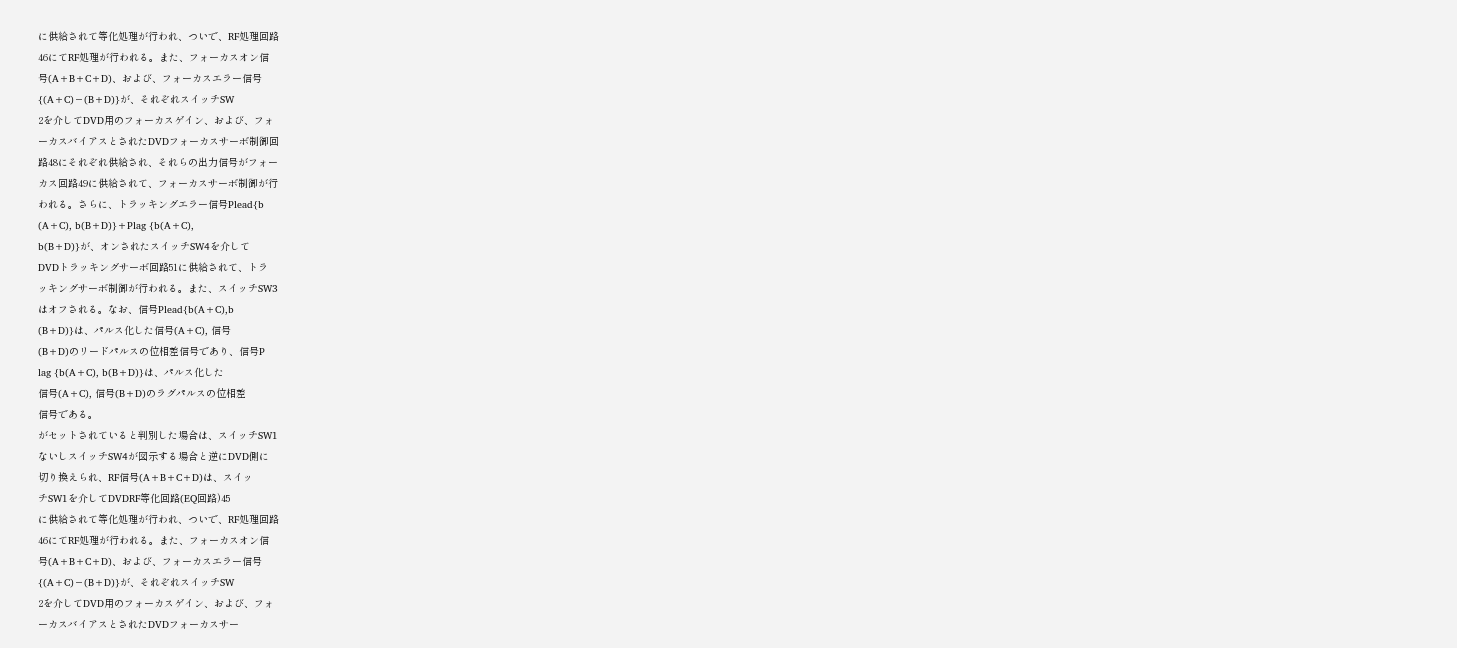に供給されて等化処理が行われ、ついで、RF処理回路
46にてRF処理が行われる。また、フォーカスオン信
号(A+B+C+D)、および、フォーカスエラー信号
{(A+C)−(B+D)}が、それぞれスイッチSW
2を介してDVD用のフォーカスゲイン、および、フォ
ーカスバイアスとされたDVDフォーカスサーボ制御回
路48にそれぞれ供給され、それらの出力信号がフォー
カス回路49に供給されて、フォーカスサーボ制御が行
われる。さらに、トラッキングエラー信号Plead{b
(A+C), b(B+D)}+Plag {b(A+C),
b(B+D)}が、オンされたスイッチSW4を介して
DVDトラッキングサーボ回路51に供給されて、トラ
ッキングサーボ制御が行われる。また、スイッチSW3
はオフされる。なお、信号Plead{b(A+C),b
(B+D)}は、パルス化した信号(A+C), 信号
(B+D)のリードパルスの位相差信号であり、信号P
lag {b(A+C), b(B+D)}は、パルス化した
信号(A+C), 信号(B+D)のラグパルスの位相差
信号である。
がセットされていると判別した場合は、スイッチSW1
ないしスイッチSW4が図示する場合と逆にDVD側に
切り換えられ、RF信号(A+B+C+D)は、スイッ
チSW1を介してDVDRF等化回路(EQ回路)45
に供給されて等化処理が行われ、ついで、RF処理回路
46にてRF処理が行われる。また、フォーカスオン信
号(A+B+C+D)、および、フォーカスエラー信号
{(A+C)−(B+D)}が、それぞれスイッチSW
2を介してDVD用のフォーカスゲイン、および、フォ
ーカスバイアスとされたDVDフォーカスサー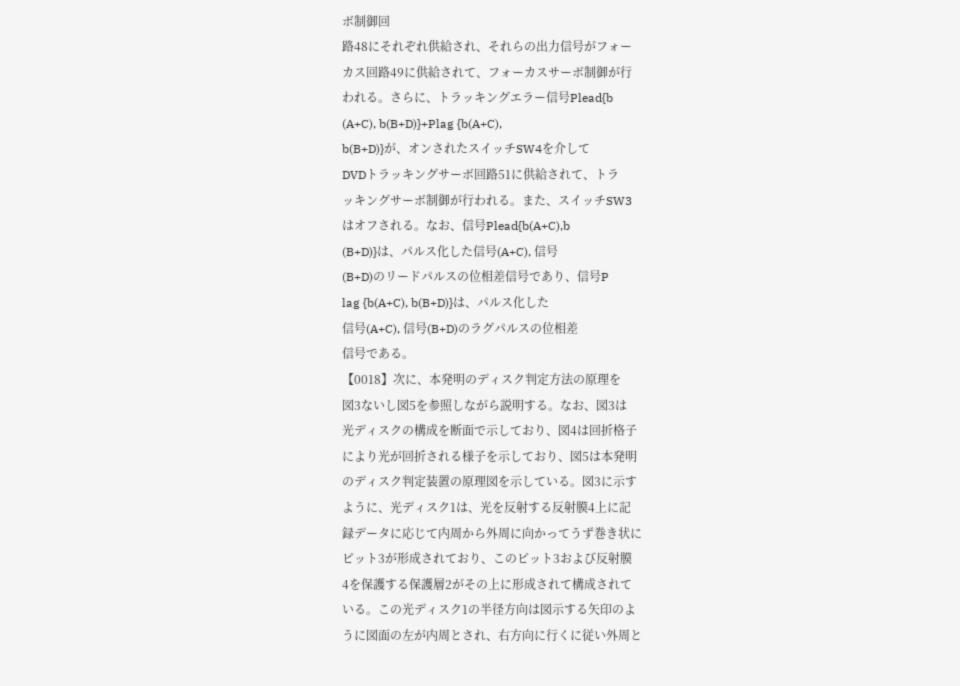ボ制御回
路48にそれぞれ供給され、それらの出力信号がフォー
カス回路49に供給されて、フォーカスサーボ制御が行
われる。さらに、トラッキングエラー信号Plead{b
(A+C), b(B+D)}+Plag {b(A+C),
b(B+D)}が、オンされたスイッチSW4を介して
DVDトラッキングサーボ回路51に供給されて、トラ
ッキングサーボ制御が行われる。また、スイッチSW3
はオフされる。なお、信号Plead{b(A+C),b
(B+D)}は、パルス化した信号(A+C), 信号
(B+D)のリードパルスの位相差信号であり、信号P
lag {b(A+C), b(B+D)}は、パルス化した
信号(A+C), 信号(B+D)のラグパルスの位相差
信号である。
【0018】次に、本発明のディスク判定方法の原理を
図3ないし図5を参照しながら説明する。なお、図3は
光ディスクの構成を断面で示しており、図4は回折格子
により光が回折される様子を示しており、図5は本発明
のディスク判定装置の原理図を示している。図3に示す
ように、光ディスク1は、光を反射する反射膜4上に記
録データに応じて内周から外周に向かってうず巻き状に
ピット3が形成されており、このピット3および反射膜
4を保護する保護層2がその上に形成されて構成されて
いる。この光ディスク1の半径方向は図示する矢印のよ
うに図面の左が内周とされ、右方向に行くに従い外周と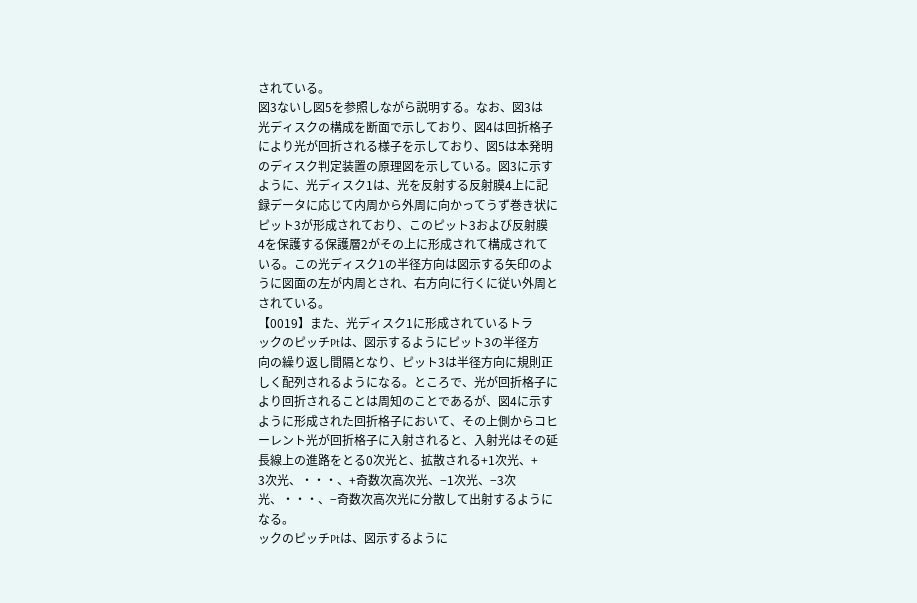されている。
図3ないし図5を参照しながら説明する。なお、図3は
光ディスクの構成を断面で示しており、図4は回折格子
により光が回折される様子を示しており、図5は本発明
のディスク判定装置の原理図を示している。図3に示す
ように、光ディスク1は、光を反射する反射膜4上に記
録データに応じて内周から外周に向かってうず巻き状に
ピット3が形成されており、このピット3および反射膜
4を保護する保護層2がその上に形成されて構成されて
いる。この光ディスク1の半径方向は図示する矢印のよ
うに図面の左が内周とされ、右方向に行くに従い外周と
されている。
【0019】また、光ディスク1に形成されているトラ
ックのピッチPtは、図示するようにピット3の半径方
向の繰り返し間隔となり、ピット3は半径方向に規則正
しく配列されるようになる。ところで、光が回折格子に
より回折されることは周知のことであるが、図4に示す
ように形成された回折格子において、その上側からコヒ
ーレント光が回折格子に入射されると、入射光はその延
長線上の進路をとる0次光と、拡散される+1次光、+
3次光、・・・、+奇数次高次光、−1次光、−3次
光、・・・、−奇数次高次光に分散して出射するように
なる。
ックのピッチPtは、図示するように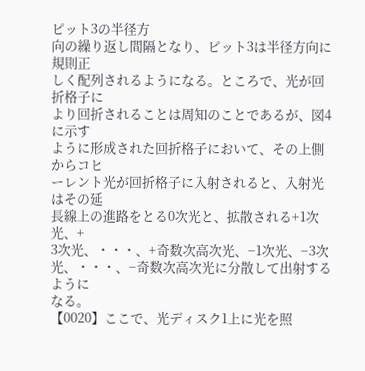ピット3の半径方
向の繰り返し間隔となり、ピット3は半径方向に規則正
しく配列されるようになる。ところで、光が回折格子に
より回折されることは周知のことであるが、図4に示す
ように形成された回折格子において、その上側からコヒ
ーレント光が回折格子に入射されると、入射光はその延
長線上の進路をとる0次光と、拡散される+1次光、+
3次光、・・・、+奇数次高次光、−1次光、−3次
光、・・・、−奇数次高次光に分散して出射するように
なる。
【0020】ここで、光ディスク1上に光を照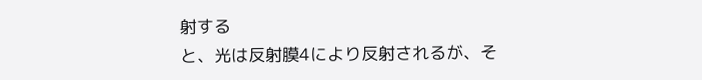射する
と、光は反射膜4により反射されるが、そ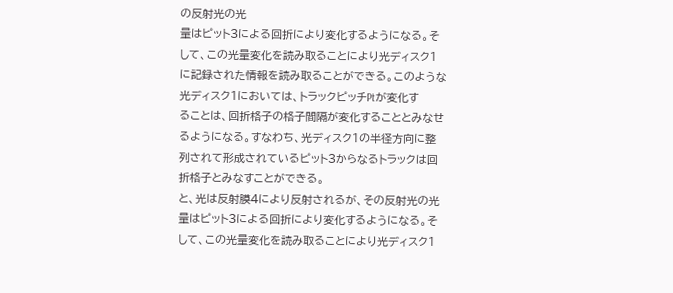の反射光の光
量はピット3による回折により変化するようになる。そ
して、この光量変化を読み取ることにより光ディスク1
に記録された情報を読み取ることができる。このような
光ディスク1においては、トラックピッチPtが変化す
ることは、回折格子の格子間隔が変化することとみなせ
るようになる。すなわち、光ディスク1の半径方向に整
列されて形成されているピット3からなるトラックは回
折格子とみなすことができる。
と、光は反射膜4により反射されるが、その反射光の光
量はピット3による回折により変化するようになる。そ
して、この光量変化を読み取ることにより光ディスク1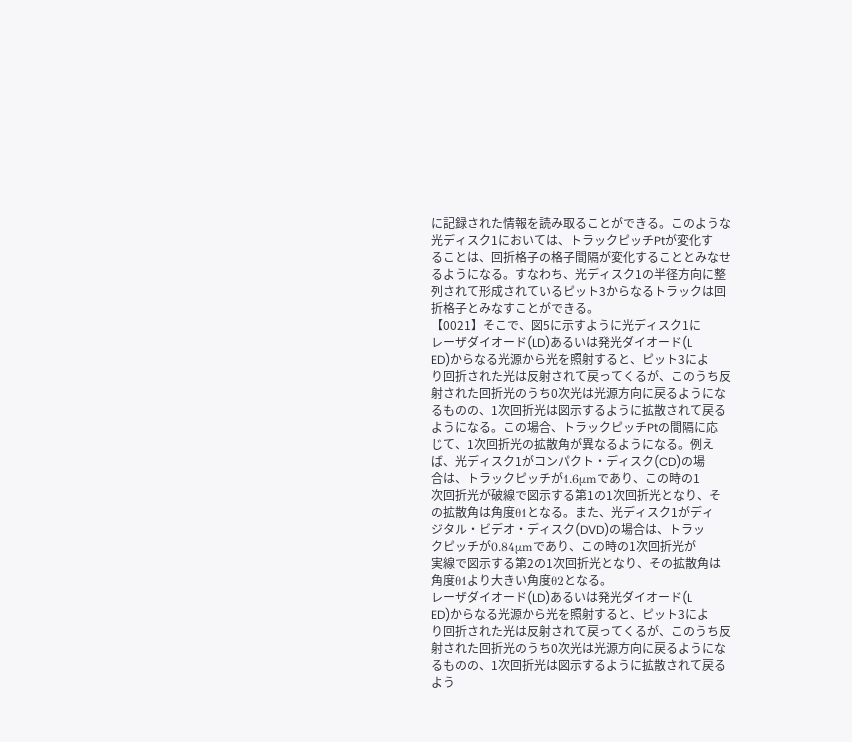に記録された情報を読み取ることができる。このような
光ディスク1においては、トラックピッチPtが変化す
ることは、回折格子の格子間隔が変化することとみなせ
るようになる。すなわち、光ディスク1の半径方向に整
列されて形成されているピット3からなるトラックは回
折格子とみなすことができる。
【0021】そこで、図5に示すように光ディスク1に
レーザダイオード(LD)あるいは発光ダイオード(L
ED)からなる光源から光を照射すると、ピット3によ
り回折された光は反射されて戻ってくるが、このうち反
射された回折光のうち0次光は光源方向に戻るようにな
るものの、1次回折光は図示するように拡散されて戻る
ようになる。この場合、トラックピッチPtの間隔に応
じて、1次回折光の拡散角が異なるようになる。例え
ば、光ディスク1がコンパクト・ディスク(CD)の場
合は、トラックピッチが1.6μmであり、この時の1
次回折光が破線で図示する第1の1次回折光となり、そ
の拡散角は角度θ1となる。また、光ディスク1がディ
ジタル・ビデオ・ディスク(DVD)の場合は、トラッ
クピッチが0.84μmであり、この時の1次回折光が
実線で図示する第2の1次回折光となり、その拡散角は
角度θ1より大きい角度θ2となる。
レーザダイオード(LD)あるいは発光ダイオード(L
ED)からなる光源から光を照射すると、ピット3によ
り回折された光は反射されて戻ってくるが、このうち反
射された回折光のうち0次光は光源方向に戻るようにな
るものの、1次回折光は図示するように拡散されて戻る
よう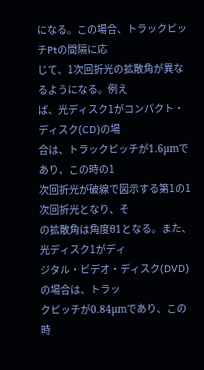になる。この場合、トラックピッチPtの間隔に応
じて、1次回折光の拡散角が異なるようになる。例え
ば、光ディスク1がコンパクト・ディスク(CD)の場
合は、トラックピッチが1.6μmであり、この時の1
次回折光が破線で図示する第1の1次回折光となり、そ
の拡散角は角度θ1となる。また、光ディスク1がディ
ジタル・ビデオ・ディスク(DVD)の場合は、トラッ
クピッチが0.84μmであり、この時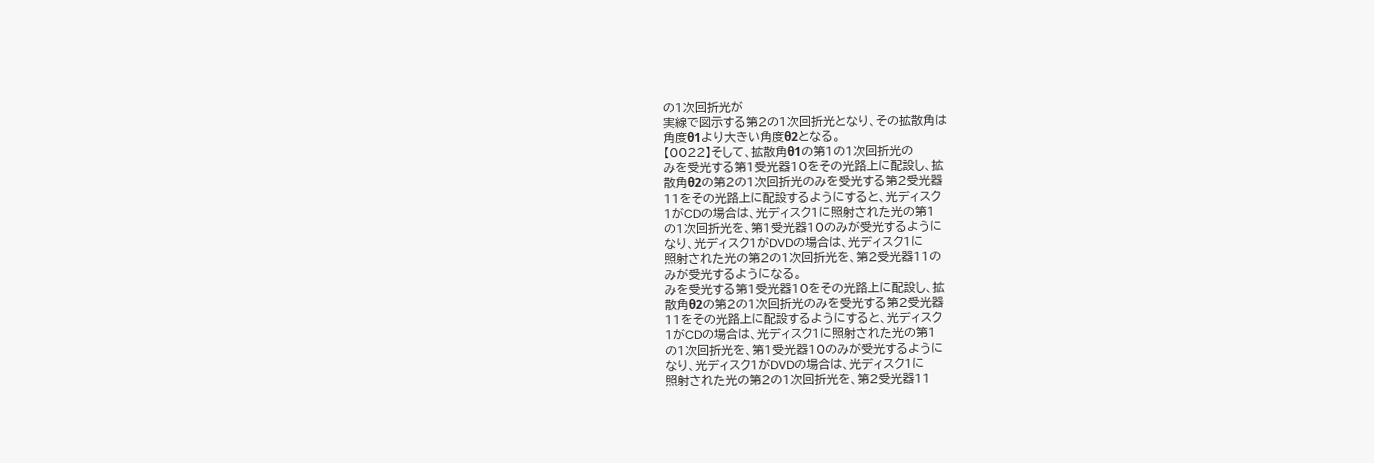の1次回折光が
実線で図示する第2の1次回折光となり、その拡散角は
角度θ1より大きい角度θ2となる。
【0022】そして、拡散角θ1の第1の1次回折光の
みを受光する第1受光器10をその光路上に配設し、拡
散角θ2の第2の1次回折光のみを受光する第2受光器
11をその光路上に配設するようにすると、光ディスク
1がCDの場合は、光ディスク1に照射された光の第1
の1次回折光を、第1受光器10のみが受光するように
なり、光ディスク1がDVDの場合は、光ディスク1に
照射された光の第2の1次回折光を、第2受光器11の
みが受光するようになる。
みを受光する第1受光器10をその光路上に配設し、拡
散角θ2の第2の1次回折光のみを受光する第2受光器
11をその光路上に配設するようにすると、光ディスク
1がCDの場合は、光ディスク1に照射された光の第1
の1次回折光を、第1受光器10のみが受光するように
なり、光ディスク1がDVDの場合は、光ディスク1に
照射された光の第2の1次回折光を、第2受光器11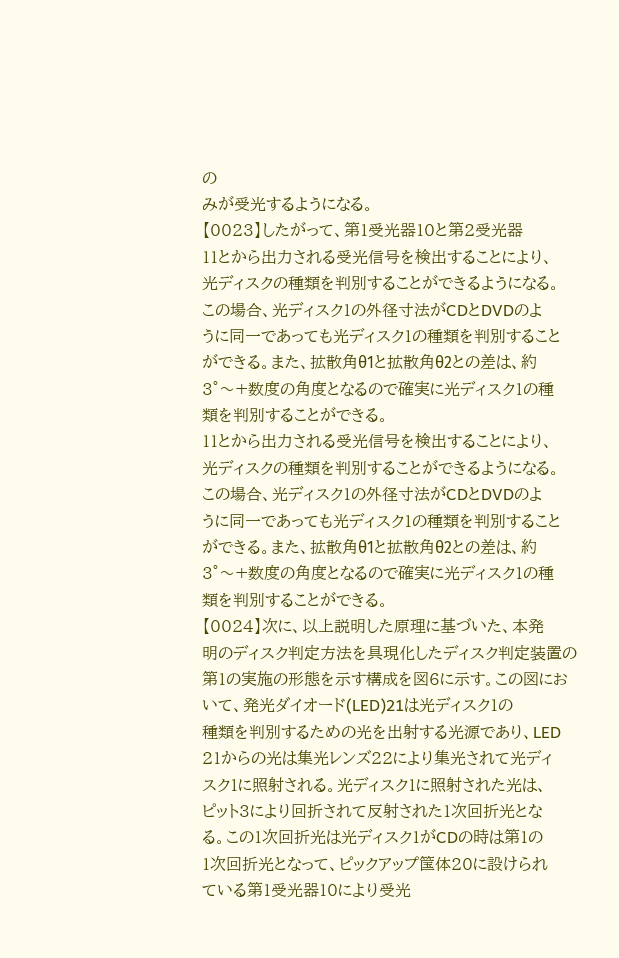の
みが受光するようになる。
【0023】したがって、第1受光器10と第2受光器
11とから出力される受光信号を検出することにより、
光ディスクの種類を判別することができるようになる。
この場合、光ディスク1の外径寸法がCDとDVDのよ
うに同一であっても光ディスク1の種類を判別すること
ができる。また、拡散角θ1と拡散角θ2との差は、約
3°〜+数度の角度となるので確実に光ディスク1の種
類を判別することができる。
11とから出力される受光信号を検出することにより、
光ディスクの種類を判別することができるようになる。
この場合、光ディスク1の外径寸法がCDとDVDのよ
うに同一であっても光ディスク1の種類を判別すること
ができる。また、拡散角θ1と拡散角θ2との差は、約
3°〜+数度の角度となるので確実に光ディスク1の種
類を判別することができる。
【0024】次に、以上説明した原理に基づいた、本発
明のディスク判定方法を具現化したディスク判定装置の
第1の実施の形態を示す構成を図6に示す。この図にお
いて、発光ダイオード(LED)21は光ディスク1の
種類を判別するための光を出射する光源であり、LED
21からの光は集光レンズ22により集光されて光ディ
スク1に照射される。光ディスク1に照射された光は、
ピット3により回折されて反射された1次回折光とな
る。この1次回折光は光ディスク1がCDの時は第1の
1次回折光となって、ピックアップ筺体20に設けられ
ている第1受光器10により受光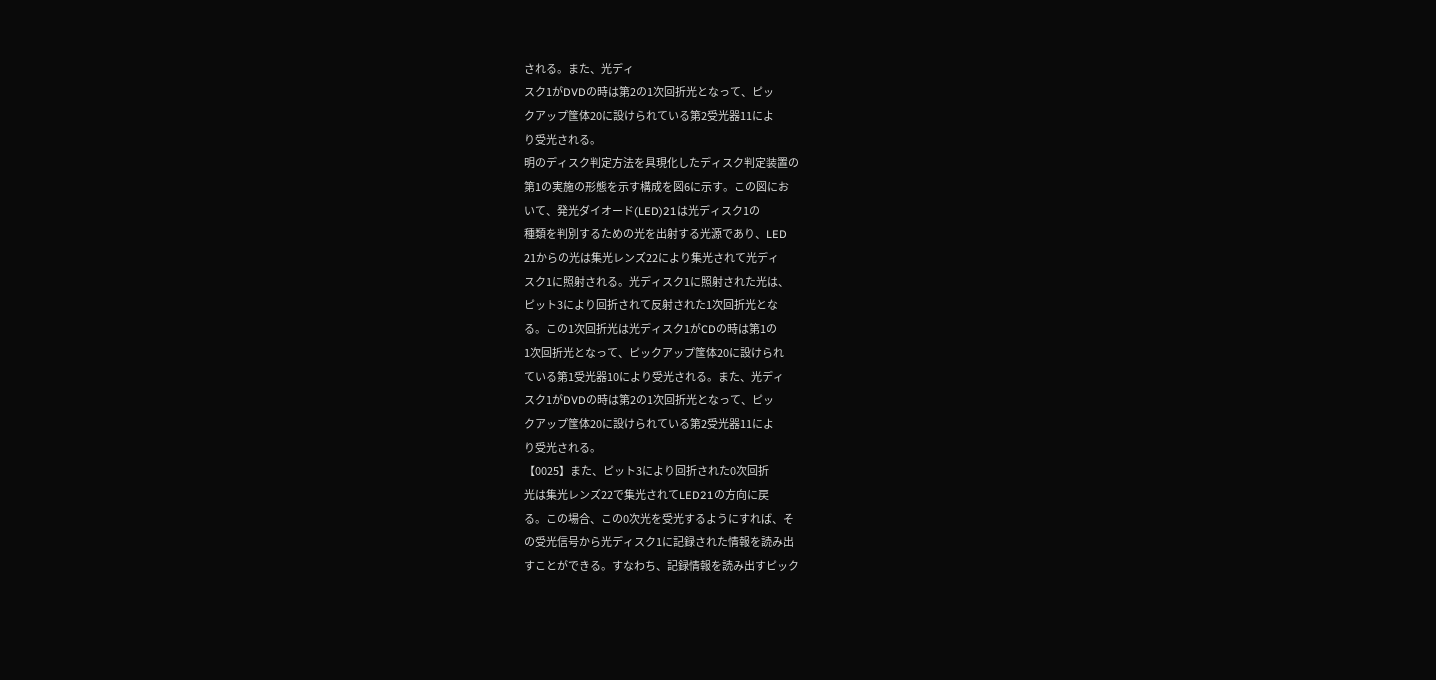される。また、光ディ
スク1がDVDの時は第2の1次回折光となって、ピッ
クアップ筺体20に設けられている第2受光器11によ
り受光される。
明のディスク判定方法を具現化したディスク判定装置の
第1の実施の形態を示す構成を図6に示す。この図にお
いて、発光ダイオード(LED)21は光ディスク1の
種類を判別するための光を出射する光源であり、LED
21からの光は集光レンズ22により集光されて光ディ
スク1に照射される。光ディスク1に照射された光は、
ピット3により回折されて反射された1次回折光とな
る。この1次回折光は光ディスク1がCDの時は第1の
1次回折光となって、ピックアップ筺体20に設けられ
ている第1受光器10により受光される。また、光ディ
スク1がDVDの時は第2の1次回折光となって、ピッ
クアップ筺体20に設けられている第2受光器11によ
り受光される。
【0025】また、ピット3により回折された0次回折
光は集光レンズ22で集光されてLED21の方向に戻
る。この場合、この0次光を受光するようにすれば、そ
の受光信号から光ディスク1に記録された情報を読み出
すことができる。すなわち、記録情報を読み出すピック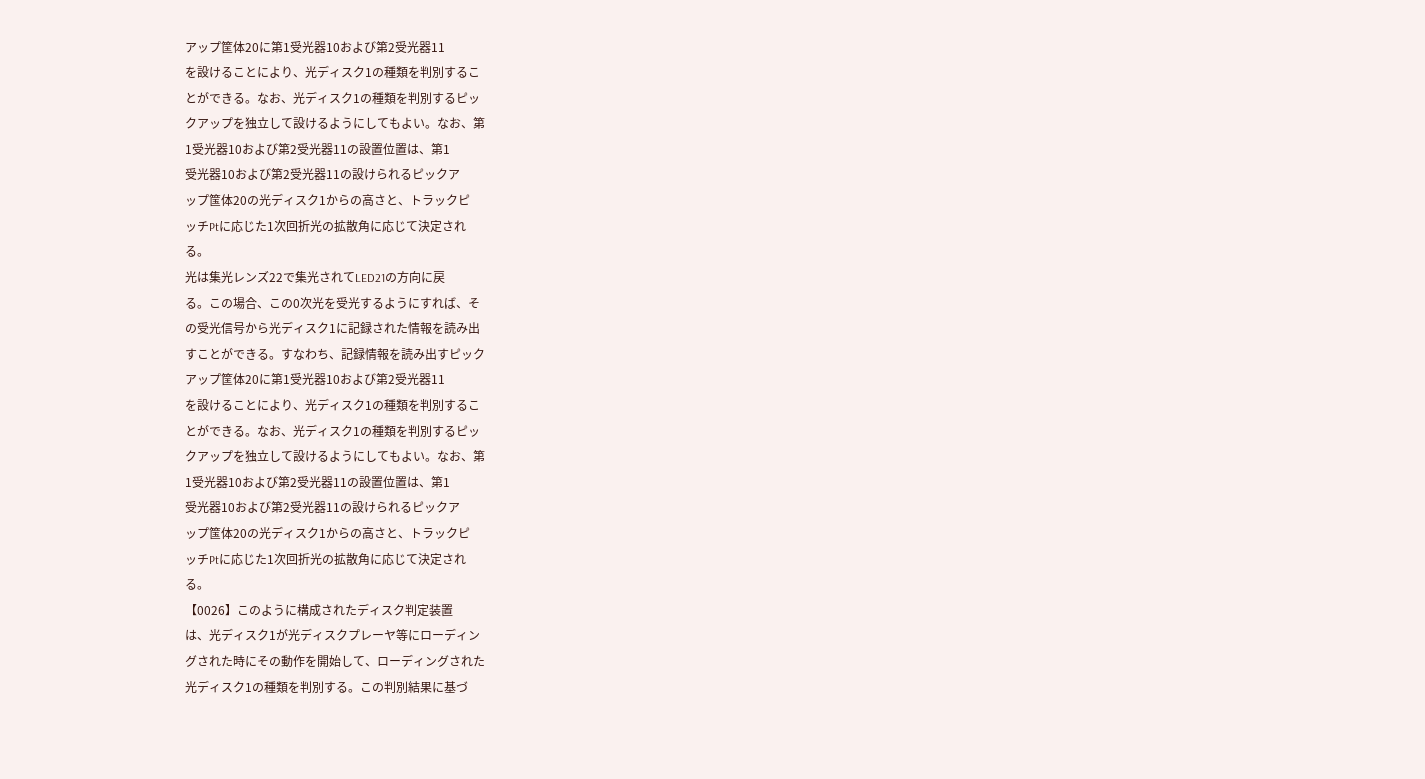アップ筐体20に第1受光器10および第2受光器11
を設けることにより、光ディスク1の種類を判別するこ
とができる。なお、光ディスク1の種類を判別するピッ
クアップを独立して設けるようにしてもよい。なお、第
1受光器10および第2受光器11の設置位置は、第1
受光器10および第2受光器11の設けられるピックア
ップ筺体20の光ディスク1からの高さと、トラックピ
ッチPtに応じた1次回折光の拡散角に応じて決定され
る。
光は集光レンズ22で集光されてLED21の方向に戻
る。この場合、この0次光を受光するようにすれば、そ
の受光信号から光ディスク1に記録された情報を読み出
すことができる。すなわち、記録情報を読み出すピック
アップ筐体20に第1受光器10および第2受光器11
を設けることにより、光ディスク1の種類を判別するこ
とができる。なお、光ディスク1の種類を判別するピッ
クアップを独立して設けるようにしてもよい。なお、第
1受光器10および第2受光器11の設置位置は、第1
受光器10および第2受光器11の設けられるピックア
ップ筺体20の光ディスク1からの高さと、トラックピ
ッチPtに応じた1次回折光の拡散角に応じて決定され
る。
【0026】このように構成されたディスク判定装置
は、光ディスク1が光ディスクプレーヤ等にローディン
グされた時にその動作を開始して、ローディングされた
光ディスク1の種類を判別する。この判別結果に基づ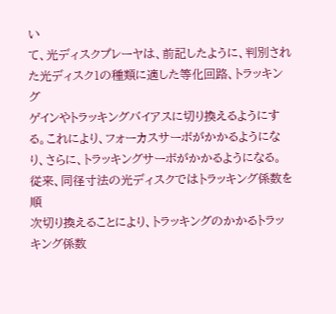い
て、光ディスクプレーヤは、前記したように、判別され
た光ディスク1の種類に適した等化回路、トラッキング
ゲインやトラッキングバイアスに切り換えるようにす
る。これにより、フォーカスサーボがかかるようにな
り、さらに、トラッキングサーボがかかるようになる。
従来、同径寸法の光ディスクではトラッキング係数を順
次切り換えることにより、トラッキングのかかるトラッ
キング係数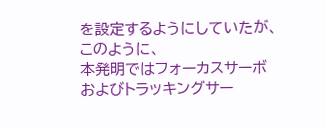を設定するようにしていたが、このように、
本発明ではフォーカスサーボおよびトラッキングサー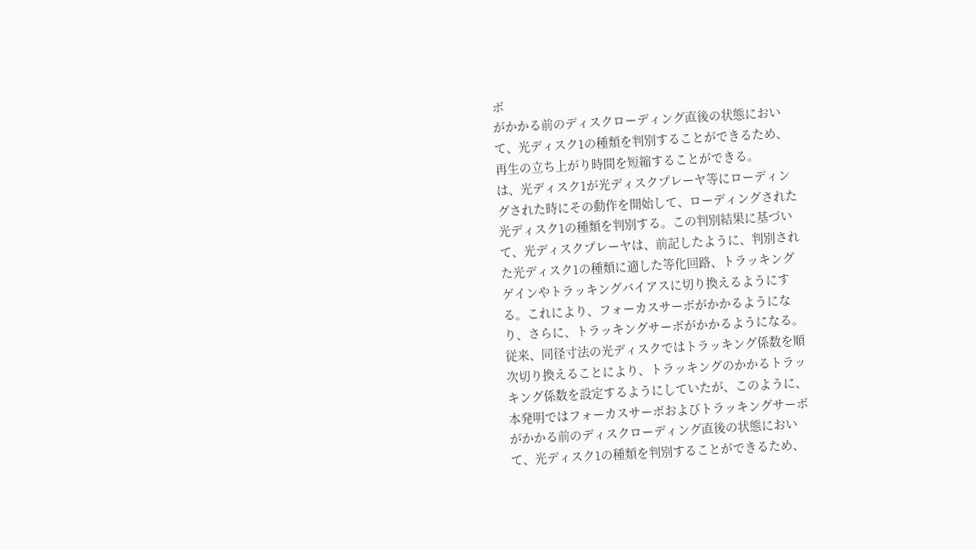ボ
がかかる前のディスクローディング直後の状態におい
て、光ディスク1の種類を判別することができるため、
再生の立ち上がり時間を短縮することができる。
は、光ディスク1が光ディスクプレーヤ等にローディン
グされた時にその動作を開始して、ローディングされた
光ディスク1の種類を判別する。この判別結果に基づい
て、光ディスクプレーヤは、前記したように、判別され
た光ディスク1の種類に適した等化回路、トラッキング
ゲインやトラッキングバイアスに切り換えるようにす
る。これにより、フォーカスサーボがかかるようにな
り、さらに、トラッキングサーボがかかるようになる。
従来、同径寸法の光ディスクではトラッキング係数を順
次切り換えることにより、トラッキングのかかるトラッ
キング係数を設定するようにしていたが、このように、
本発明ではフォーカスサーボおよびトラッキングサーボ
がかかる前のディスクローディング直後の状態におい
て、光ディスク1の種類を判別することができるため、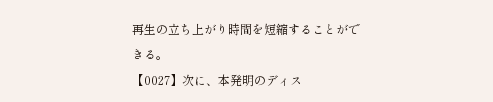再生の立ち上がり時間を短縮することができる。
【0027】次に、本発明のディス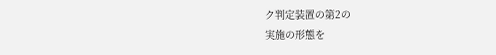ク判定装置の第2の
実施の形態を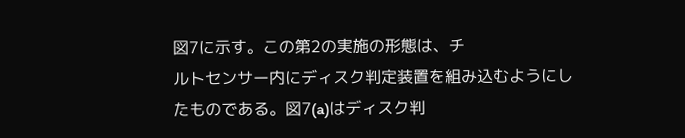図7に示す。この第2の実施の形態は、チ
ルトセンサー内にディスク判定装置を組み込むようにし
たものである。図7(a)はディスク判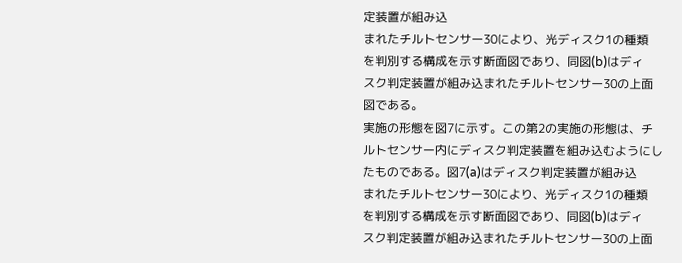定装置が組み込
まれたチルトセンサー30により、光ディスク1の種類
を判別する構成を示す断面図であり、同図(b)はディ
スク判定装置が組み込まれたチルトセンサー30の上面
図である。
実施の形態を図7に示す。この第2の実施の形態は、チ
ルトセンサー内にディスク判定装置を組み込むようにし
たものである。図7(a)はディスク判定装置が組み込
まれたチルトセンサー30により、光ディスク1の種類
を判別する構成を示す断面図であり、同図(b)はディ
スク判定装置が組み込まれたチルトセンサー30の上面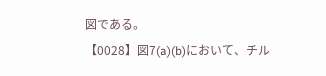図である。
【0028】図7(a)(b)において、チル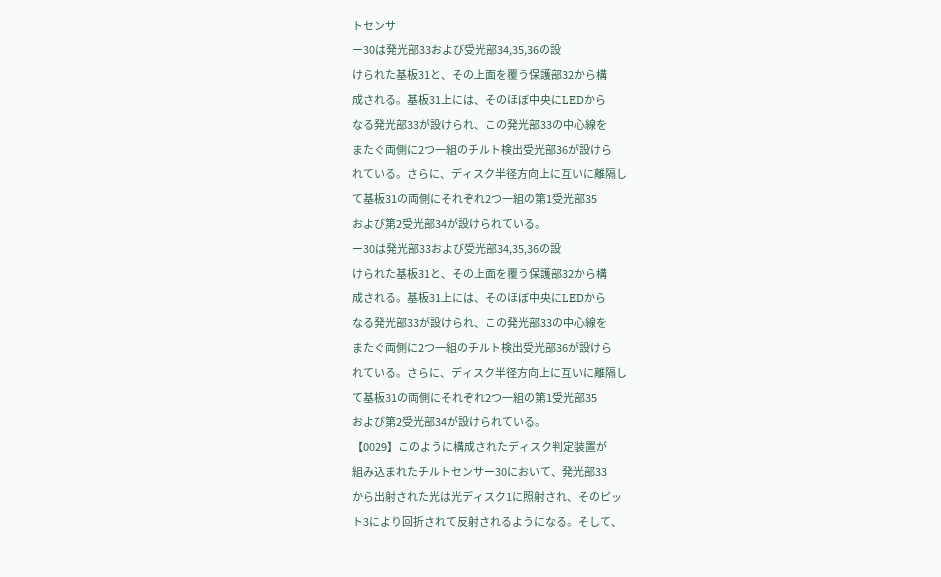トセンサ
ー30は発光部33および受光部34,35,36の設
けられた基板31と、その上面を覆う保護部32から構
成される。基板31上には、そのほぼ中央にLEDから
なる発光部33が設けられ、この発光部33の中心線を
またぐ両側に2つ一組のチルト検出受光部36が設けら
れている。さらに、ディスク半径方向上に互いに離隔し
て基板31の両側にそれぞれ2つ一組の第1受光部35
および第2受光部34が設けられている。
ー30は発光部33および受光部34,35,36の設
けられた基板31と、その上面を覆う保護部32から構
成される。基板31上には、そのほぼ中央にLEDから
なる発光部33が設けられ、この発光部33の中心線を
またぐ両側に2つ一組のチルト検出受光部36が設けら
れている。さらに、ディスク半径方向上に互いに離隔し
て基板31の両側にそれぞれ2つ一組の第1受光部35
および第2受光部34が設けられている。
【0029】このように構成されたディスク判定装置が
組み込まれたチルトセンサー30において、発光部33
から出射された光は光ディスク1に照射され、そのピッ
ト3により回折されて反射されるようになる。そして、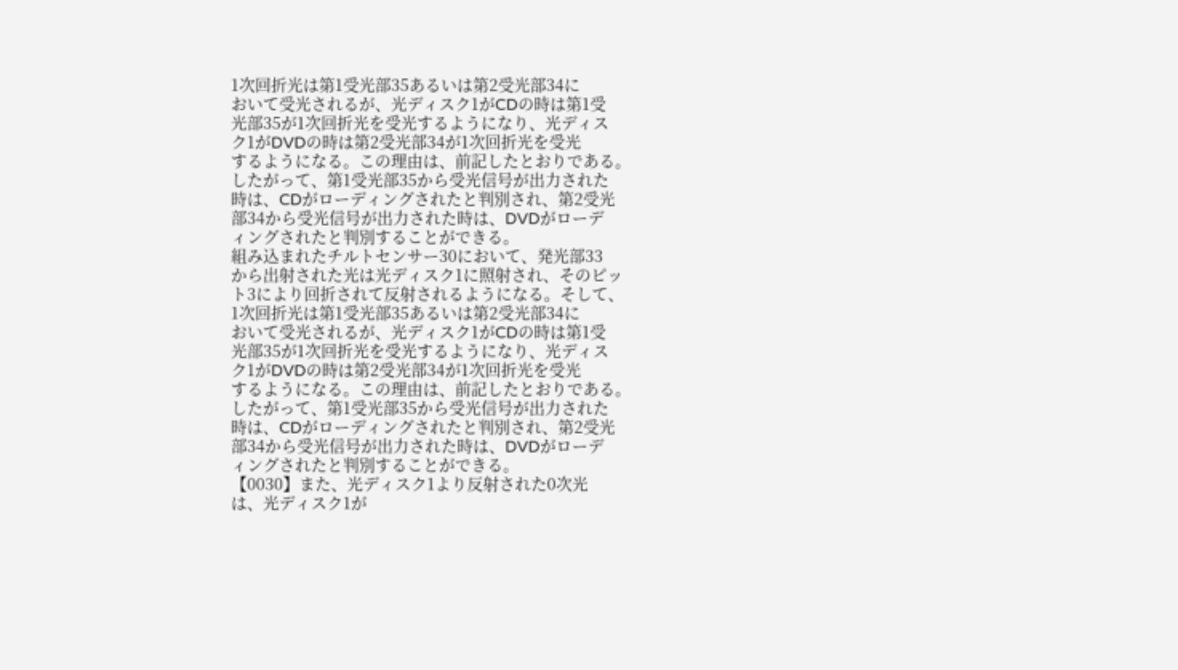1次回折光は第1受光部35あるいは第2受光部34に
おいて受光されるが、光ディスク1がCDの時は第1受
光部35が1次回折光を受光するようになり、光ディス
ク1がDVDの時は第2受光部34が1次回折光を受光
するようになる。この理由は、前記したとおりである。
したがって、第1受光部35から受光信号が出力された
時は、CDがローディングされたと判別され、第2受光
部34から受光信号が出力された時は、DVDがローデ
ィングされたと判別することができる。
組み込まれたチルトセンサー30において、発光部33
から出射された光は光ディスク1に照射され、そのピッ
ト3により回折されて反射されるようになる。そして、
1次回折光は第1受光部35あるいは第2受光部34に
おいて受光されるが、光ディスク1がCDの時は第1受
光部35が1次回折光を受光するようになり、光ディス
ク1がDVDの時は第2受光部34が1次回折光を受光
するようになる。この理由は、前記したとおりである。
したがって、第1受光部35から受光信号が出力された
時は、CDがローディングされたと判別され、第2受光
部34から受光信号が出力された時は、DVDがローデ
ィングされたと判別することができる。
【0030】また、光ディスク1より反射された0次光
は、光ディスク1が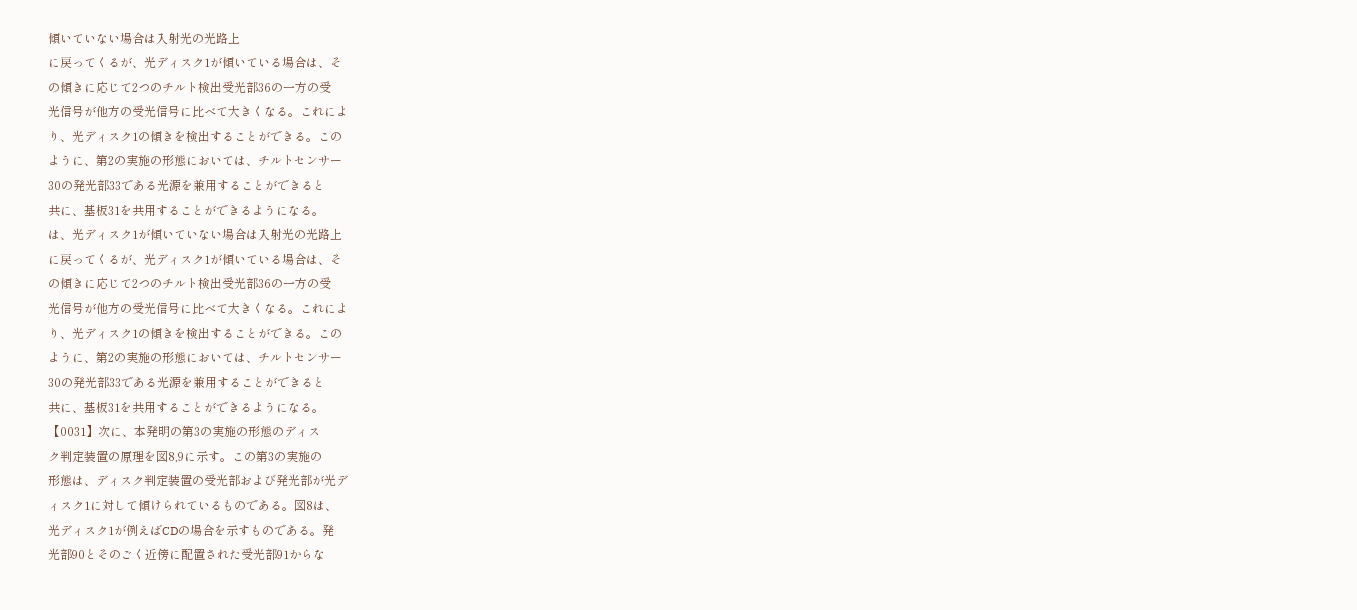傾いていない場合は入射光の光路上
に戻ってくるが、光ディスク1が傾いている場合は、そ
の傾きに応じて2つのチルト検出受光部36の一方の受
光信号が他方の受光信号に比べて大きくなる。これによ
り、光ディスク1の傾きを検出することができる。この
ように、第2の実施の形態においては、チルトセンサー
30の発光部33である光源を兼用することができると
共に、基板31を共用することができるようになる。
は、光ディスク1が傾いていない場合は入射光の光路上
に戻ってくるが、光ディスク1が傾いている場合は、そ
の傾きに応じて2つのチルト検出受光部36の一方の受
光信号が他方の受光信号に比べて大きくなる。これによ
り、光ディスク1の傾きを検出することができる。この
ように、第2の実施の形態においては、チルトセンサー
30の発光部33である光源を兼用することができると
共に、基板31を共用することができるようになる。
【0031】次に、本発明の第3の実施の形態のディス
ク判定装置の原理を図8,9に示す。この第3の実施の
形態は、ディスク判定装置の受光部および発光部が光デ
ィスク1に対して傾けられているものである。図8は、
光ディスク1が例えばCDの場合を示すものである。発
光部90とそのごく近傍に配置された受光部91からな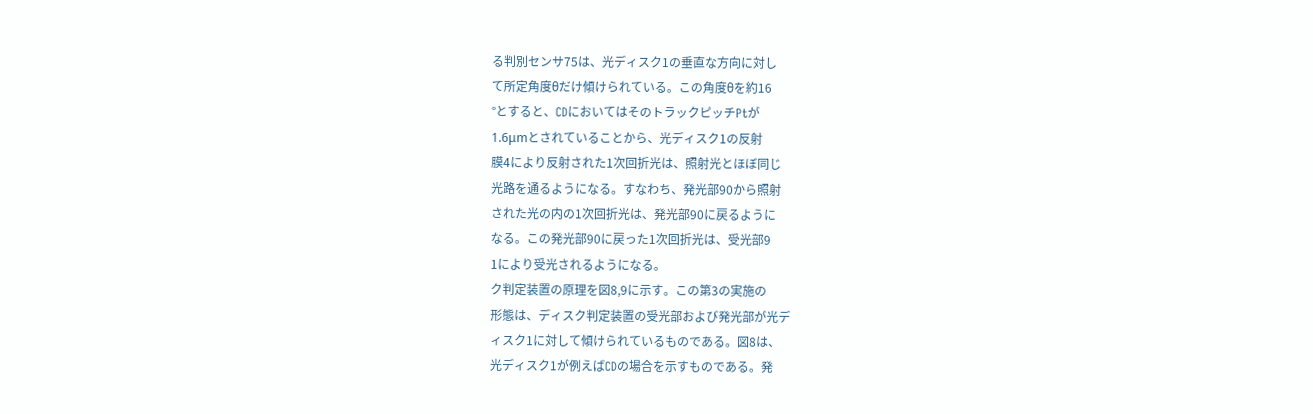る判別センサ75は、光ディスク1の垂直な方向に対し
て所定角度θだけ傾けられている。この角度θを約16
°とすると、CDにおいてはそのトラックピッチPtが
1.6μmとされていることから、光ディスク1の反射
膜4により反射された1次回折光は、照射光とほぼ同じ
光路を通るようになる。すなわち、発光部90から照射
された光の内の1次回折光は、発光部90に戻るように
なる。この発光部90に戻った1次回折光は、受光部9
1により受光されるようになる。
ク判定装置の原理を図8,9に示す。この第3の実施の
形態は、ディスク判定装置の受光部および発光部が光デ
ィスク1に対して傾けられているものである。図8は、
光ディスク1が例えばCDの場合を示すものである。発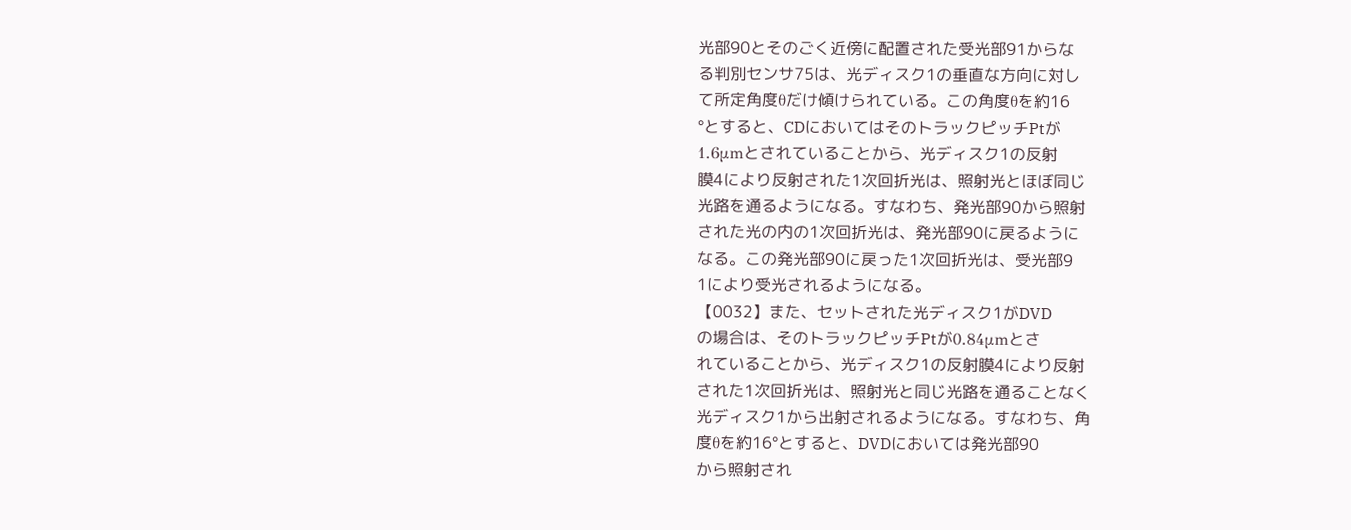光部90とそのごく近傍に配置された受光部91からな
る判別センサ75は、光ディスク1の垂直な方向に対し
て所定角度θだけ傾けられている。この角度θを約16
°とすると、CDにおいてはそのトラックピッチPtが
1.6μmとされていることから、光ディスク1の反射
膜4により反射された1次回折光は、照射光とほぼ同じ
光路を通るようになる。すなわち、発光部90から照射
された光の内の1次回折光は、発光部90に戻るように
なる。この発光部90に戻った1次回折光は、受光部9
1により受光されるようになる。
【0032】また、セットされた光ディスク1がDVD
の場合は、そのトラックピッチPtが0.84μmとさ
れていることから、光ディスク1の反射膜4により反射
された1次回折光は、照射光と同じ光路を通ることなく
光ディスク1から出射されるようになる。すなわち、角
度θを約16°とすると、DVDにおいては発光部90
から照射され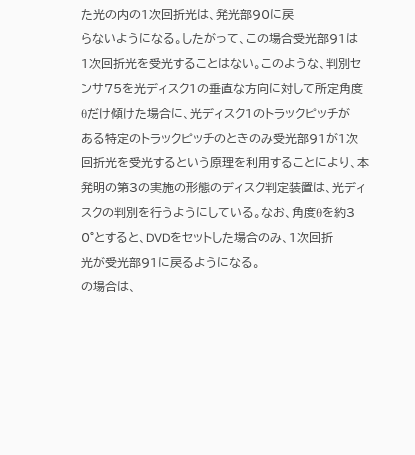た光の内の1次回折光は、発光部90に戻
らないようになる。したがって、この場合受光部91は
1次回折光を受光することはない。このような、判別セ
ンサ75を光ディスク1の垂直な方向に対して所定角度
θだけ傾けた場合に、光ディスク1のトラックピッチが
ある特定のトラックピッチのときのみ受光部91が1次
回折光を受光するという原理を利用することにより、本
発明の第3の実施の形態のディスク判定装置は、光ディ
スクの判別を行うようにしている。なお、角度θを約3
0°とすると、DVDをセットした場合のみ、1次回折
光が受光部91に戻るようになる。
の場合は、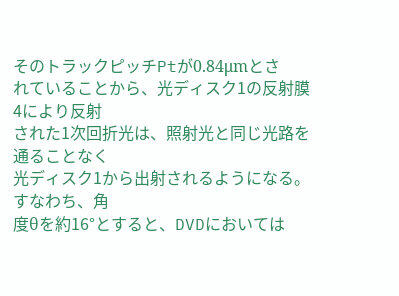そのトラックピッチPtが0.84μmとさ
れていることから、光ディスク1の反射膜4により反射
された1次回折光は、照射光と同じ光路を通ることなく
光ディスク1から出射されるようになる。すなわち、角
度θを約16°とすると、DVDにおいては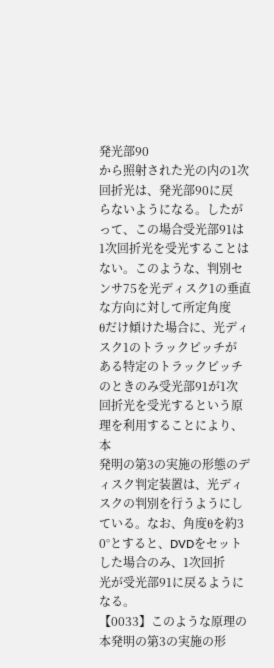発光部90
から照射された光の内の1次回折光は、発光部90に戻
らないようになる。したがって、この場合受光部91は
1次回折光を受光することはない。このような、判別セ
ンサ75を光ディスク1の垂直な方向に対して所定角度
θだけ傾けた場合に、光ディスク1のトラックピッチが
ある特定のトラックピッチのときのみ受光部91が1次
回折光を受光するという原理を利用することにより、本
発明の第3の実施の形態のディスク判定装置は、光ディ
スクの判別を行うようにしている。なお、角度θを約3
0°とすると、DVDをセットした場合のみ、1次回折
光が受光部91に戻るようになる。
【0033】このような原理の本発明の第3の実施の形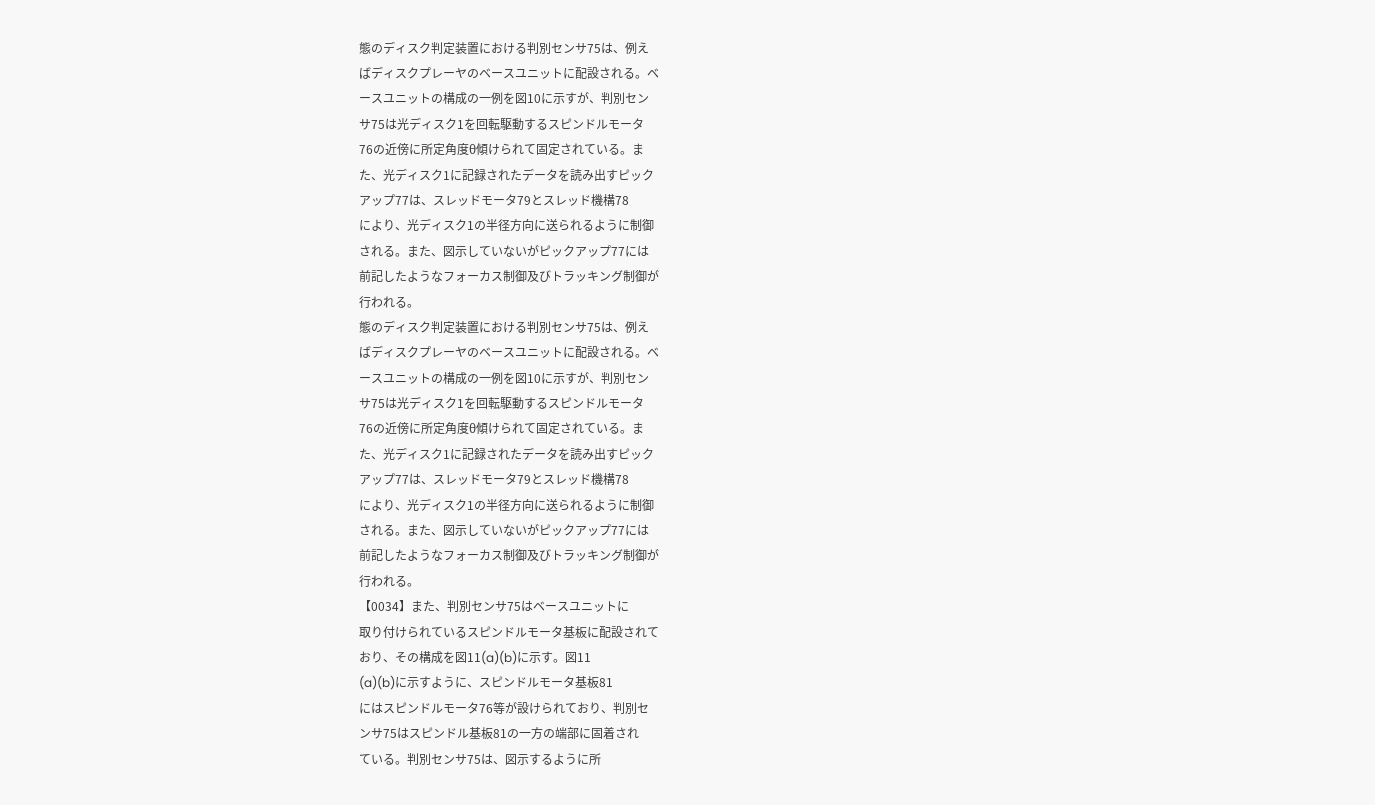態のディスク判定装置における判別センサ75は、例え
ばディスクプレーヤのベースユニットに配設される。ベ
ースユニットの構成の一例を図10に示すが、判別セン
サ75は光ディスク1を回転駆動するスピンドルモータ
76の近傍に所定角度θ傾けられて固定されている。ま
た、光ディスク1に記録されたデータを読み出すピック
アップ77は、スレッドモータ79とスレッド機構78
により、光ディスク1の半径方向に送られるように制御
される。また、図示していないがピックアップ77には
前記したようなフォーカス制御及びトラッキング制御が
行われる。
態のディスク判定装置における判別センサ75は、例え
ばディスクプレーヤのベースユニットに配設される。ベ
ースユニットの構成の一例を図10に示すが、判別セン
サ75は光ディスク1を回転駆動するスピンドルモータ
76の近傍に所定角度θ傾けられて固定されている。ま
た、光ディスク1に記録されたデータを読み出すピック
アップ77は、スレッドモータ79とスレッド機構78
により、光ディスク1の半径方向に送られるように制御
される。また、図示していないがピックアップ77には
前記したようなフォーカス制御及びトラッキング制御が
行われる。
【0034】また、判別センサ75はベースユニットに
取り付けられているスピンドルモータ基板に配設されて
おり、その構成を図11(a)(b)に示す。図11
(a)(b)に示すように、スピンドルモータ基板81
にはスピンドルモータ76等が設けられており、判別セ
ンサ75はスピンドル基板81の一方の端部に固着され
ている。判別センサ75は、図示するように所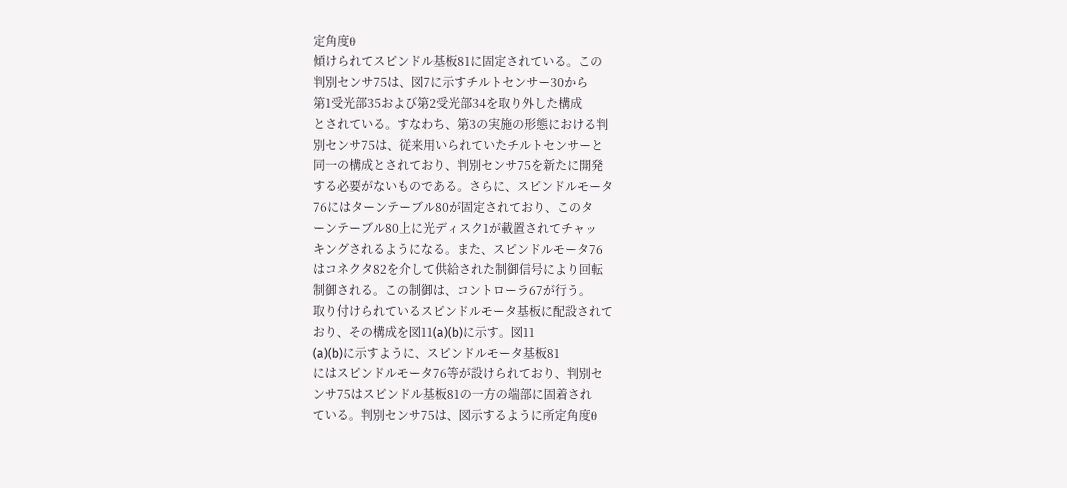定角度θ
傾けられてスピンドル基板81に固定されている。この
判別センサ75は、図7に示すチルトセンサー30から
第1受光部35および第2受光部34を取り外した構成
とされている。すなわち、第3の実施の形態における判
別センサ75は、従来用いられていたチルトセンサーと
同一の構成とされており、判別センサ75を新たに開発
する必要がないものである。さらに、スピンドルモータ
76にはターンテーブル80が固定されており、このタ
ーンテーブル80上に光ディスク1が載置されてチャッ
キングされるようになる。また、スピンドルモータ76
はコネクタ82を介して供給された制御信号により回転
制御される。この制御は、コントローラ67が行う。
取り付けられているスピンドルモータ基板に配設されて
おり、その構成を図11(a)(b)に示す。図11
(a)(b)に示すように、スピンドルモータ基板81
にはスピンドルモータ76等が設けられており、判別セ
ンサ75はスピンドル基板81の一方の端部に固着され
ている。判別センサ75は、図示するように所定角度θ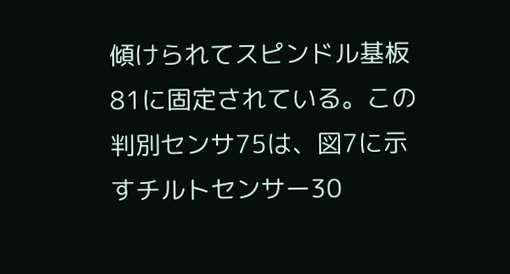傾けられてスピンドル基板81に固定されている。この
判別センサ75は、図7に示すチルトセンサー30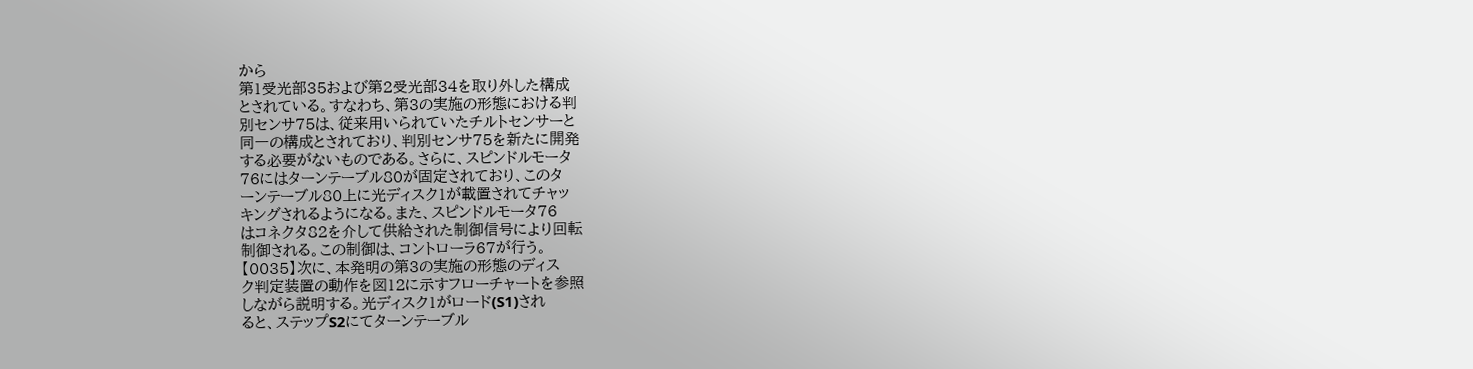から
第1受光部35および第2受光部34を取り外した構成
とされている。すなわち、第3の実施の形態における判
別センサ75は、従来用いられていたチルトセンサーと
同一の構成とされており、判別センサ75を新たに開発
する必要がないものである。さらに、スピンドルモータ
76にはターンテーブル80が固定されており、このタ
ーンテーブル80上に光ディスク1が載置されてチャッ
キングされるようになる。また、スピンドルモータ76
はコネクタ82を介して供給された制御信号により回転
制御される。この制御は、コントローラ67が行う。
【0035】次に、本発明の第3の実施の形態のディス
ク判定装置の動作を図12に示すフローチャートを参照
しながら説明する。光ディスク1がロード(S1)され
ると、ステップS2にてターンテーブル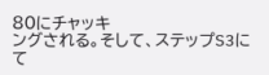80にチャッキ
ングされる。そして、ステップS3にて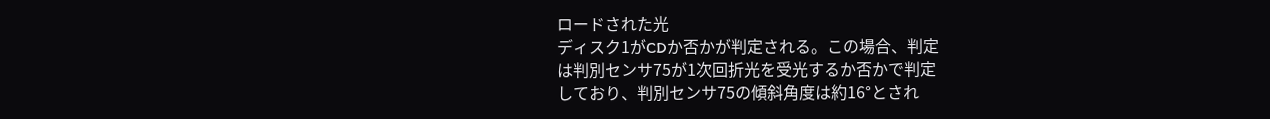ロードされた光
ディスク1がCDか否かが判定される。この場合、判定
は判別センサ75が1次回折光を受光するか否かで判定
しており、判別センサ75の傾斜角度は約16°とされ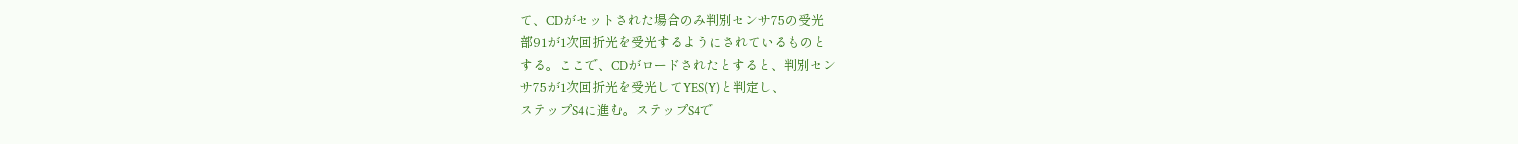て、CDがセットされた場合のみ判別センサ75の受光
部91が1次回折光を受光するようにされているものと
する。ここで、CDがロードされたとすると、判別セン
サ75が1次回折光を受光してYES(Y)と判定し、
ステップS4に進む。ステップS4で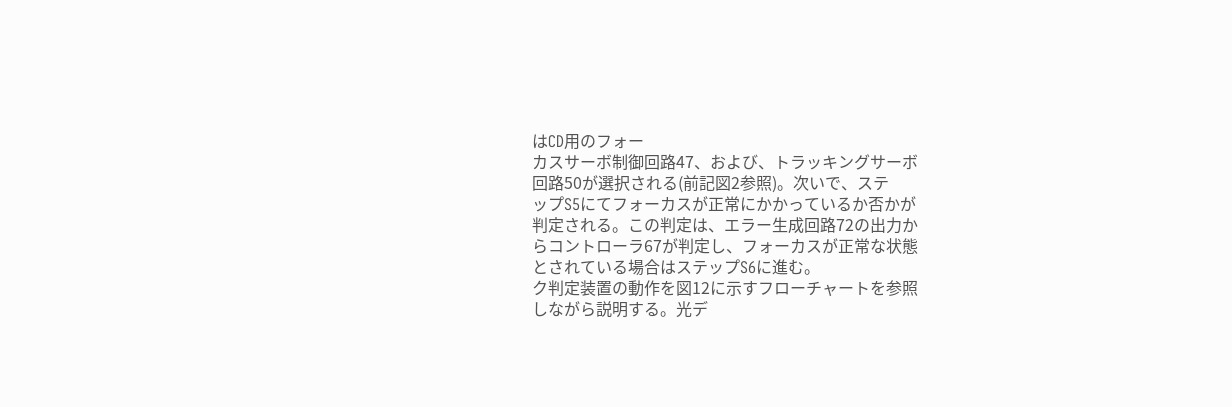はCD用のフォー
カスサーボ制御回路47、および、トラッキングサーボ
回路50が選択される(前記図2参照)。次いで、ステ
ップS5にてフォーカスが正常にかかっているか否かが
判定される。この判定は、エラー生成回路72の出力か
らコントローラ67が判定し、フォーカスが正常な状態
とされている場合はステップS6に進む。
ク判定装置の動作を図12に示すフローチャートを参照
しながら説明する。光デ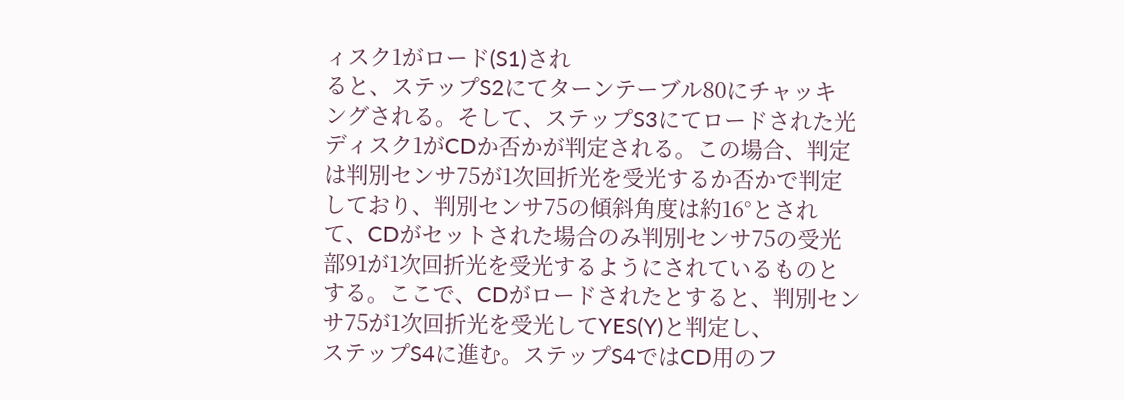ィスク1がロード(S1)され
ると、ステップS2にてターンテーブル80にチャッキ
ングされる。そして、ステップS3にてロードされた光
ディスク1がCDか否かが判定される。この場合、判定
は判別センサ75が1次回折光を受光するか否かで判定
しており、判別センサ75の傾斜角度は約16°とされ
て、CDがセットされた場合のみ判別センサ75の受光
部91が1次回折光を受光するようにされているものと
する。ここで、CDがロードされたとすると、判別セン
サ75が1次回折光を受光してYES(Y)と判定し、
ステップS4に進む。ステップS4ではCD用のフ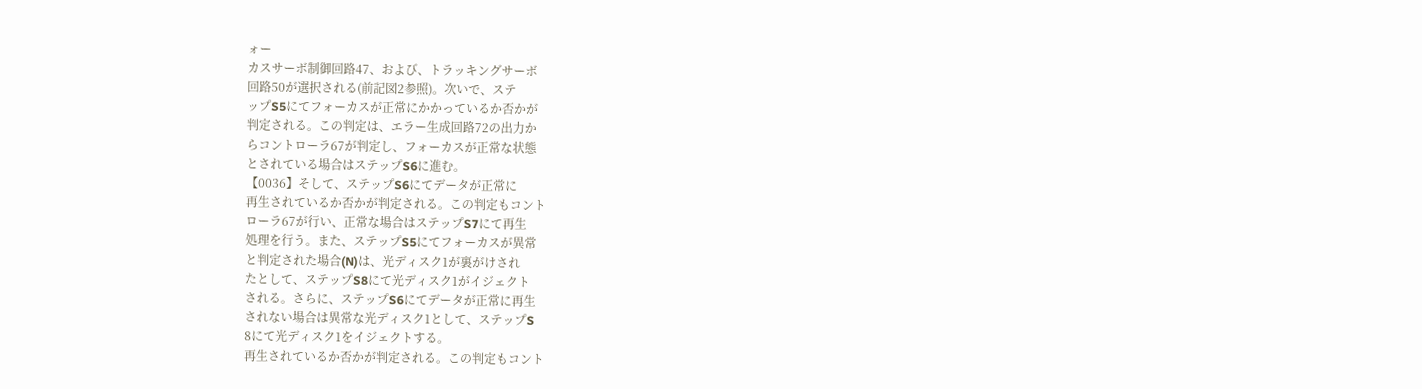ォー
カスサーボ制御回路47、および、トラッキングサーボ
回路50が選択される(前記図2参照)。次いで、ステ
ップS5にてフォーカスが正常にかかっているか否かが
判定される。この判定は、エラー生成回路72の出力か
らコントローラ67が判定し、フォーカスが正常な状態
とされている場合はステップS6に進む。
【0036】そして、ステップS6にてデータが正常に
再生されているか否かが判定される。この判定もコント
ローラ67が行い、正常な場合はステップS7にて再生
処理を行う。また、ステップS5にてフォーカスが異常
と判定された場合(N)は、光ディスク1が裏がけされ
たとして、ステップS8にて光ディスク1がイジェクト
される。さらに、ステップS6にてデータが正常に再生
されない場合は異常な光ディスク1として、ステップS
8にて光ディスク1をイジェクトする。
再生されているか否かが判定される。この判定もコント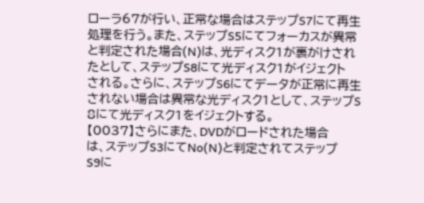ローラ67が行い、正常な場合はステップS7にて再生
処理を行う。また、ステップS5にてフォーカスが異常
と判定された場合(N)は、光ディスク1が裏がけされ
たとして、ステップS8にて光ディスク1がイジェクト
される。さらに、ステップS6にてデータが正常に再生
されない場合は異常な光ディスク1として、ステップS
8にて光ディスク1をイジェクトする。
【0037】さらにまた、DVDがロードされた場合
は、ステップS3にてNo(N)と判定されてステップ
S9に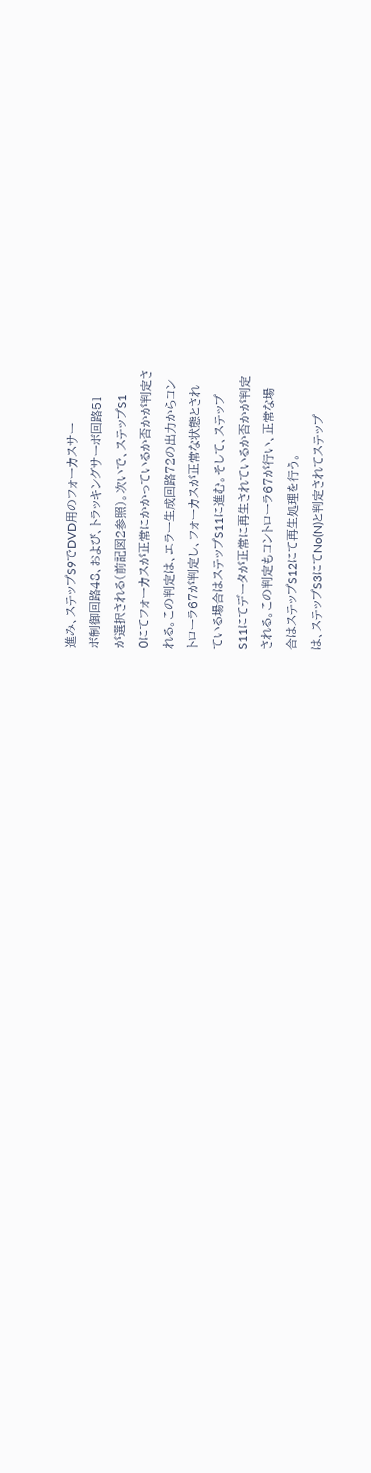進み、ステップS9でDVD用のフォーカスサー
ボ制御回路48、および、トラッキングサーボ回路51
が選択される(前記図2参照)。次いで、ステップS1
0にてフォーカスが正常にかかっているか否かが判定さ
れる。この判定は、エラー生成回路72の出力からコン
トローラ67が判定し、フォーカスが正常な状態とされ
ている場合はステップS11に進む。そして、ステップ
S11にてデータが正常に再生されているか否かが判定
される。この判定もコントローラ67が行い、正常な場
合はステップS12にて再生処理を行う。
は、ステップS3にてNo(N)と判定されてステップ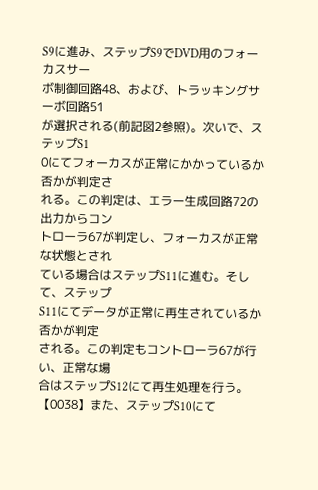S9に進み、ステップS9でDVD用のフォーカスサー
ボ制御回路48、および、トラッキングサーボ回路51
が選択される(前記図2参照)。次いで、ステップS1
0にてフォーカスが正常にかかっているか否かが判定さ
れる。この判定は、エラー生成回路72の出力からコン
トローラ67が判定し、フォーカスが正常な状態とされ
ている場合はステップS11に進む。そして、ステップ
S11にてデータが正常に再生されているか否かが判定
される。この判定もコントローラ67が行い、正常な場
合はステップS12にて再生処理を行う。
【0038】また、ステップS10にて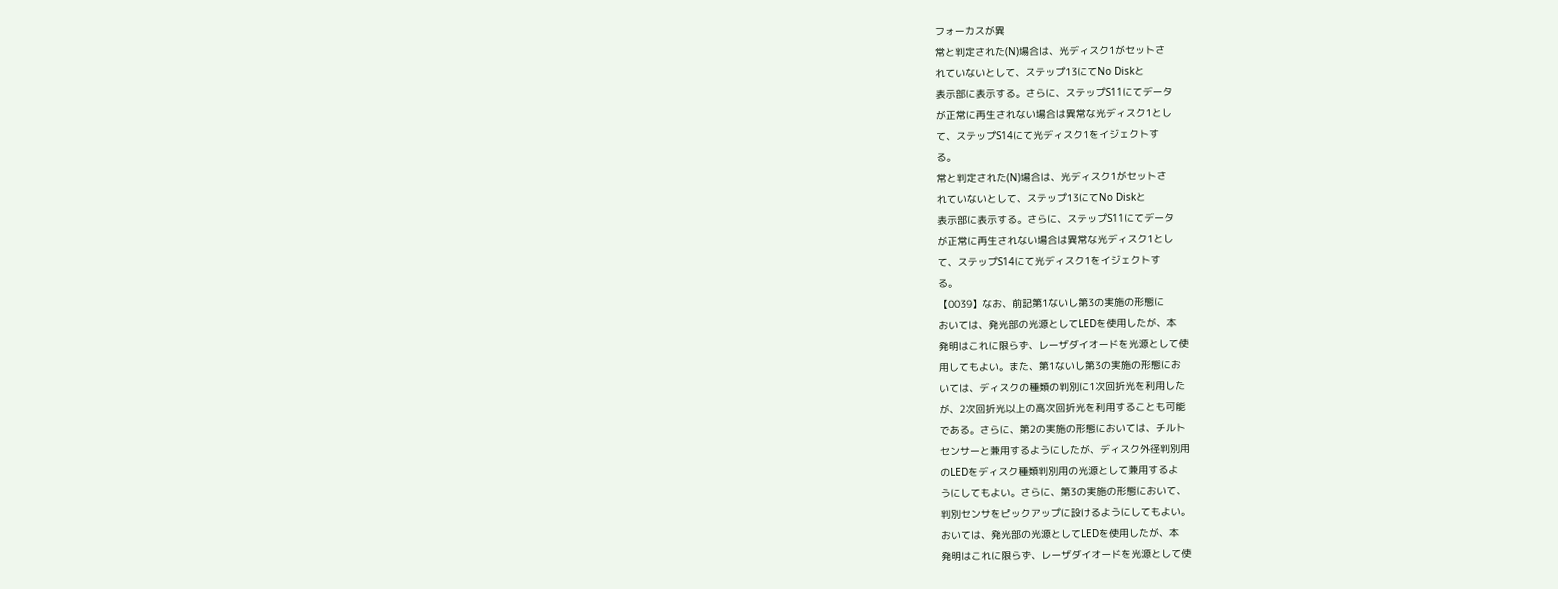フォーカスが異
常と判定された(N)場合は、光ディスク1がセットさ
れていないとして、ステップ13にてNo Diskと
表示部に表示する。さらに、ステップS11にてデータ
が正常に再生されない場合は異常な光ディスク1とし
て、ステップS14にて光ディスク1をイジェクトす
る。
常と判定された(N)場合は、光ディスク1がセットさ
れていないとして、ステップ13にてNo Diskと
表示部に表示する。さらに、ステップS11にてデータ
が正常に再生されない場合は異常な光ディスク1とし
て、ステップS14にて光ディスク1をイジェクトす
る。
【0039】なお、前記第1ないし第3の実施の形態に
おいては、発光部の光源としてLEDを使用したが、本
発明はこれに限らず、レーザダイオードを光源として使
用してもよい。また、第1ないし第3の実施の形態にお
いては、ディスクの種類の判別に1次回折光を利用した
が、2次回折光以上の高次回折光を利用することも可能
である。さらに、第2の実施の形態においては、チルト
センサーと兼用するようにしたが、ディスク外径判別用
のLEDをディスク種類判別用の光源として兼用するよ
うにしてもよい。さらに、第3の実施の形態において、
判別センサをピックアップに設けるようにしてもよい。
おいては、発光部の光源としてLEDを使用したが、本
発明はこれに限らず、レーザダイオードを光源として使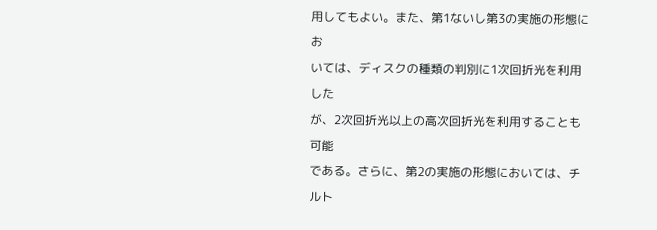用してもよい。また、第1ないし第3の実施の形態にお
いては、ディスクの種類の判別に1次回折光を利用した
が、2次回折光以上の高次回折光を利用することも可能
である。さらに、第2の実施の形態においては、チルト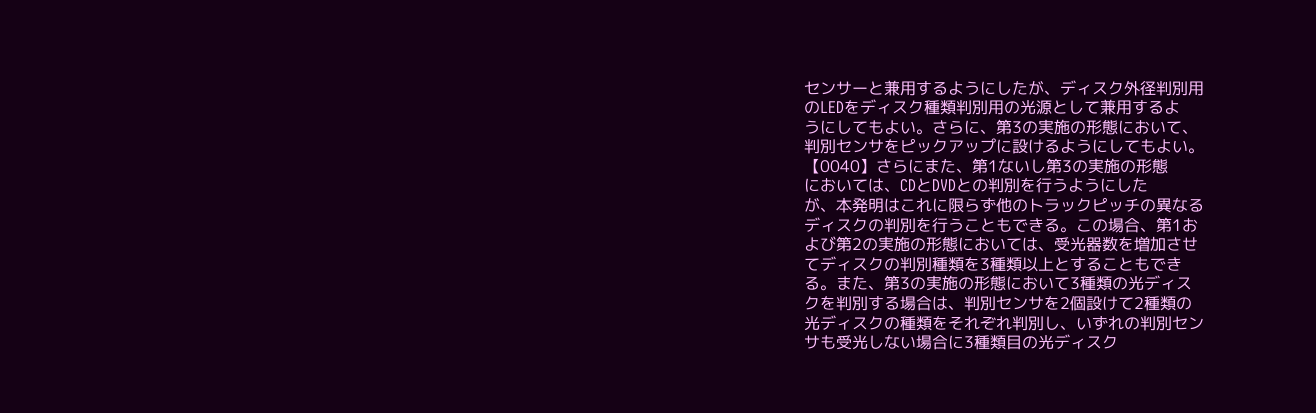センサーと兼用するようにしたが、ディスク外径判別用
のLEDをディスク種類判別用の光源として兼用するよ
うにしてもよい。さらに、第3の実施の形態において、
判別センサをピックアップに設けるようにしてもよい。
【0040】さらにまた、第1ないし第3の実施の形態
においては、CDとDVDとの判別を行うようにした
が、本発明はこれに限らず他のトラックピッチの異なる
ディスクの判別を行うこともできる。この場合、第1お
よび第2の実施の形態においては、受光器数を増加させ
てディスクの判別種類を3種類以上とすることもでき
る。また、第3の実施の形態において3種類の光ディス
クを判別する場合は、判別センサを2個設けて2種類の
光ディスクの種類をそれぞれ判別し、いずれの判別セン
サも受光しない場合に3種類目の光ディスク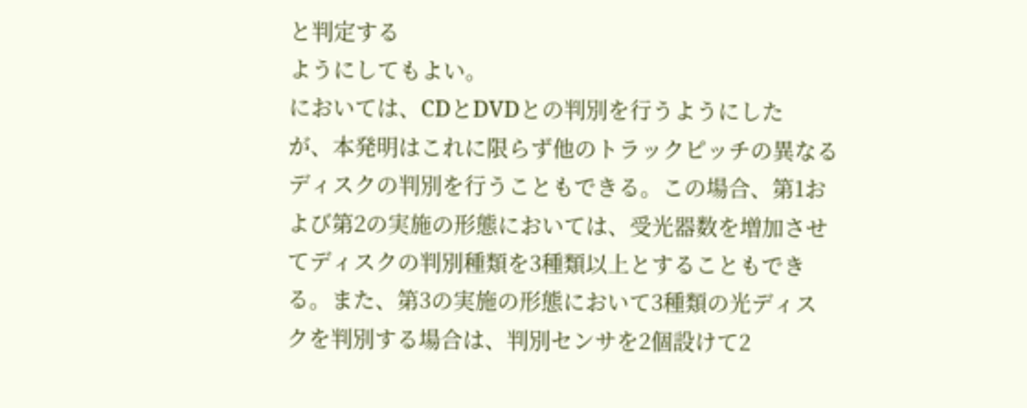と判定する
ようにしてもよい。
においては、CDとDVDとの判別を行うようにした
が、本発明はこれに限らず他のトラックピッチの異なる
ディスクの判別を行うこともできる。この場合、第1お
よび第2の実施の形態においては、受光器数を増加させ
てディスクの判別種類を3種類以上とすることもでき
る。また、第3の実施の形態において3種類の光ディス
クを判別する場合は、判別センサを2個設けて2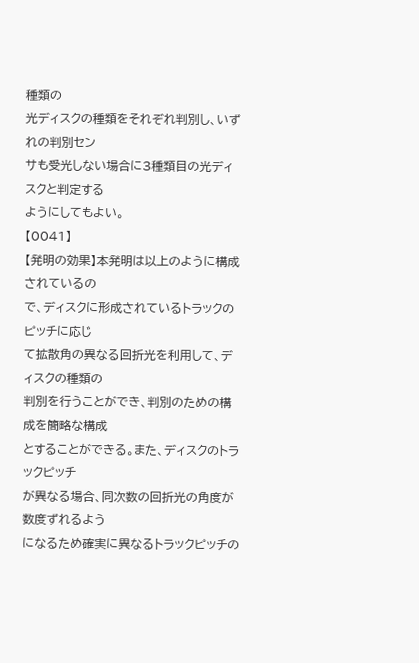種類の
光ディスクの種類をそれぞれ判別し、いずれの判別セン
サも受光しない場合に3種類目の光ディスクと判定する
ようにしてもよい。
【0041】
【発明の効果】本発明は以上のように構成されているの
で、ディスクに形成されているトラックのピッチに応じ
て拡散角の異なる回折光を利用して、ディスクの種類の
判別を行うことができ、判別のための構成を簡略な構成
とすることができる。また、ディスクのトラックピッチ
が異なる場合、同次数の回折光の角度が数度ずれるよう
になるため確実に異なるトラックピッチの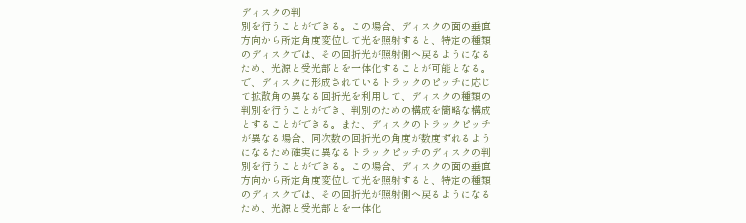ディスクの判
別を行うことができる。この場合、ディスクの面の垂直
方向から所定角度変位して光を照射すると、特定の種類
のディスクでは、その回折光が照射側へ戻るようになる
ため、光源と受光部とを一体化することが可能となる。
で、ディスクに形成されているトラックのピッチに応じ
て拡散角の異なる回折光を利用して、ディスクの種類の
判別を行うことができ、判別のための構成を簡略な構成
とすることができる。また、ディスクのトラックピッチ
が異なる場合、同次数の回折光の角度が数度ずれるよう
になるため確実に異なるトラックピッチのディスクの判
別を行うことができる。この場合、ディスクの面の垂直
方向から所定角度変位して光を照射すると、特定の種類
のディスクでは、その回折光が照射側へ戻るようになる
ため、光源と受光部とを一体化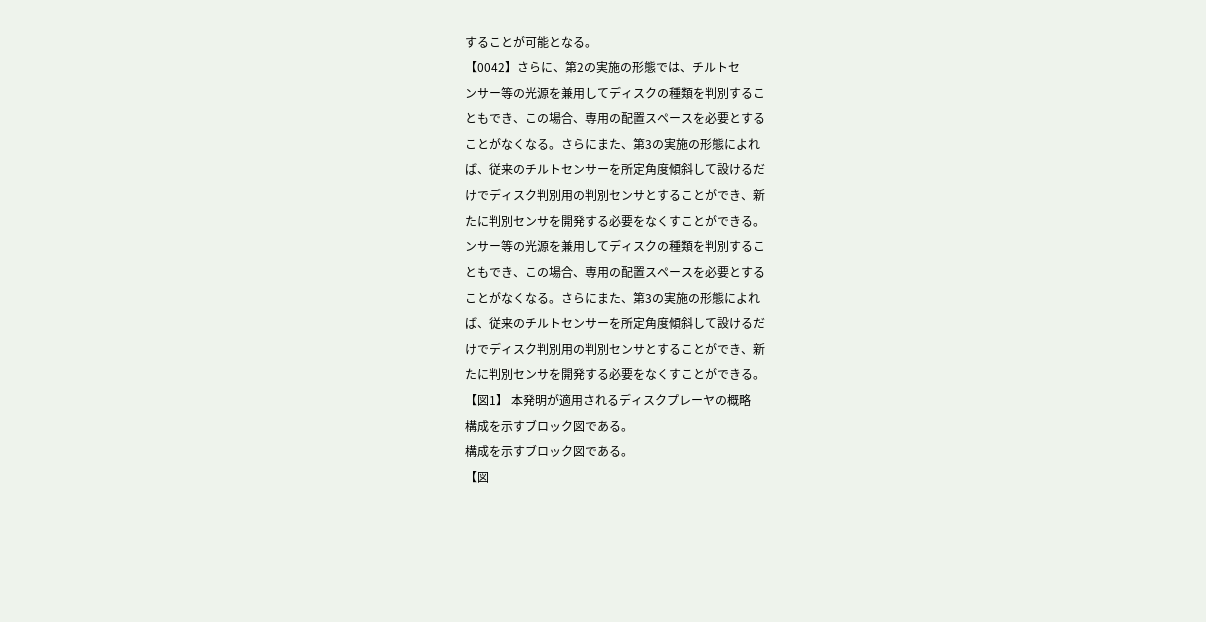することが可能となる。
【0042】さらに、第2の実施の形態では、チルトセ
ンサー等の光源を兼用してディスクの種類を判別するこ
ともでき、この場合、専用の配置スペースを必要とする
ことがなくなる。さらにまた、第3の実施の形態によれ
ば、従来のチルトセンサーを所定角度傾斜して設けるだ
けでディスク判別用の判別センサとすることができ、新
たに判別センサを開発する必要をなくすことができる。
ンサー等の光源を兼用してディスクの種類を判別するこ
ともでき、この場合、専用の配置スペースを必要とする
ことがなくなる。さらにまた、第3の実施の形態によれ
ば、従来のチルトセンサーを所定角度傾斜して設けるだ
けでディスク判別用の判別センサとすることができ、新
たに判別センサを開発する必要をなくすことができる。
【図1】 本発明が適用されるディスクプレーヤの概略
構成を示すブロック図である。
構成を示すブロック図である。
【図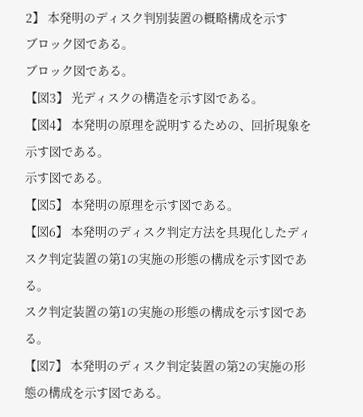2】 本発明のディスク判別装置の概略構成を示す
ブロック図である。
ブロック図である。
【図3】 光ディスクの構造を示す図である。
【図4】 本発明の原理を説明するための、回折現象を
示す図である。
示す図である。
【図5】 本発明の原理を示す図である。
【図6】 本発明のディスク判定方法を具現化したディ
スク判定装置の第1の実施の形態の構成を示す図であ
る。
スク判定装置の第1の実施の形態の構成を示す図であ
る。
【図7】 本発明のディスク判定装置の第2の実施の形
態の構成を示す図である。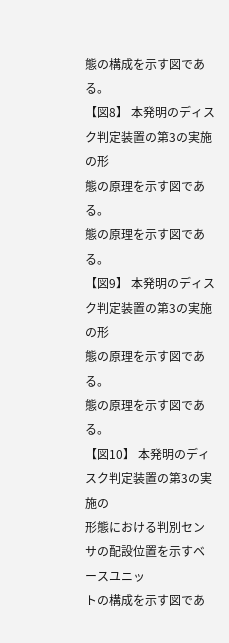態の構成を示す図である。
【図8】 本発明のディスク判定装置の第3の実施の形
態の原理を示す図である。
態の原理を示す図である。
【図9】 本発明のディスク判定装置の第3の実施の形
態の原理を示す図である。
態の原理を示す図である。
【図10】 本発明のディスク判定装置の第3の実施の
形態における判別センサの配設位置を示すベースユニッ
トの構成を示す図であ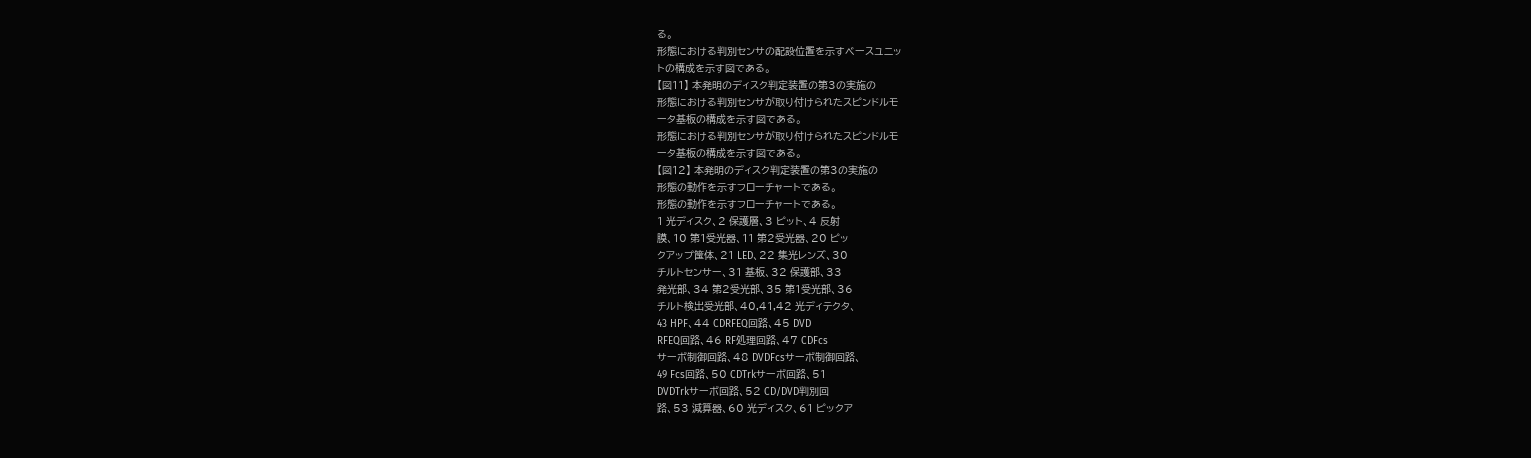る。
形態における判別センサの配設位置を示すベースユニッ
トの構成を示す図である。
【図11】 本発明のディスク判定装置の第3の実施の
形態における判別センサが取り付けられたスピンドルモ
ータ基板の構成を示す図である。
形態における判別センサが取り付けられたスピンドルモ
ータ基板の構成を示す図である。
【図12】 本発明のディスク判定装置の第3の実施の
形態の動作を示すフローチャートである。
形態の動作を示すフローチャートである。
1 光ディスク、2 保護層、3 ピット、4 反射
膜、10 第1受光器、11 第2受光器、20 ピッ
クアップ筺体、21 LED、22 集光レンズ、30
チルトセンサー、31 基板、32 保護部、33
発光部、34 第2受光部、35 第1受光部、36
チルト検出受光部、40,41,42 光ディテクタ、
43 HPF、44 CDRFEQ回路、45 DVD
RFEQ回路、46 RF処理回路、47 CDFcs
サーボ制御回路、48 DVDFcsサーボ制御回路、
49 Fcs回路、50 CDTrkサーボ回路、51
DVDTrkサーボ回路、52 CD/DVD判別回
路、53 減算器、60 光ディスク、61 ピックア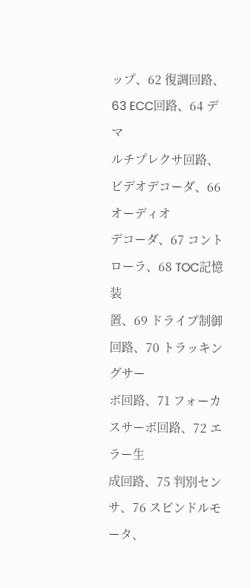ップ、62 復調回路、63 ECC回路、64 デマ
ルチプレクサ回路、ビデオデコーダ、66 オーディオ
デコーダ、67 コントローラ、68 TOC記憶装
置、69 ドライブ制御回路、70 トラッキングサー
ボ回路、71 フォーカスサーボ回路、72 エラー生
成回路、75 判別センサ、76 スピンドルモータ、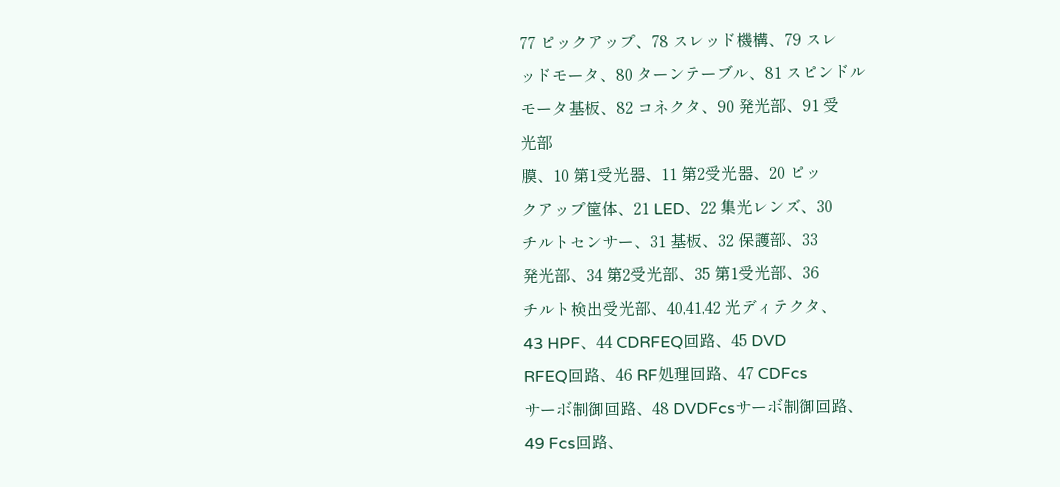77 ピックアップ、78 スレッド機構、79 スレ
ッドモータ、80 ターンテーブル、81 スピンドル
モータ基板、82 コネクタ、90 発光部、91 受
光部
膜、10 第1受光器、11 第2受光器、20 ピッ
クアップ筺体、21 LED、22 集光レンズ、30
チルトセンサー、31 基板、32 保護部、33
発光部、34 第2受光部、35 第1受光部、36
チルト検出受光部、40,41,42 光ディテクタ、
43 HPF、44 CDRFEQ回路、45 DVD
RFEQ回路、46 RF処理回路、47 CDFcs
サーボ制御回路、48 DVDFcsサーボ制御回路、
49 Fcs回路、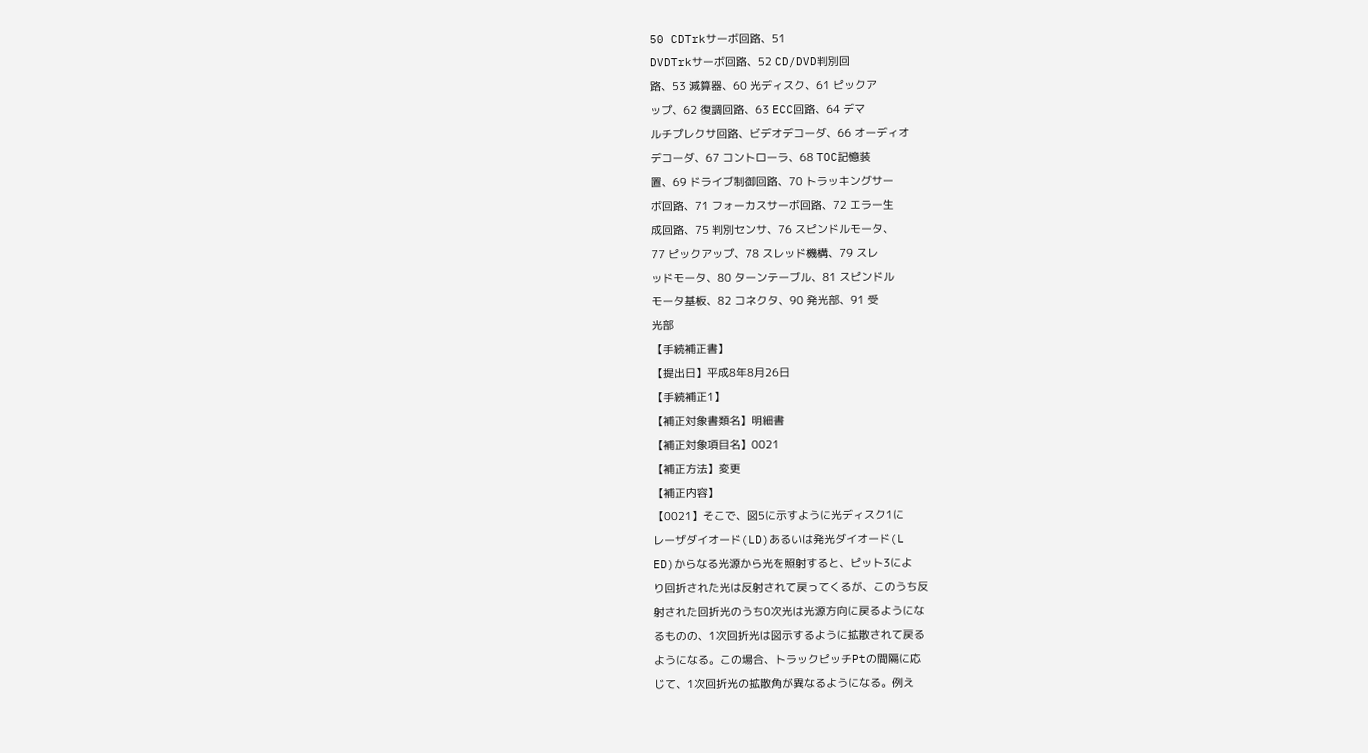50 CDTrkサーボ回路、51
DVDTrkサーボ回路、52 CD/DVD判別回
路、53 減算器、60 光ディスク、61 ピックア
ップ、62 復調回路、63 ECC回路、64 デマ
ルチプレクサ回路、ビデオデコーダ、66 オーディオ
デコーダ、67 コントローラ、68 TOC記憶装
置、69 ドライブ制御回路、70 トラッキングサー
ボ回路、71 フォーカスサーボ回路、72 エラー生
成回路、75 判別センサ、76 スピンドルモータ、
77 ピックアップ、78 スレッド機構、79 スレ
ッドモータ、80 ターンテーブル、81 スピンドル
モータ基板、82 コネクタ、90 発光部、91 受
光部
【手続補正書】
【提出日】平成8年8月26日
【手続補正1】
【補正対象書類名】明細書
【補正対象項目名】0021
【補正方法】変更
【補正内容】
【0021】そこで、図5に示すように光ディスク1に
レーザダイオード(LD)あるいは発光ダイオード(L
ED)からなる光源から光を照射すると、ピット3によ
り回折された光は反射されて戻ってくるが、このうち反
射された回折光のうち0次光は光源方向に戻るようにな
るものの、1次回折光は図示するように拡散されて戻る
ようになる。この場合、トラックピッチPtの間隔に応
じて、1次回折光の拡散角が異なるようになる。例え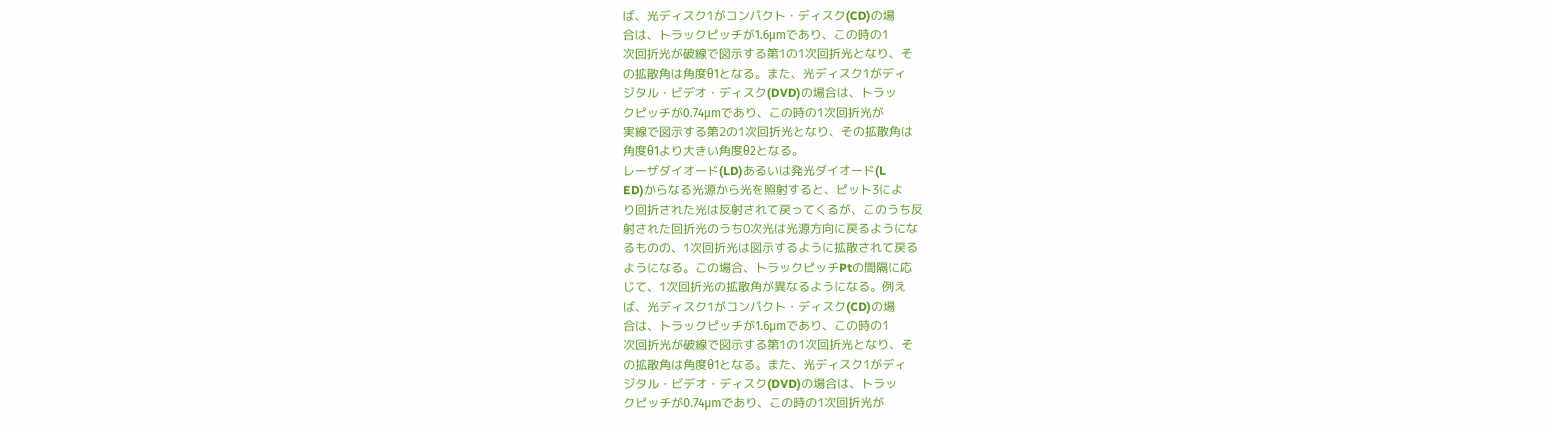ば、光ディスク1がコンパクト・ディスク(CD)の場
合は、トラックピッチが1.6μmであり、この時の1
次回折光が破線で図示する第1の1次回折光となり、そ
の拡散角は角度θ1となる。また、光ディスク1がディ
ジタル・ビデオ・ディスク(DVD)の場合は、トラッ
クピッチが0.74μmであり、この時の1次回折光が
実線で図示する第2の1次回折光となり、その拡散角は
角度θ1より大きい角度θ2となる。
レーザダイオード(LD)あるいは発光ダイオード(L
ED)からなる光源から光を照射すると、ピット3によ
り回折された光は反射されて戻ってくるが、このうち反
射された回折光のうち0次光は光源方向に戻るようにな
るものの、1次回折光は図示するように拡散されて戻る
ようになる。この場合、トラックピッチPtの間隔に応
じて、1次回折光の拡散角が異なるようになる。例え
ば、光ディスク1がコンパクト・ディスク(CD)の場
合は、トラックピッチが1.6μmであり、この時の1
次回折光が破線で図示する第1の1次回折光となり、そ
の拡散角は角度θ1となる。また、光ディスク1がディ
ジタル・ビデオ・ディスク(DVD)の場合は、トラッ
クピッチが0.74μmであり、この時の1次回折光が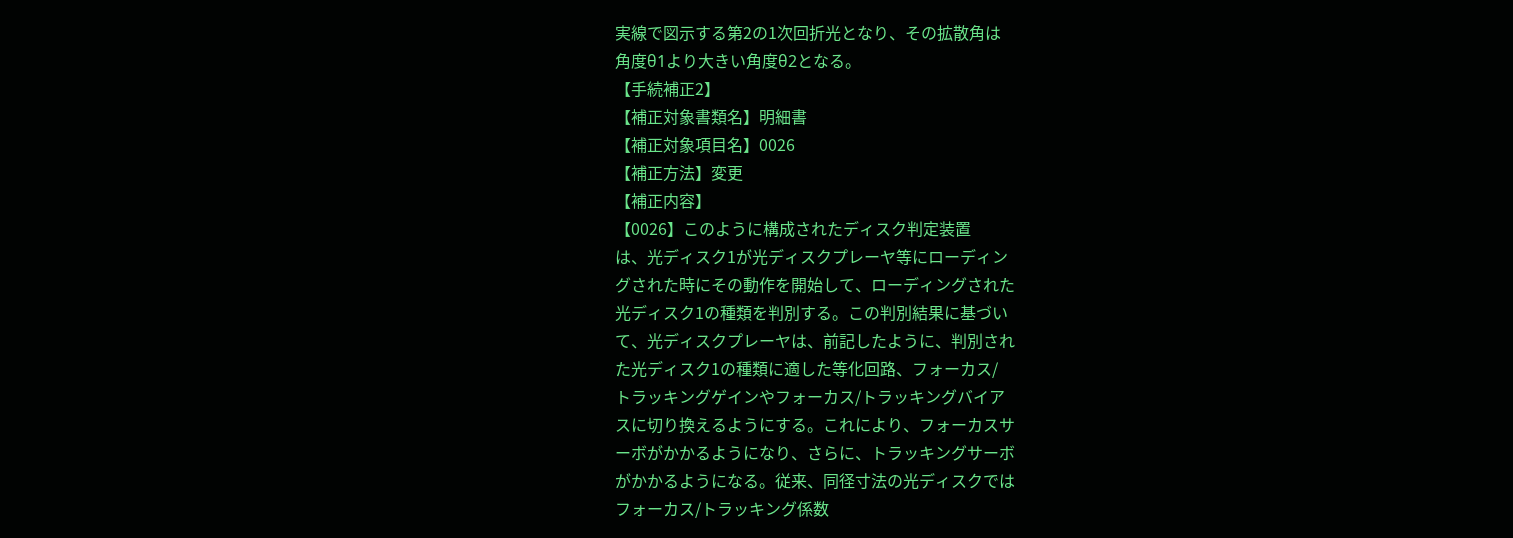実線で図示する第2の1次回折光となり、その拡散角は
角度θ1より大きい角度θ2となる。
【手続補正2】
【補正対象書類名】明細書
【補正対象項目名】0026
【補正方法】変更
【補正内容】
【0026】このように構成されたディスク判定装置
は、光ディスク1が光ディスクプレーヤ等にローディン
グされた時にその動作を開始して、ローディングされた
光ディスク1の種類を判別する。この判別結果に基づい
て、光ディスクプレーヤは、前記したように、判別され
た光ディスク1の種類に適した等化回路、フォーカス/
トラッキングゲインやフォーカス/トラッキングバイア
スに切り換えるようにする。これにより、フォーカスサ
ーボがかかるようになり、さらに、トラッキングサーボ
がかかるようになる。従来、同径寸法の光ディスクでは
フォーカス/トラッキング係数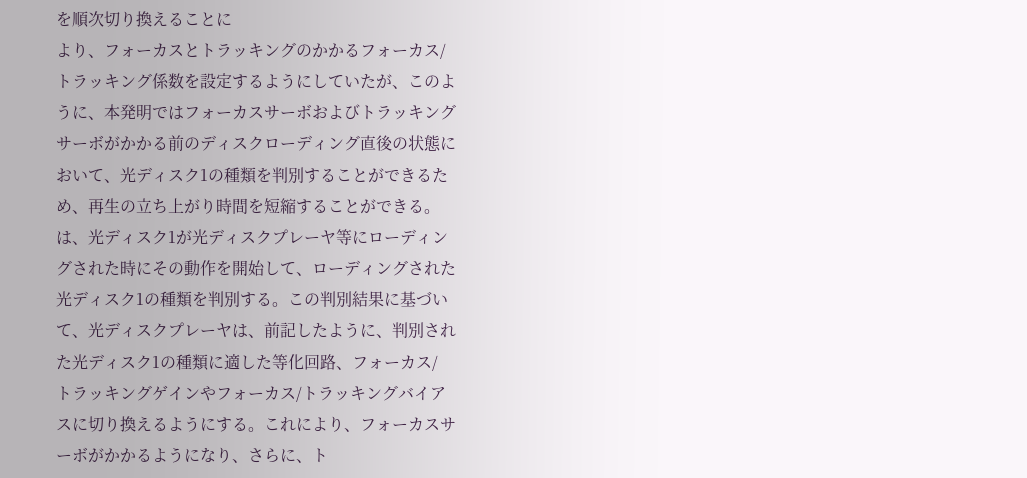を順次切り換えることに
より、フォーカスとトラッキングのかかるフォーカス/
トラッキング係数を設定するようにしていたが、このよ
うに、本発明ではフォーカスサーボおよびトラッキング
サーボがかかる前のディスクローディング直後の状態に
おいて、光ディスク1の種類を判別することができるた
め、再生の立ち上がり時間を短縮することができる。
は、光ディスク1が光ディスクプレーヤ等にローディン
グされた時にその動作を開始して、ローディングされた
光ディスク1の種類を判別する。この判別結果に基づい
て、光ディスクプレーヤは、前記したように、判別され
た光ディスク1の種類に適した等化回路、フォーカス/
トラッキングゲインやフォーカス/トラッキングバイア
スに切り換えるようにする。これにより、フォーカスサ
ーボがかかるようになり、さらに、ト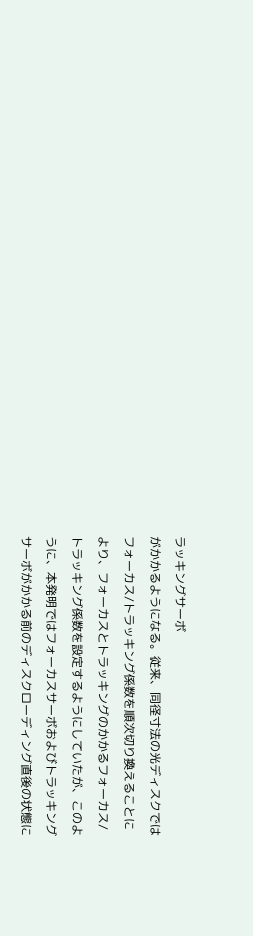ラッキングサーボ
がかかるようになる。従来、同径寸法の光ディスクでは
フォーカス/トラッキング係数を順次切り換えることに
より、フォーカスとトラッキングのかかるフォーカス/
トラッキング係数を設定するようにしていたが、このよ
うに、本発明ではフォーカスサーボおよびトラッキング
サーボがかかる前のディスクローディング直後の状態に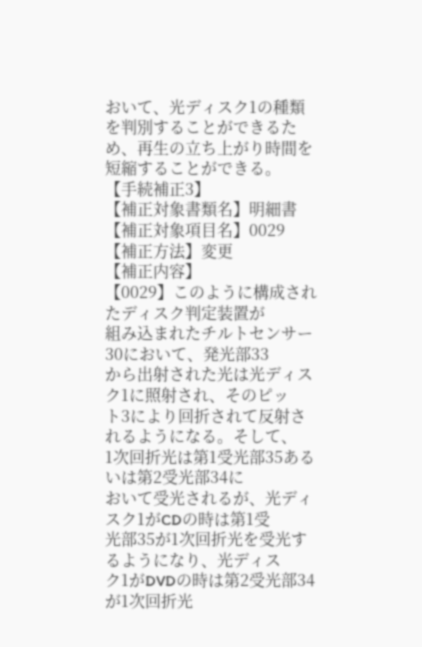おいて、光ディスク1の種類を判別することができるた
め、再生の立ち上がり時間を短縮することができる。
【手続補正3】
【補正対象書類名】明細書
【補正対象項目名】0029
【補正方法】変更
【補正内容】
【0029】このように構成されたディスク判定装置が
組み込まれたチルトセンサー30において、発光部33
から出射された光は光ディスク1に照射され、そのピッ
ト3により回折されて反射されるようになる。そして、
1次回折光は第1受光部35あるいは第2受光部34に
おいて受光されるが、光ディスク1がCDの時は第1受
光部35が1次回折光を受光するようになり、光ディス
ク1がDVDの時は第2受光部34が1次回折光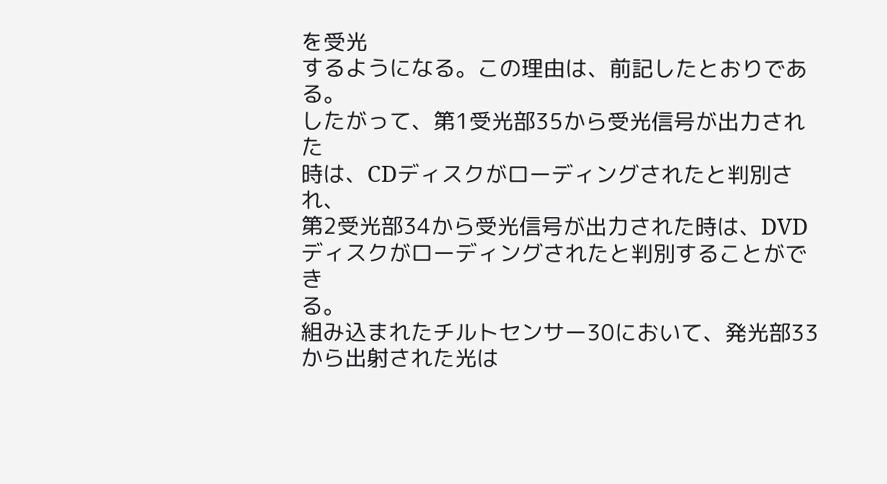を受光
するようになる。この理由は、前記したとおりである。
したがって、第1受光部35から受光信号が出力された
時は、CDディスクがローディングされたと判別され、
第2受光部34から受光信号が出力された時は、DVD
ディスクがローディングされたと判別することができ
る。
組み込まれたチルトセンサー30において、発光部33
から出射された光は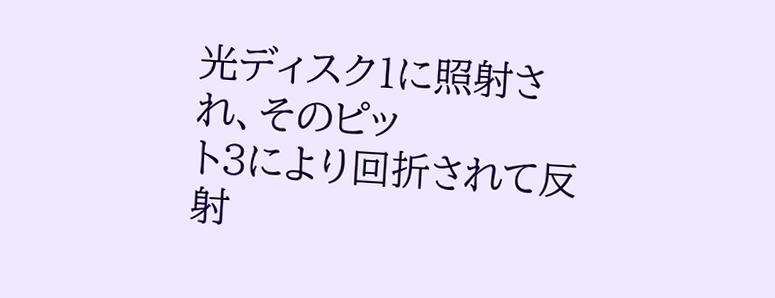光ディスク1に照射され、そのピッ
ト3により回折されて反射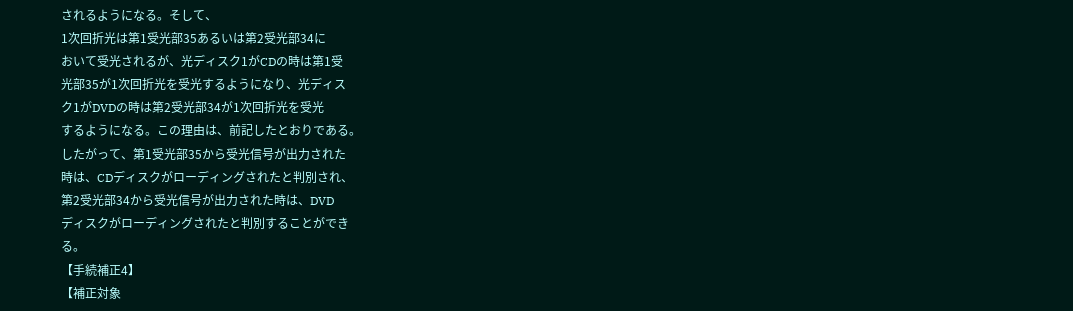されるようになる。そして、
1次回折光は第1受光部35あるいは第2受光部34に
おいて受光されるが、光ディスク1がCDの時は第1受
光部35が1次回折光を受光するようになり、光ディス
ク1がDVDの時は第2受光部34が1次回折光を受光
するようになる。この理由は、前記したとおりである。
したがって、第1受光部35から受光信号が出力された
時は、CDディスクがローディングされたと判別され、
第2受光部34から受光信号が出力された時は、DVD
ディスクがローディングされたと判別することができ
る。
【手続補正4】
【補正対象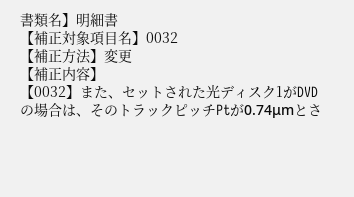書類名】明細書
【補正対象項目名】0032
【補正方法】変更
【補正内容】
【0032】また、セットされた光ディスク1がDVD
の場合は、そのトラックピッチPtが0.74μmとさ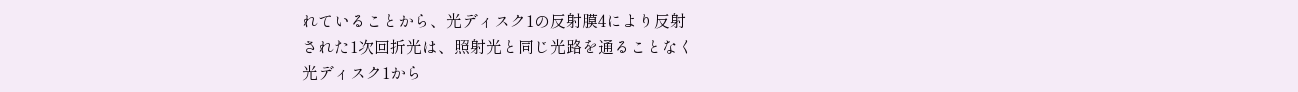れていることから、光ディスク1の反射膜4により反射
された1次回折光は、照射光と同じ光路を通ることなく
光ディスク1から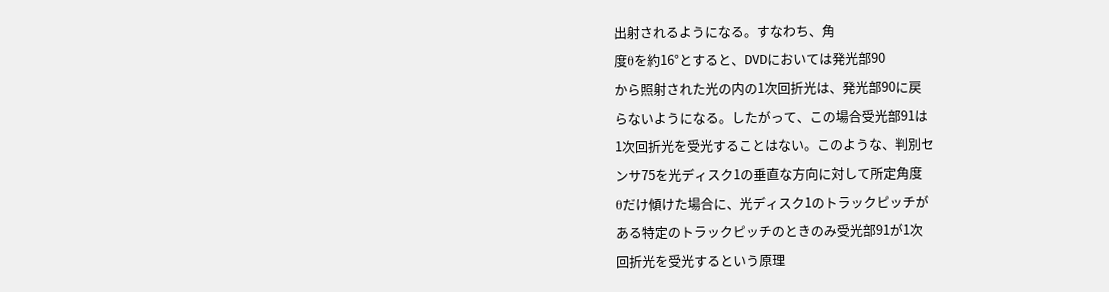出射されるようになる。すなわち、角
度θを約16°とすると、DVDにおいては発光部90
から照射された光の内の1次回折光は、発光部90に戻
らないようになる。したがって、この場合受光部91は
1次回折光を受光することはない。このような、判別セ
ンサ75を光ディスク1の垂直な方向に対して所定角度
θだけ傾けた場合に、光ディスク1のトラックピッチが
ある特定のトラックピッチのときのみ受光部91が1次
回折光を受光するという原理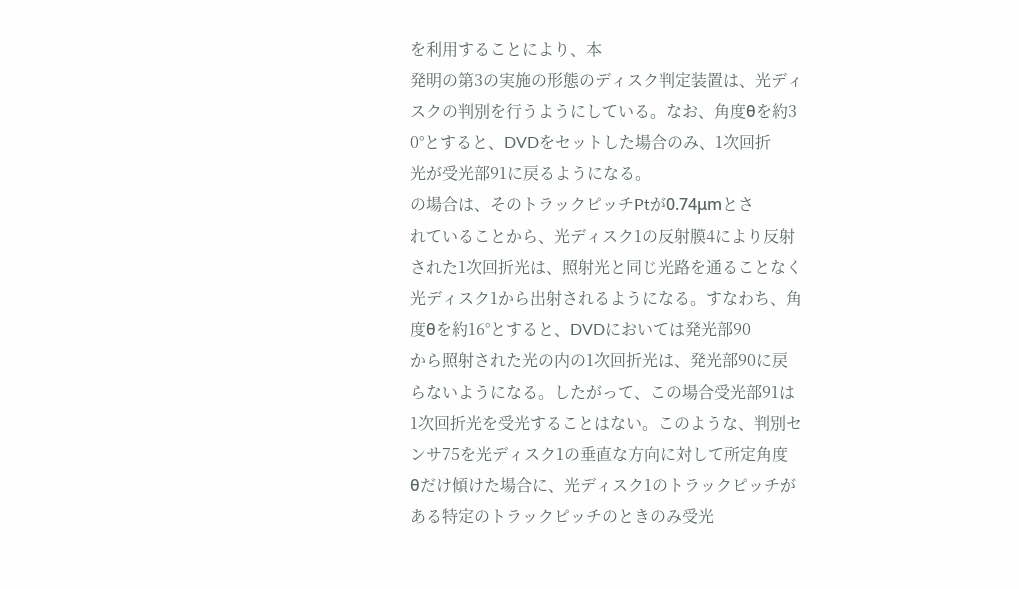を利用することにより、本
発明の第3の実施の形態のディスク判定装置は、光ディ
スクの判別を行うようにしている。なお、角度θを約3
0°とすると、DVDをセットした場合のみ、1次回折
光が受光部91に戻るようになる。
の場合は、そのトラックピッチPtが0.74μmとさ
れていることから、光ディスク1の反射膜4により反射
された1次回折光は、照射光と同じ光路を通ることなく
光ディスク1から出射されるようになる。すなわち、角
度θを約16°とすると、DVDにおいては発光部90
から照射された光の内の1次回折光は、発光部90に戻
らないようになる。したがって、この場合受光部91は
1次回折光を受光することはない。このような、判別セ
ンサ75を光ディスク1の垂直な方向に対して所定角度
θだけ傾けた場合に、光ディスク1のトラックピッチが
ある特定のトラックピッチのときのみ受光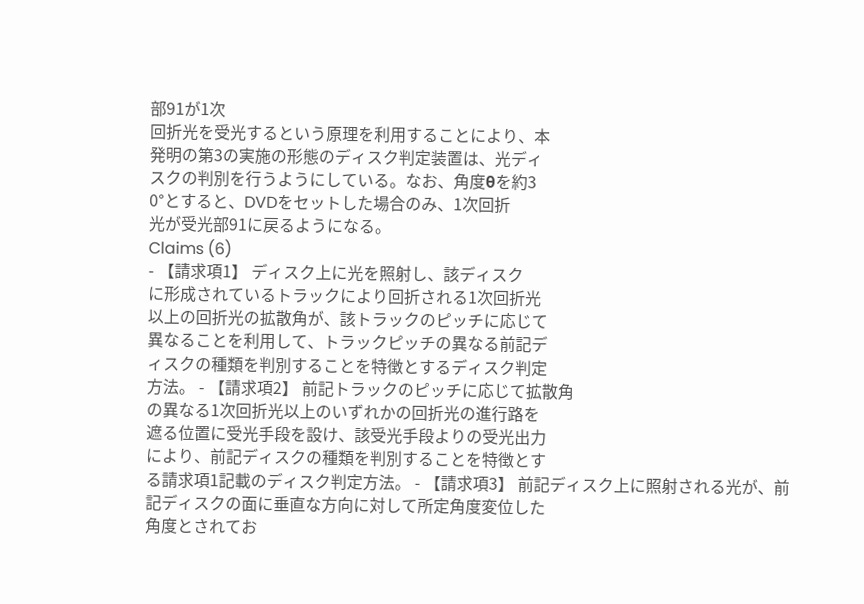部91が1次
回折光を受光するという原理を利用することにより、本
発明の第3の実施の形態のディスク判定装置は、光ディ
スクの判別を行うようにしている。なお、角度θを約3
0°とすると、DVDをセットした場合のみ、1次回折
光が受光部91に戻るようになる。
Claims (6)
- 【請求項1】 ディスク上に光を照射し、該ディスク
に形成されているトラックにより回折される1次回折光
以上の回折光の拡散角が、該トラックのピッチに応じて
異なることを利用して、トラックピッチの異なる前記デ
ィスクの種類を判別することを特徴とするディスク判定
方法。 - 【請求項2】 前記トラックのピッチに応じて拡散角
の異なる1次回折光以上のいずれかの回折光の進行路を
遮る位置に受光手段を設け、該受光手段よりの受光出力
により、前記ディスクの種類を判別することを特徴とす
る請求項1記載のディスク判定方法。 - 【請求項3】 前記ディスク上に照射される光が、前
記ディスクの面に垂直な方向に対して所定角度変位した
角度とされてお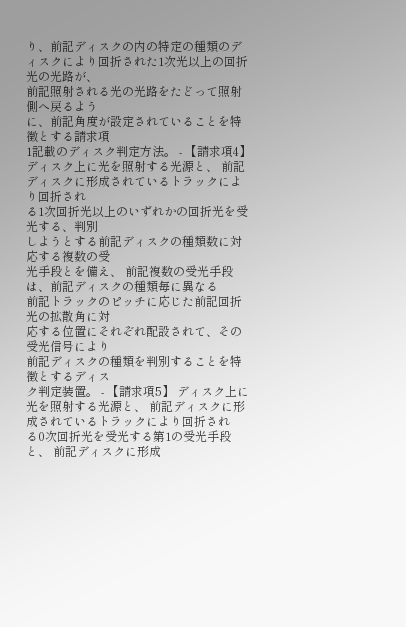り、前記ディスクの内の特定の種類のデ
ィスクにより回折された1次光以上の回折光の光路が、
前記照射される光の光路をたどって照射側へ戻るよう
に、前記角度が設定されていることを特徴とする請求項
1記載のディスク判定方法。 - 【請求項4】 ディスク上に光を照射する光源と、 前記ディスクに形成されているトラックにより回折され
る1次回折光以上のいずれかの回折光を受光する、判別
しようとする前記ディスクの種類数に対応する複数の受
光手段とを備え、 前記複数の受光手段は、前記ディスクの種類毎に異なる
前記トラックのピッチに応じた前記回折光の拡散角に対
応する位置にそれぞれ配設されて、その受光信号により
前記ディスクの種類を判別することを特徴とするディス
ク判定装置。 - 【請求項5】 ディスク上に光を照射する光源と、 前記ディスクに形成されているトラックにより回折され
る0次回折光を受光する第1の受光手段と、 前記ディスクに形成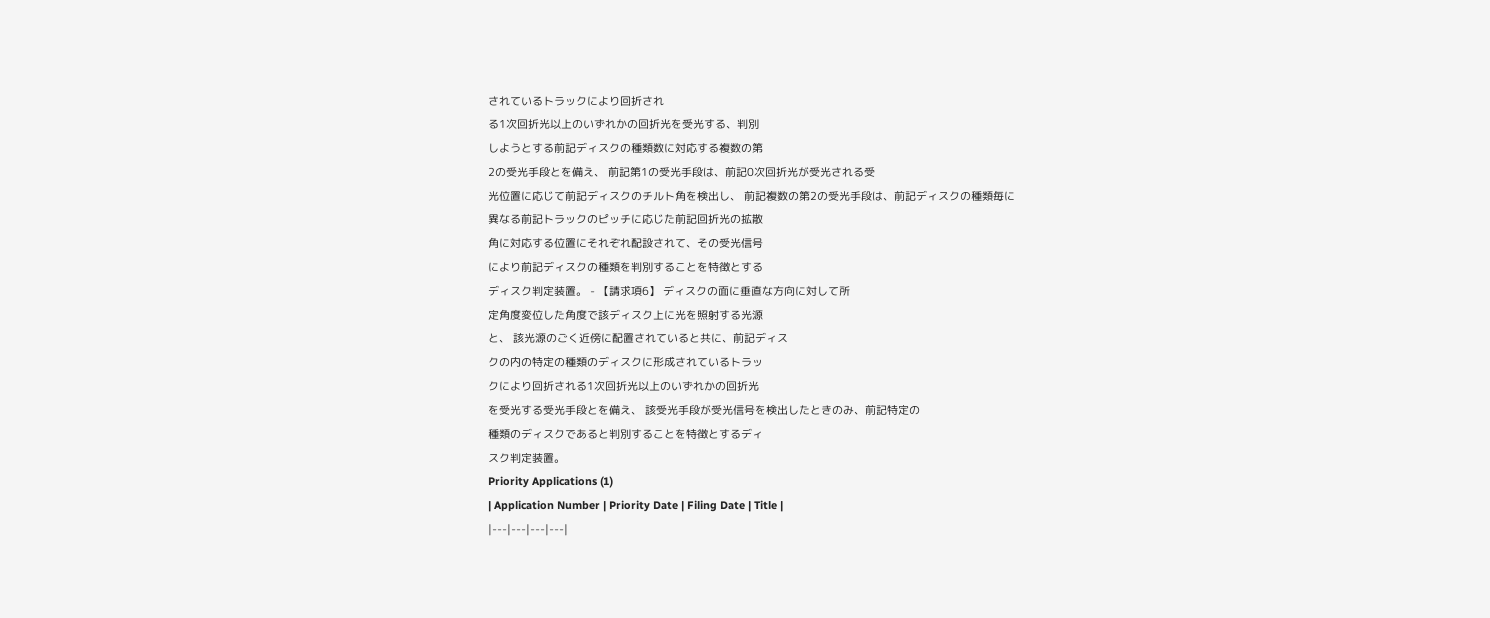されているトラックにより回折され
る1次回折光以上のいずれかの回折光を受光する、判別
しようとする前記ディスクの種類数に対応する複数の第
2の受光手段とを備え、 前記第1の受光手段は、前記0次回折光が受光される受
光位置に応じて前記ディスクのチルト角を検出し、 前記複数の第2の受光手段は、前記ディスクの種類毎に
異なる前記トラックのピッチに応じた前記回折光の拡散
角に対応する位置にそれぞれ配設されて、その受光信号
により前記ディスクの種類を判別することを特徴とする
ディスク判定装置。 - 【請求項6】 ディスクの面に垂直な方向に対して所
定角度変位した角度で該ディスク上に光を照射する光源
と、 該光源のごく近傍に配置されていると共に、前記ディス
クの内の特定の種類のディスクに形成されているトラッ
クにより回折される1次回折光以上のいずれかの回折光
を受光する受光手段とを備え、 該受光手段が受光信号を検出したときのみ、前記特定の
種類のディスクであると判別することを特徴とするディ
スク判定装置。
Priority Applications (1)
| Application Number | Priority Date | Filing Date | Title |
|---|---|---|---|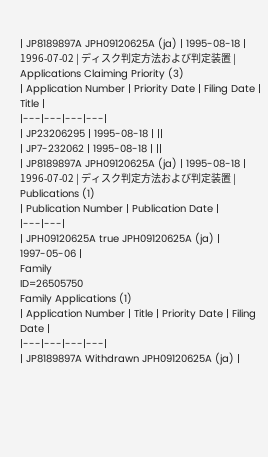| JP8189897A JPH09120625A (ja) | 1995-08-18 | 1996-07-02 | ディスク判定方法および判定装置 |
Applications Claiming Priority (3)
| Application Number | Priority Date | Filing Date | Title |
|---|---|---|---|
| JP23206295 | 1995-08-18 | ||
| JP7-232062 | 1995-08-18 | ||
| JP8189897A JPH09120625A (ja) | 1995-08-18 | 1996-07-02 | ディスク判定方法および判定装置 |
Publications (1)
| Publication Number | Publication Date |
|---|---|
| JPH09120625A true JPH09120625A (ja) | 1997-05-06 |
Family
ID=26505750
Family Applications (1)
| Application Number | Title | Priority Date | Filing Date |
|---|---|---|---|
| JP8189897A Withdrawn JPH09120625A (ja) |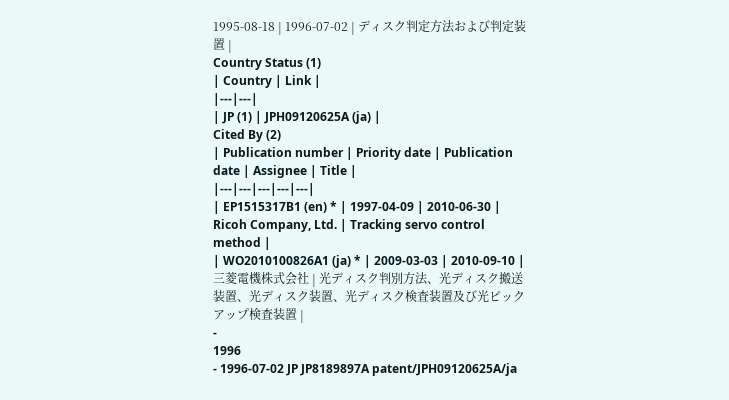1995-08-18 | 1996-07-02 | ディスク判定方法および判定装置 |
Country Status (1)
| Country | Link |
|---|---|
| JP (1) | JPH09120625A (ja) |
Cited By (2)
| Publication number | Priority date | Publication date | Assignee | Title |
|---|---|---|---|---|
| EP1515317B1 (en) * | 1997-04-09 | 2010-06-30 | Ricoh Company, Ltd. | Tracking servo control method |
| WO2010100826A1 (ja) * | 2009-03-03 | 2010-09-10 | 三菱電機株式会社 | 光ディスク判別方法、光ディスク搬送装置、光ディスク装置、光ディスク検査装置及び光ピックアップ検査装置 |
-
1996
- 1996-07-02 JP JP8189897A patent/JPH09120625A/ja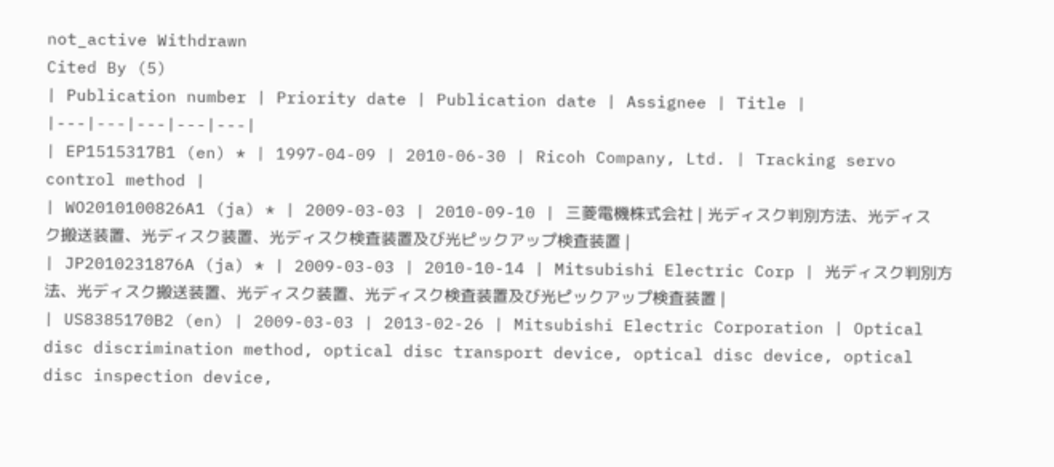not_active Withdrawn
Cited By (5)
| Publication number | Priority date | Publication date | Assignee | Title |
|---|---|---|---|---|
| EP1515317B1 (en) * | 1997-04-09 | 2010-06-30 | Ricoh Company, Ltd. | Tracking servo control method |
| WO2010100826A1 (ja) * | 2009-03-03 | 2010-09-10 | 三菱電機株式会社 | 光ディスク判別方法、光ディスク搬送装置、光ディスク装置、光ディスク検査装置及び光ピックアップ検査装置 |
| JP2010231876A (ja) * | 2009-03-03 | 2010-10-14 | Mitsubishi Electric Corp | 光ディスク判別方法、光ディスク搬送装置、光ディスク装置、光ディスク検査装置及び光ピックアップ検査装置 |
| US8385170B2 (en) | 2009-03-03 | 2013-02-26 | Mitsubishi Electric Corporation | Optical disc discrimination method, optical disc transport device, optical disc device, optical disc inspection device,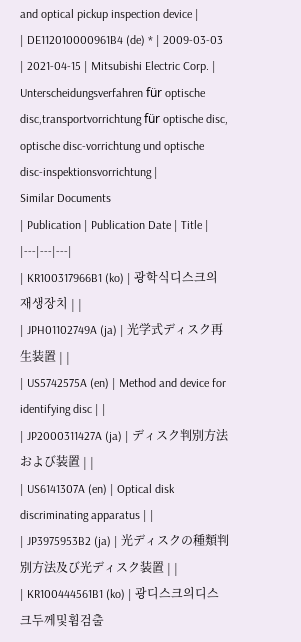and optical pickup inspection device |
| DE112010000961B4 (de) * | 2009-03-03 | 2021-04-15 | Mitsubishi Electric Corp. | Unterscheidungsverfahren für optische disc,transportvorrichtung für optische disc, optische disc-vorrichtung und optische disc-inspektionsvorrichtung |
Similar Documents
| Publication | Publication Date | Title |
|---|---|---|
| KR100317966B1 (ko) | 광학식디스크의재생장치 | |
| JPH01102749A (ja) | 光学式ディスク再生装置 | |
| US5742575A (en) | Method and device for identifying disc | |
| JP2000311427A (ja) | ディスク判別方法および装置 | |
| US6141307A (en) | Optical disk discriminating apparatus | |
| JP3975953B2 (ja) | 光ディスクの種類判別方法及び光ディスク装置 | |
| KR100444561B1 (ko) | 광디스크의디스크두께및휨검출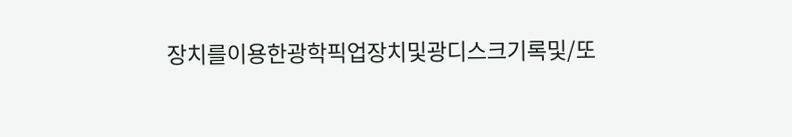장치를이용한광학픽업장치및광디스크기록및/또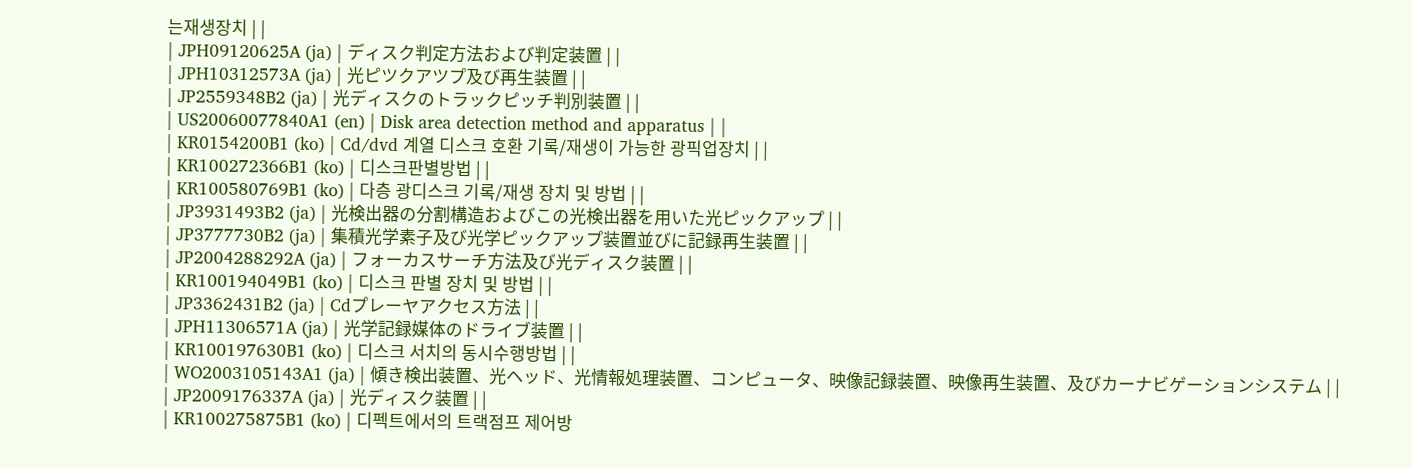는재생장치 | |
| JPH09120625A (ja) | ディスク判定方法および判定装置 | |
| JPH10312573A (ja) | 光ピツクアツプ及び再生装置 | |
| JP2559348B2 (ja) | 光ディスクのトラックピッチ判別装置 | |
| US20060077840A1 (en) | Disk area detection method and apparatus | |
| KR0154200B1 (ko) | Cd/dvd 계열 디스크 호환 기록/재생이 가능한 광픽업장치 | |
| KR100272366B1 (ko) | 디스크판별방법 | |
| KR100580769B1 (ko) | 다층 광디스크 기록/재생 장치 및 방법 | |
| JP3931493B2 (ja) | 光検出器の分割構造およびこの光検出器を用いた光ピックアップ | |
| JP3777730B2 (ja) | 集積光学素子及び光学ピックアップ装置並びに記録再生装置 | |
| JP2004288292A (ja) | フォーカスサーチ方法及び光ディスク装置 | |
| KR100194049B1 (ko) | 디스크 판별 장치 및 방법 | |
| JP3362431B2 (ja) | Cdプレーヤアクセス方法 | |
| JPH11306571A (ja) | 光学記録媒体のドライブ装置 | |
| KR100197630B1 (ko) | 디스크 서치의 동시수행방법 | |
| WO2003105143A1 (ja) | 傾き検出装置、光ヘッド、光情報処理装置、コンピュータ、映像記録装置、映像再生装置、及びカーナビゲーションシステム | |
| JP2009176337A (ja) | 光ディスク装置 | |
| KR100275875B1 (ko) | 디펙트에서의 트랙점프 제어방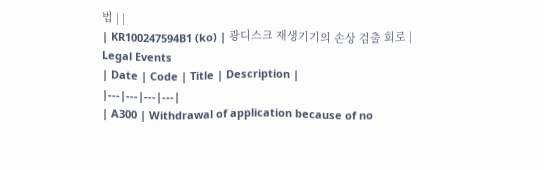법 | |
| KR100247594B1 (ko) | 광디스크 재생기기의 손상 검출 회로 |
Legal Events
| Date | Code | Title | Description |
|---|---|---|---|
| A300 | Withdrawal of application because of no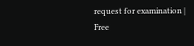request for examination |
Free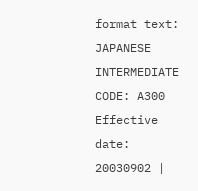format text: JAPANESE INTERMEDIATE CODE: A300 Effective date: 20030902 |